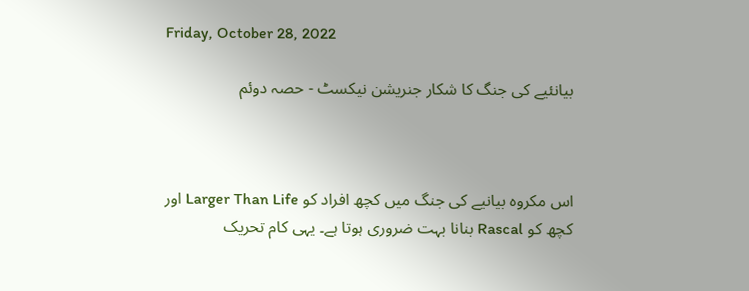Friday, October 28, 2022

بیانئیے کی جنگ کا شکار جنریشن نیکسٹ - حصہ دوئم



اس مکروہ بیانیے کی جنگ میں کچھ افراد کو Larger Than Life اور کچھ کو Rascal بنانا بہت ضروری ہوتا ہے۔ یہی کام تحریک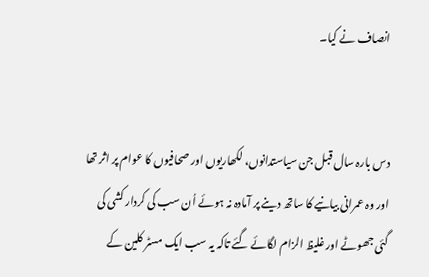انصاف نے کیا۔


دس بارہ سال قبل جن سیاستدانوں، لکھاریوں اور صحافیوں کا عوام پر اثر تھا اور وہ عمرانی بیانیے کا ساتھ دینے پر آمادہ نہ ہوئے اُن سب کی کردار کشی کی گئی جھوٹے اور غلیظ الزام لگائے گئے تاکہ یہ سب ایک مسٹر کلین کے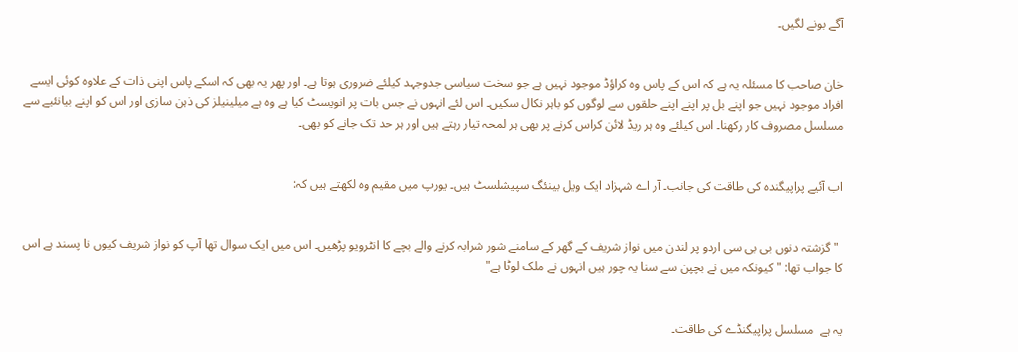آگے بونے لگیں۔


خان صاحب کا مسئلہ یہ ہے کہ اس کے پاس وہ کراؤڈ موجود نہیں ہے جو سخت سیاسی جدوجہد کیلئے ضروری ہوتا ہے۔ اور پھر یہ بھی کہ اسکے پاس اپنی ذات کے علاوہ کوئی ایسے افراد موجود نہیں جو اپنے بل پر اپنے اپنے حلقوں سے لوگوں کو باہر نکال سکیں۔ اس لئے انہوں نے جس بات پر انویسٹ کیا ہے وہ ہے میلینیلز کی ذہن سازی اور اس کو اپنے بیانئیے سے مسلسل مصروف کار رکھنا۔ اس کیلئے وہ ہر ریڈ لائن کراس کرنے پر بھی ہر لمحہ تیار رہتے ہیں اور ہر حد تک جانے کو بھی۔


اب آئیے پراپیگندہ کی طاقت کی جانب۔ آر اے شہزاد ایک ویل بینئگ سپیشلسٹ ہیں۔ یورپ میں مقیم وہ لکھتے ہیں کہ:


 "گزشتہ دنوں بی بی سی اردو پر لندن میں نواز شریف کے گھر کے سامنے شور شرابہ کرنے والے بچے کا انٹرویو پڑھیں۔ اس میں ایک سوال تھا آپ کو نواز شریف کیوں نا پسند ہے اس کا جواب تھا: "کیونکہ میں نے بچپن سے سنا یہ چور ہیں انہوں نے ملک لوٹا ہے"


یہ ہے  مسلسل پراپیگنڈے کی طاقت۔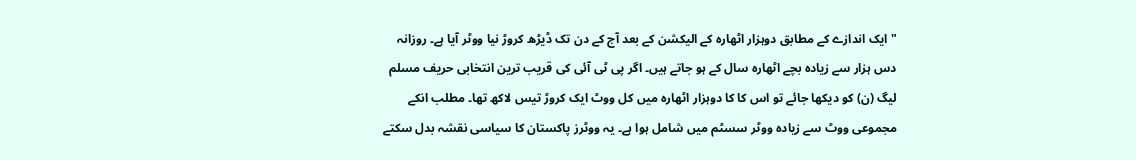"ایک اندازے کے مطابق دوہزار اٹھارہ کے الیکشن کے بعد آج کے دن تک ڈیڑھ کروڑ نیا ووٹر آیا ہے۔ روزانہ دس ہزار سے زیادہ بچے اٹھارہ سال کے ہو جاتے ہیں۔ اگر پی ٹی آئی کی قریب ترین انتخابی حریف مسلم لیگ (ن) کو دیکھا جائے تو اس کا کا دوہزار اٹھارہ میں کل ووٹ ایک کروڑ تیس لاکھ تھا۔ مطلب انکے مجموعی ووٹ سے زیادہ ووٹر سسٹم میں شامل ہوا ہے۔ یہ ووٹرز پاکستان کا سیاسی نقشہ بدل سکتے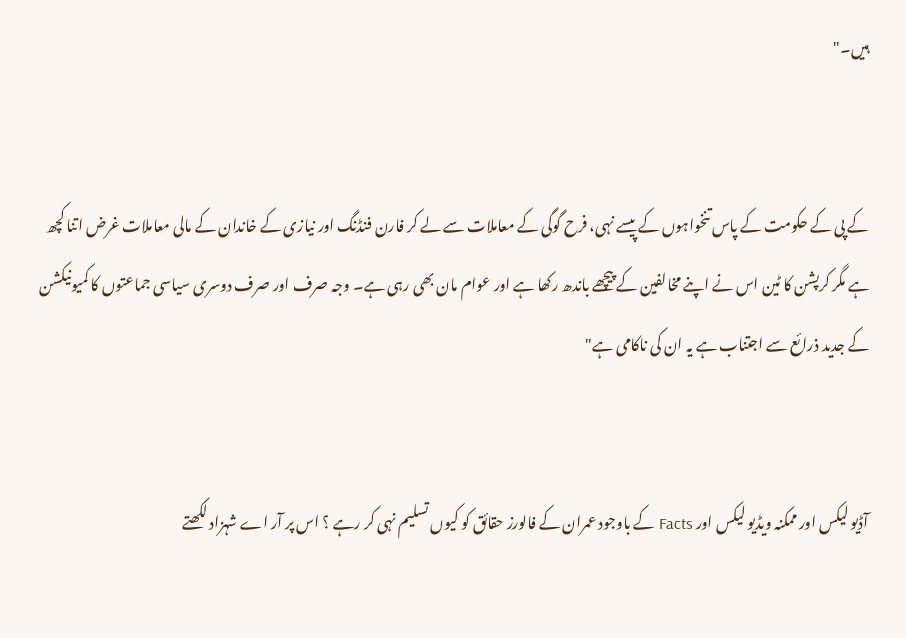ہیں۔"


کے پی کے حکومت کے پاس تنخواہوں کے پیسے نہی، فرح گوگی کے معاملات سے لے کر فارن فنڈنگ اور نیازی کے خاندان کے مالی معاملات غرض اتنا کچھ ہے مگر کرپشن کا ٹین اس نے اپنے مخالفین کے پیچھے باندھ رکھا ہے اور عوام مان بھی رہی ہے۔ وجہ صرف اور صرف دوسری سیاسی جماعتوں کا کمیونیکشن کے جدید ذرائع سے اجتناب ہے یہ ان کی ناکامی ہے"


آڈیو لیکس اور ممکنہ ویڈیو لیکس اور Facts کے باوجود عمران کے فالورز حقائق کو کیوں تسلیم نہی کر رہے ؟ اس پر آر اے شہزاد لکھتے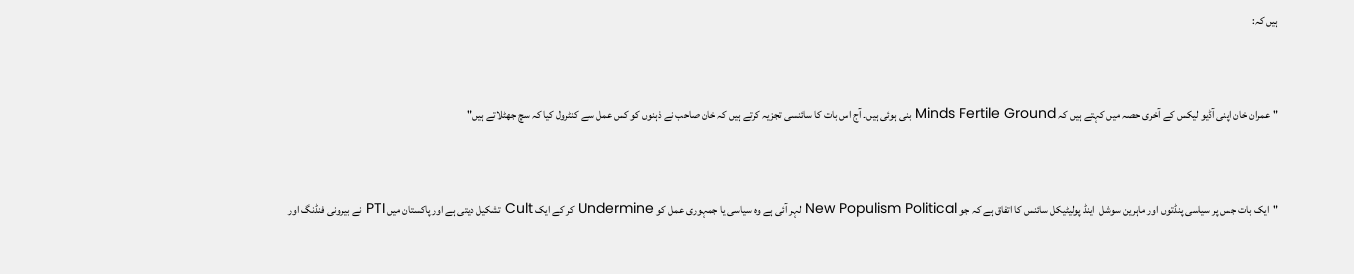ہیں کہ:


"عمران خان اپنی آڈیو لیکس کے آخری حصہ میں کہتے ہیں کہ Minds Fertile Ground بنی ہوئی ہیں۔ آج اس بات کا سائنسی تجزیہ کرتے ہیں کہ خان صاحب نے ذہنوں کو کس عمل سے کنٹرول کیا کہ سچ جھٹلاتے ہیں"


"ایک بات جس پر سیاسی پنڈتوں اور ماہرین سوشل  اینڈ پولیٹیکل سائنس کا اتفاق ہے کہ جو New Populism Political لہر آئی ہے وہ سیاسی یا جمہوری عمل کو Undermine کر کے ایک Cult تشکیل دیتی ہے اور پاکستان میں PTI نے بیرونی فنڈنگ اور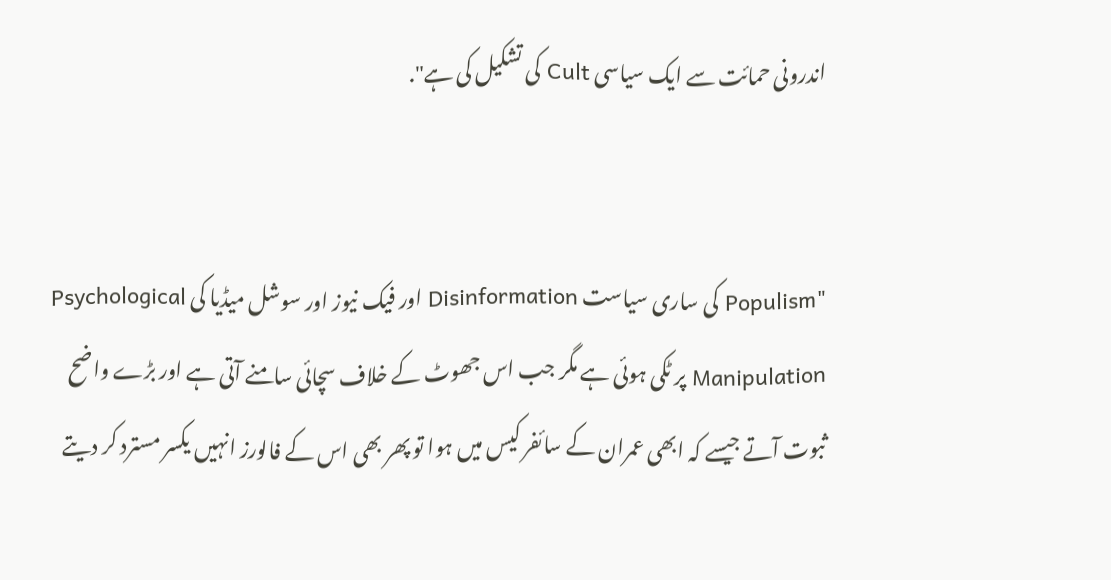اندرونی حمائت سے ایک سیاسی Cult کی تشکیل کی ہے".


"Populism کی ساری سیاست Disinformation اور فیک نیوز اور سوشل میڈیا کی Psychological Manipulation پر ٹکی ہوئی ہے مگر جب اس جھوٹ کے خلاف سچائی سامنے آتی ہے اور بڑے واضح ثبوت آتے جیسے کہ ابھی عمران کے سائفر کیس میں ہوا تو پھر بھی اس کے فالورز انہیں یکسر مسترد کر دیتے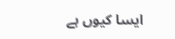ایسا کیوں ہے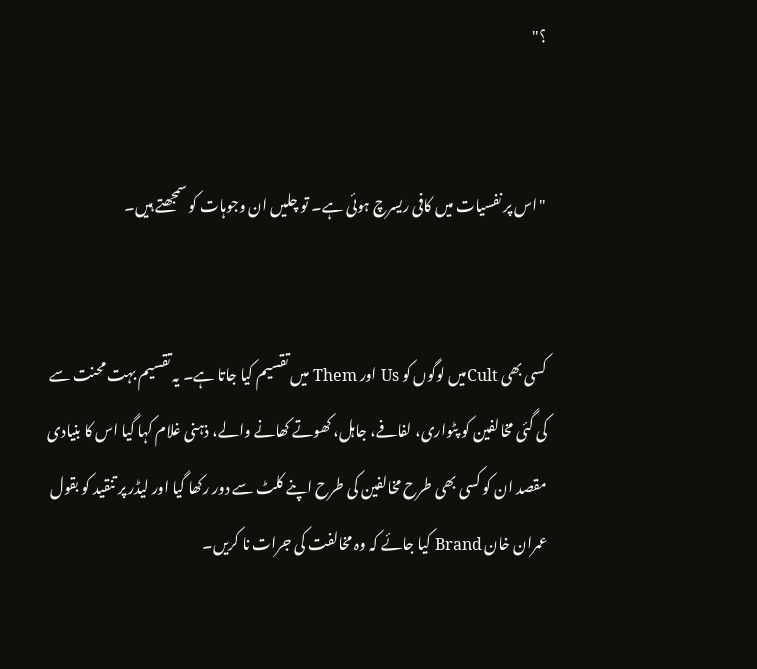؟"


"اس پر نفسیات میں کافی ریسرچ ہوئی ہے۔ تو چلیں ان وجوہات کو سمجھتے ہیں۔


کسی بھی Cultمیں لوگوں کو Us اور Them میں تقسیم کیا جاتا ہے۔ یہ تقسیم بہت محنت سے کی گئی مخالفین کو پٹواری، لفافے، جاہل، کھوتے کھانے والے، ذہنی غلام کہا گیا اس کا بنیادی مقصد ان کو کسی بھی طرح مخالفین کی طرح اپنے کلٹ سے دور رکھا گیا اور لیڈر پر تنقید کو بقول عمران خان Brand کیا جائے کہ وہ مخالفت کی جرات نا کریں۔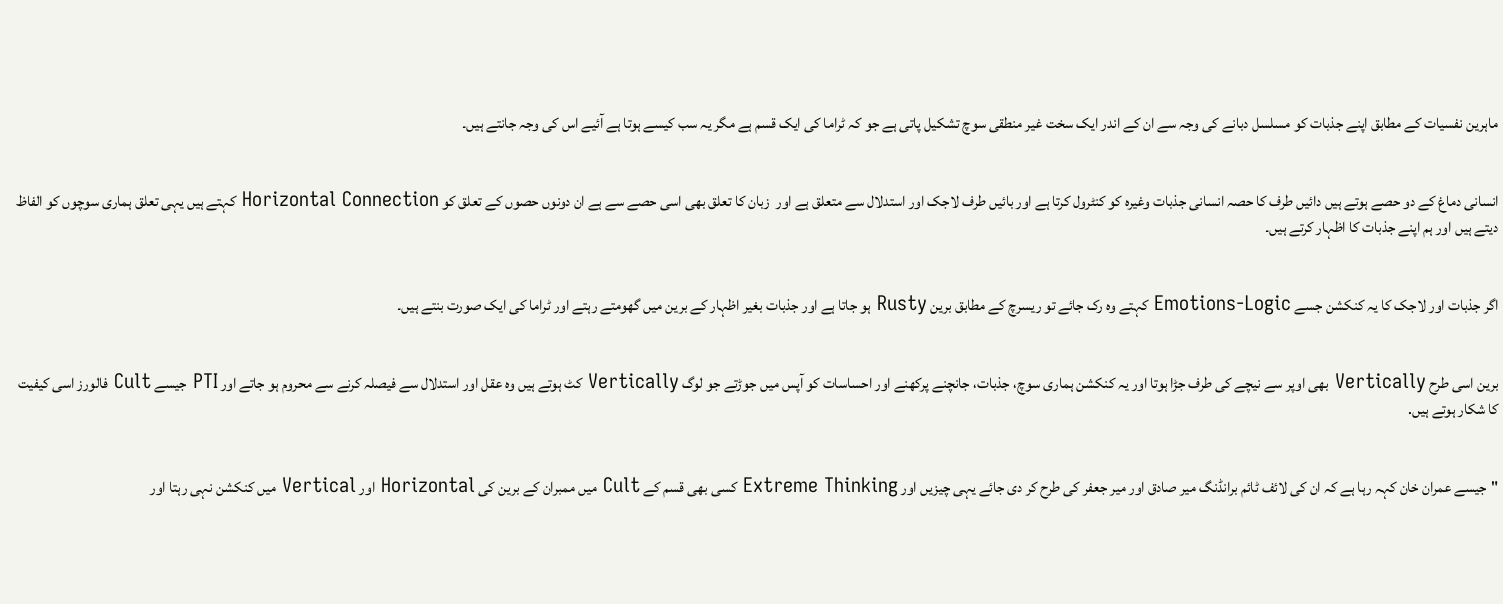ماہرین نفسیات کے مطابق اپنے جذبات کو مسلسل دبانے کی وجہ سے ان کے اندر ایک سخت غیر منطقی سوچ تشکیل پاتی ہے جو کہ ٹراما کی ایک قسم ہے مگر یہ سب کیسے ہوتا ہے آئیے اس کی وجہ جانتے ہیں۔


انسانی دماغ کے دو حصے ہوتے ہیں دائیں طرف کا حصہ انسانی جذبات وغیرہ کو کنٹرول کرتا ہے اور بائیں طرف لاجک اور استدلال سے متعلق ہے اور  زبان کا تعلق بھی اسی حصے سے ہے ان دونوں حصوں کے تعلق کو Horizontal Connection کہتے ہیں یہی تعلق ہماری سوچوں کو الفاظ دیتے ہیں اور ہم اپنے جذبات کا اظہار کرتے ہیں۔


اگر جذبات اور لاجک کا یہ کنکشن جسے Emotions-Logic کہتے وہ رک جائے تو ریسرچ کے مطابق برین Rusty ہو جاتا ہے اور جذبات بغیر اظہار کے برین میں گھومتے رہتے اور ٹراما کی ایک صورت بنتے ہیں۔


برین اسی طرح Vertically بھی اوپر سے نیچے کی طرف جڑا ہوتا اور یہ کنکشن ہماری سوچ، جذبات، جانچنے پرکھنے اور احساسات کو آپس میں جوڑتے جو لوگ Vertically کٹ ہوتے ہیں وہ عقل اور استدلال سے فیصلہ کرنے سے محروم ہو جاتے اور PTI جیسے Cult فالورز اسی کیفیت کا شکار ہوتے ہیں.


"جیسے عمران خان کہہ رہا ہے کہ ان کی لائف ٹائم برانڈنگ میر صادق اور میر جعفر کی طرح کر دی جائے یہی چیزیں اور Extreme Thinking کسی بھی قسم کے Cult میں ممبران کے برین کی Horizontal اور Vertical میں کنکشن نہی رہتا اور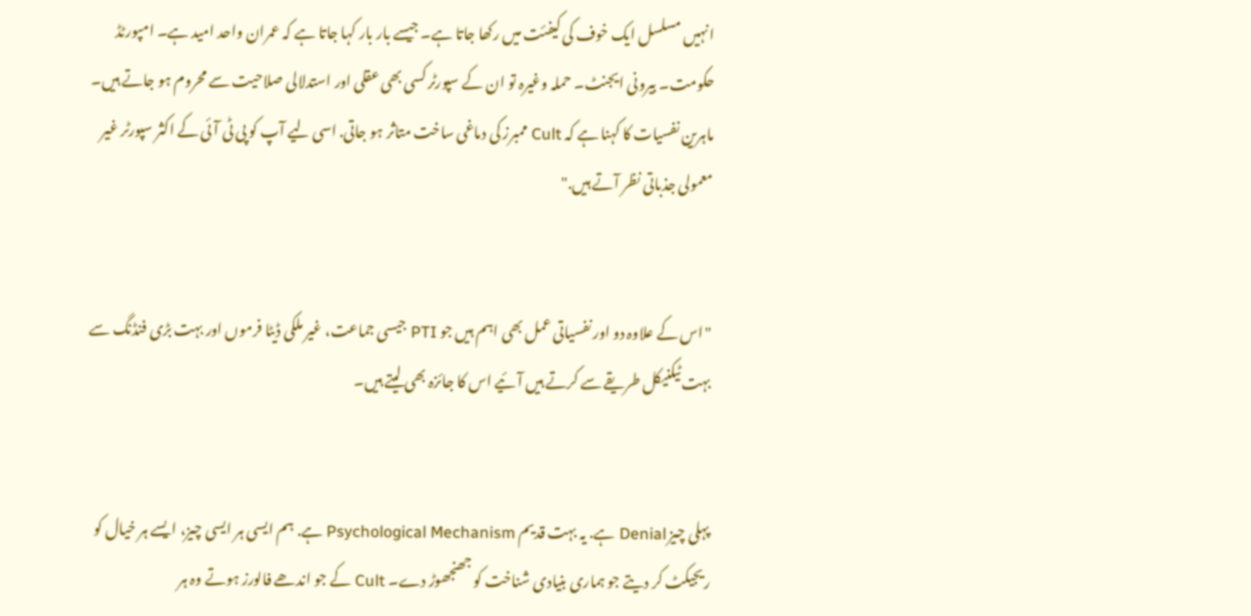انہیں مسلسل ایک خوف کی کیفئت میں رکھا جاتا ہے۔ جیسے بار بار کہا جاتا ہے کہ عمران واحد امید ہے۔ امپورٹڈ حکومت۔ بیرونی ایجنٹ۔ حملہ وغیرہ تو ان کے سپورٹر کسی بھی عقلی اور استدلالی صلاحیت سے محروم ہو جاتے ہیں۔ ماہرین نفسیات کا کہنا ہے کہ Cult ممبرز کی دماغی ساخت متاثر ہو جاتی. اسی لیے آپ کو پی ٹی آئی کے اکثر سپورٹر غیر معمولی جذباتی نظر آتے ہیں."


"اس کے علاوہ دو اور نفسیاتی عمل بھی اہم ہیں جو PTI جیسی جماعت، غیر ملکی ڈیٹا فرموں اور بہت بڑی فنڈنگ سے بہت ٹیکنیکل طریقے سے کرتے ہیں آئیے اس کا جائزہ بھی لیتے ہیں۔


پہلی چیز Denial ہے. یہ بہت قدیم Psychological Mechanism ہے. ہم ایسی ہر ایسی چیز، ایسے ہر خیال کو ریجیکٹ کر دیتے جو ہماری بنیادی شناخت کو جھنجھوڑ دے۔ Cult کے جو اندھے فالورز ہوتے وہ ہر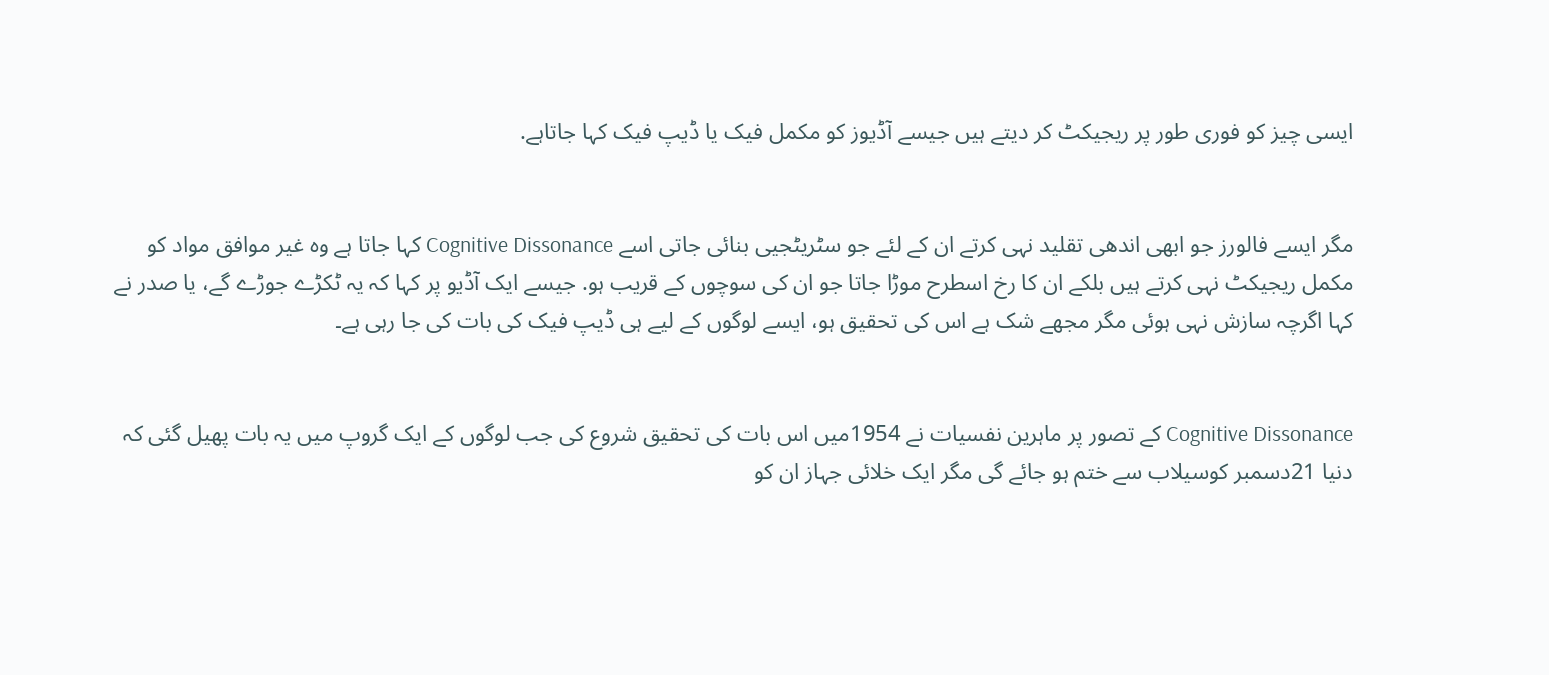ایسی چیز کو فوری طور پر ریجیکٹ کر دیتے ہیں جیسے آڈیوز کو مکمل فیک یا ڈیپ فیک کہا جاتاہے.


مگر ایسے فالورز جو ابھی اندھی تقلید نہی کرتے ان کے لئے جو سٹریٹجیی بنائی جاتی اسے Cognitive Dissonance کہا جاتا ہے وہ غیر موافق مواد کو مکمل ریجیکٹ نہی کرتے ہیں بلکے ان کا رخ اسطرح موڑا جاتا جو ان کی سوچوں کے قریب ہو. جیسے ایک آڈیو پر کہا کہ یہ ٹکڑے جوڑے گے، یا صدر نے کہا اگرچہ سازش نہی ہوئی مگر مجھے شک ہے اس کی تحقیق ہو، ایسے لوگوں کے لیے ہی ڈیپ فیک کی بات کی جا رہی ہے۔


Cognitive Dissonance کے تصور پر ماہرین نفسیات نے 1954میں اس بات کی تحقیق شروع کی جب لوگوں کے ایک گروپ میں یہ بات پھیل گئی کہ دنیا 21دسمبر کوسیلاب سے ختم ہو جائے گی مگر ایک خلائی جہاز ان کو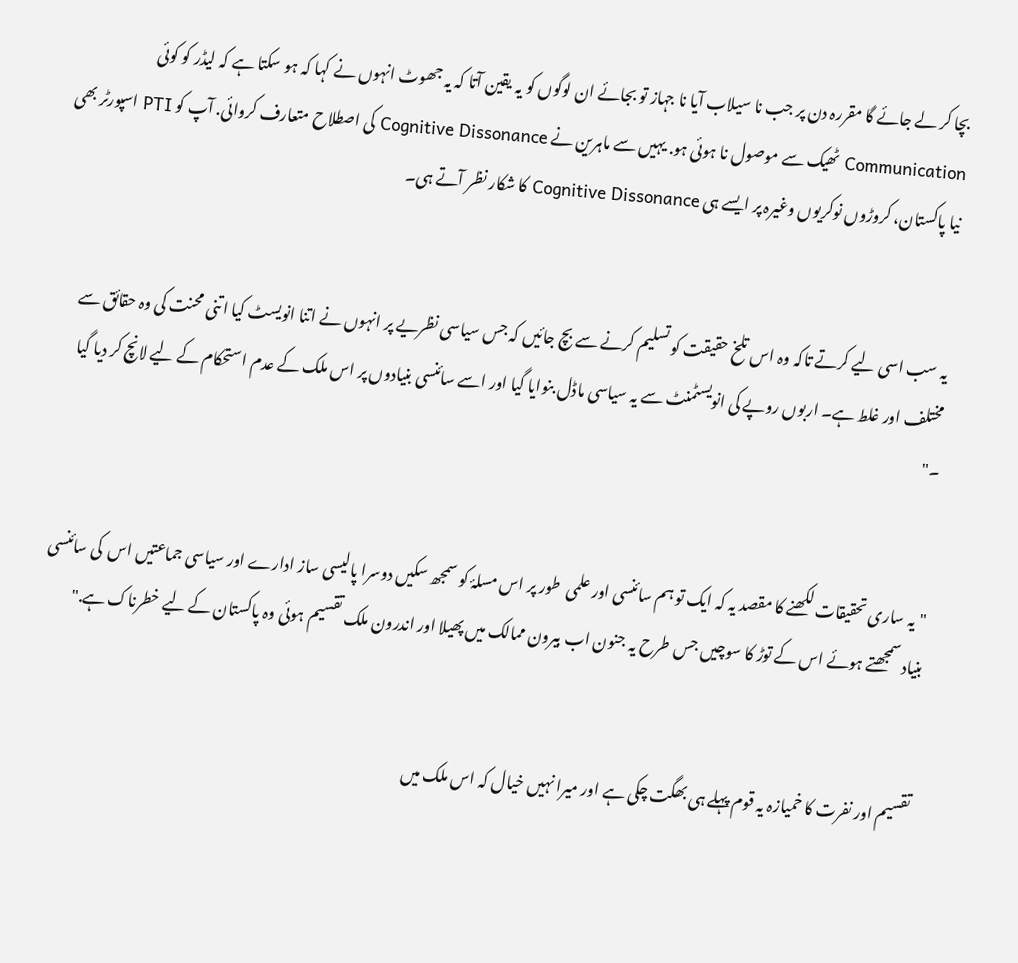بچا کر لے جائے گا مقررہ دن پر جب نا سیلاب آیا نا جہاز تو بجائے ان لوگوں کو یہ یقین آتا کہ یہ جھوٹ انہوں نے کہا کہ ہو سکتا ہے کہ لیڈر کو کوئی Communication ٹھیک سے موصول نا ہوئی ہو. یہیں سے ماہرین نے Cognitive Dissonance کی اصطلاح متعارف کروائی. آپ کو PTI اسپورٹر بھی نیا پاکستان، کروڑوں نوکریوں وغیرہ پر ایسے ہی Cognitive Dissonance کا شکار نظر آتے ہی۔


یہ سب اسی لیے کرتے تاکہ وہ اس تلخ حقیقت کو تسلیم کرنے سے بچ جائیں کہ جس سیاسی نظریے پر انہوں نے اتنا انویسٹ کیا اتنی محنت کی وہ حقائق سے مختلف اور غلط ہے۔ اربوں روپے کی انویسٹمنٹ سے یہ سیاسی ماڈل بنوایا گیا اور اسے سائنسی بنیادوں پر اس ملک کے عدم استحکام کے لیے لانچ کر دیا گیا ۔"


"یہ ساری تحقیقات لکھنے کا مقصد یہ کہ ایک تو ہم سائنسی اور علمی  طور پر اس مسلۂ کو سمجھ سکیں دوسرا پالیسی ساز ادارے اور سیاسی جماعتیں اس  کی سائنسی بنیاد سمجھتے ہوئے اس کے توڑ کا سوچیں جس طرح یہ جنون اب بیرون ممالک میں پھیلا اور اندرون ملک تقسیم ہوئی وہ پاکستان کے لیے خطرناک ہے."


تقسیم اور نفرت کا خمیازہ یہ قوم پہلے ہی بھگت چکی ہے اور میرا نہیں خیال کہ اس ملک میں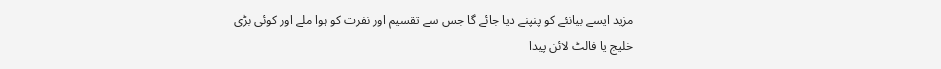مزید ایسے بیانئے کو پنپنے دیا جائے گا جس سے تقسیم اور نفرت کو ہوا ملے اور کوئی بڑی خلیج یا فالٹ لائن پیدا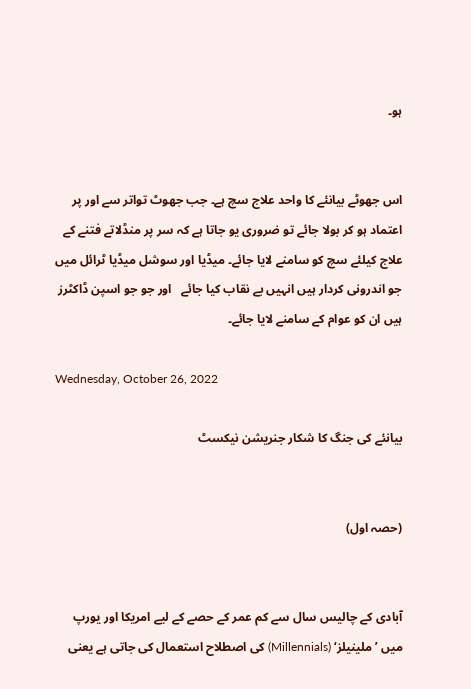ہو۔


اس جھوٹے بیانئے کا واحد علاج سچ ہے۔ جب جھوٹ تواتر سے اور پر اعتماد ہو کر بولا جائے تو ضروری یو جاتا ہے کہ سر پر منڈلاتے فتنے کے علاج کیلئے سچ کو سامنے لایا جائے۔ میڈیا اور سوشل میڈیا ٹرائل میں جو اندرونی کردار ہیں انہیں بے نقاب کیا جائے   اور جو جو اسپن ڈاکٹرز ہیں ان کو عوام کے سامنے لایا جائے۔

Wednesday, October 26, 2022

بیانئے کی جنگ کا شکار جنریشن نیکسٹ


(حصہ اول)


آبادی کے چالیس سال سے کم عمر کے حصے کے لیے امریکا اور یورپ میں ’ملینیلز‘ (Millennials) کی اصطلاح استعمال کی جاتی ہے یعنی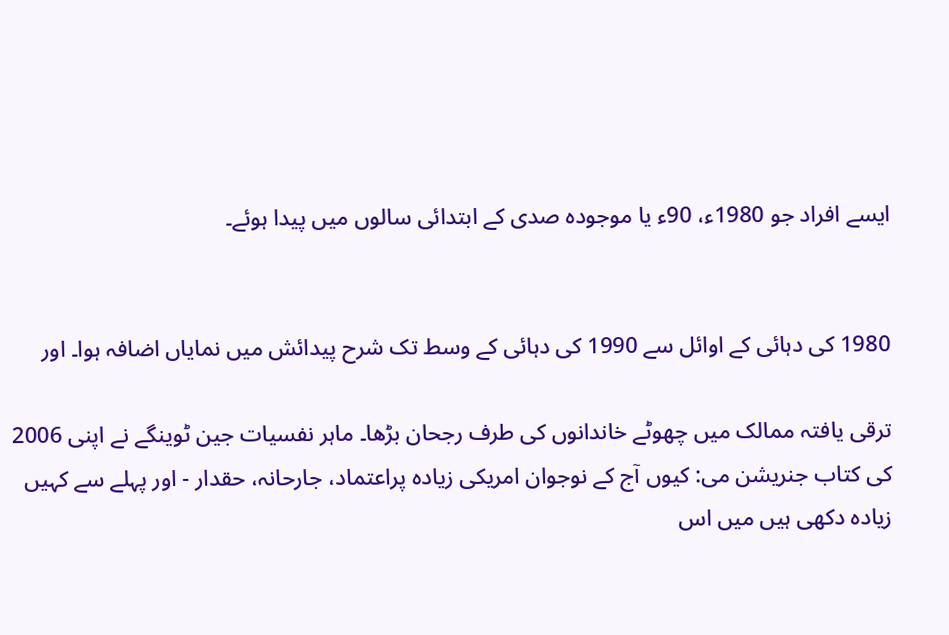ایسے افراد جو 1980ء، 90ء یا موجودہ صدی کے ابتدائی سالوں میں پیدا ہوئے۔


1980 کی دہائی کے اوائل سے 1990 کی دہائی کے وسط تک شرح پیدائش میں نمایاں اضافہ ہوا۔ اور

ترقی یافتہ ممالک میں چھوٹے خاندانوں کی طرف رجحان بڑھا۔ ماہر نفسیات جین ٹوینگے نے اپنی 2006 کی کتاب جنریشن می: کیوں آج کے نوجوان امریکی زیادہ پراعتماد، جارحانہ، حقدار - اور پہلے سے کہیں زیادہ دکھی ہیں میں اس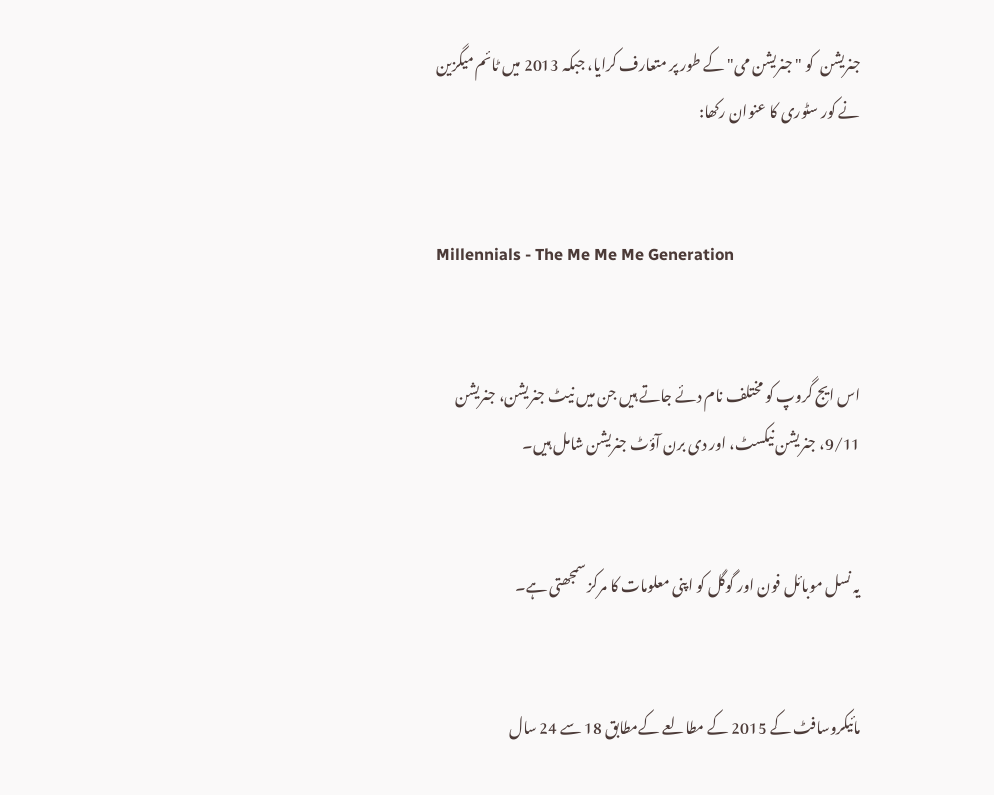جنریشن  کو "جنریشن می" کے طور پر متعارف کرایا، جبکہ 2013 میں ٹائم میگزین نے کور سٹوری کا عنوان رکھا:


Millennials - The Me Me Me Generation


اس ایج گروپ کو مختلف نام دئے جاتے ہیں جن میں نیٹ جنریشن، جنریشن 9/11، جنریشن نیکسٹ، اور دی برن آؤٹ جنریشن شامل ہیں۔


یہ نسل موبائل فون اور گوگل کو اپنی معلومات کا مرکز سمجھتی ہے۔


مائیکروسافٹ کے 2015 کے مطالعے کےمطابق 18 سے 24 سال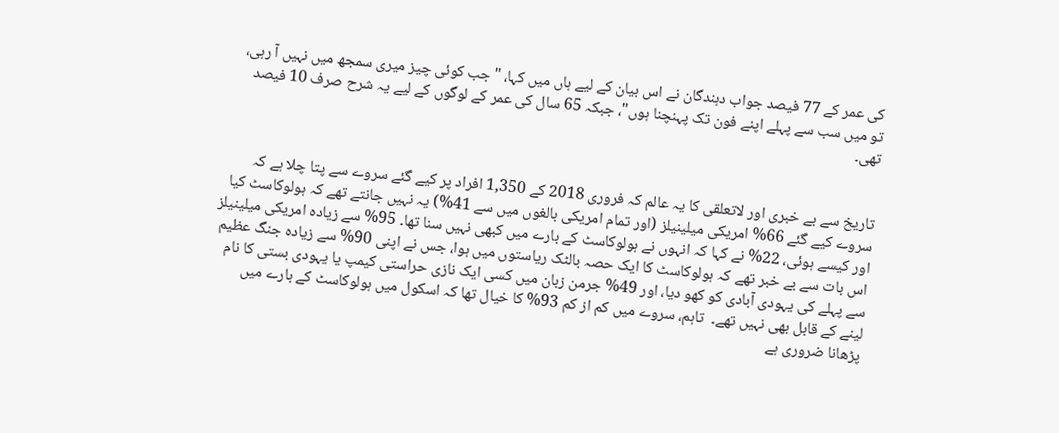کی عمر کے 77 فیصد جواب دہندگان نے اس بیان کے لیے ہاں میں کہا، "جب کوئی چیز میری سمجھ میں نہیں آ رہی، تو میں سب سے پہلے اپنے فون تک پہنچنا ہوں"، جبکہ 65 سال کی عمر کے لوگوں کے لیے یہ شرح صرف 10 فیصد تھی۔


تاریخ سے بے خبری اور لاتعلقی کا یہ عالم کہ فروری 2018 کے 1,350 افراد پر کیے گئے سروے سے پتا چلا ہے کہ سروے کیے گئے 66% امریکی میلینیلز (اور تمام امریکی بالغوں میں سے 41%) یہ نہیں جانتے تھے کہ ہولوکاسٹ کیا اور کیسے ہوئی، 22% نے کہا کہ انہوں نے ہولوکاسٹ کے بارے میں کبھی نہیں سنا تھا۔ 95% سے زیادہ امریکی میلینیلز اس بات سے بے خبر تھے کہ ہولوکاسٹ کا ایک حصہ بالٹک ریاستوں میں ہوا، جس نے اپنی 90% سے زیادہ جنگ عظیم سے پہلے کی یہودی آبادی کو کھو دیا، اور 49% جرمن زبان میں کسی ایک نازی حراستی کیمپ یا یہودی بستی کا نام لینے کے قابل بھی نہیں تھے۔  تاہم، سروے میں کم از کم 93% کا خیال تھا کہ اسکول میں ہولوکاسٹ کے بارے میں پڑھانا ضروری ہے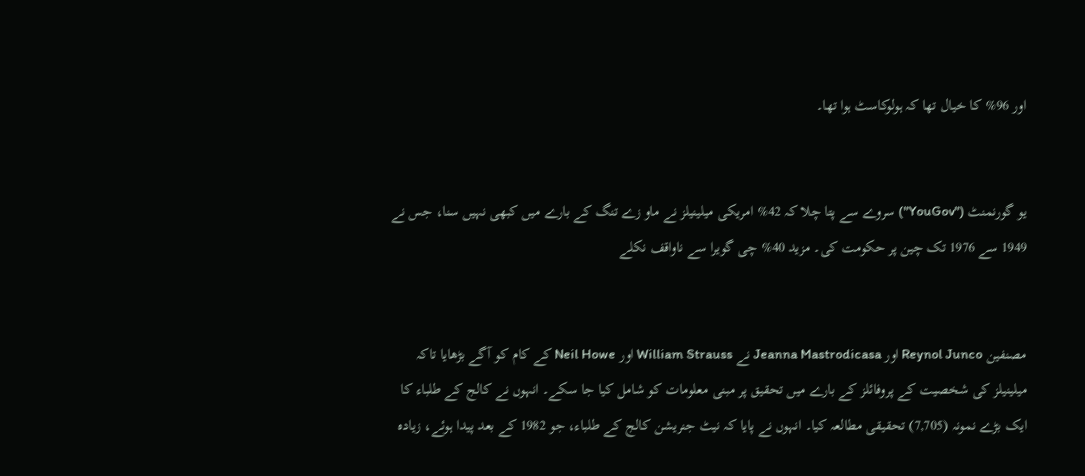اور 96% کا خیال تھا کہ ہولوکاسٹ ہوا تھا۔


یو گورنمنٹ ("YouGov") سروے سے پتا چلا کہ 42% امریکی میلینیلز نے ماو زے تنگ کے بارے میں کبھی نہیں سنا، جس نے 1949 سے 1976 تک چین پر حکومت کی۔ مزید 40% چی گویرا سے ناواقف نکلے


مصنفین Reynol Junco اور Jeanna Mastrodicasa نے William Strauss اور Neil Howe کے کام کو آگے بڑھایا تاکہ میلینیلز کی شخصیت کے پروفائلز کے بارے میں تحقیق پر مبنی معلومات کو شامل کیا جا سکے۔ انہوں نے کالج کے طلباء کا ایک بڑے نمونہ (7,705) تحقیقی مطالعہ کیا۔ انہوں نے پایا کہ نیٹ جنریشن کالج کے طلباء، جو 1982 کے بعد پیدا ہوئے، زیادہ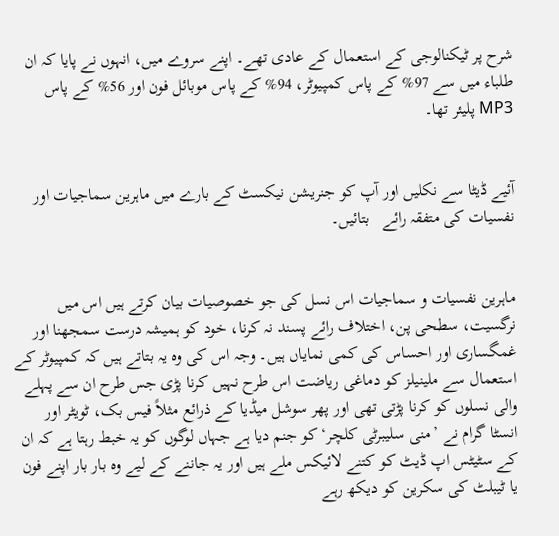شرح پر ٹیکنالوجی کے استعمال کے عادی تھے۔ اپنے سروے میں، انہوں نے پایا کہ ان طلباء میں سے 97% کے پاس کمپیوٹر، 94% کے پاس موبائل فون اور 56% کے پاس MP3 پلیئر تھا۔


آئیے ڈیٹا سے نکلیں اور آپ کو جنریشن نیکسٹ کے بارے میں ماہرین سماجیات اور نفسیات کی متفقہ رائے   بتائیں۔


ماہرین نفسیات و سماجیات اس نسل کی جو خصوصیات بیان کرتے ہیں اس میں نرگسیت، سطحی پن، اختلاف رائے پسند نہ کرنا، خود کو ہمیشہ درست سمجھنا اور غمگساری اور احساس کی کمی نمایاں ہیں۔ وجہ اس کی وہ یہ بتاتے ہیں کہ کمپیوٹر کے استعمال سے ملینیلز کو دماغی ریاضت اس طرح نہیں کرنا پڑی جس طرح ان سے پہلے والی نسلوں کو کرنا پڑتی تھی اور پھر سوشل میڈیا کے ذرائع مثلاً فیس بک، ٹویٹر اور انسٹا گرام نے ’منی سلیبرٹی کلچر‘ کو جنم دیا ہے جہاں لوگوں کو یہ خبط رہتا ہے کہ ان کے سٹیٹس اپ ڈیٹ کو کتنے لائیکس ملے ہیں اور یہ جاننے کے لیے وہ بار بار اپنے فون یا ٹیبلٹ کی سکرین کو دیکھ رہے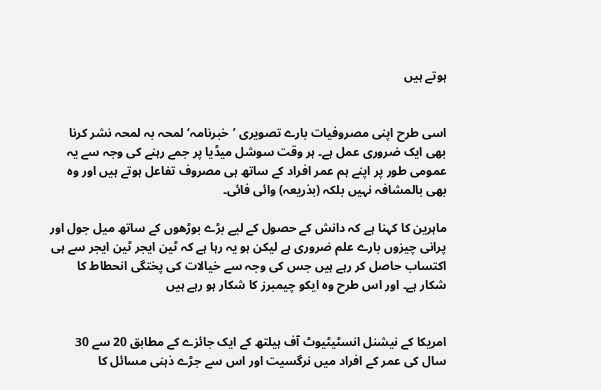ہوتے ہیں


اسی طرح اپنی مصروفیات بارے تصویری ’خبرنامہ‘ لمحہ بہ لمحہ نشر کرنا بھی ایک ضروری عمل ہے۔ ہر وقت سوشل میڈیا پر جمے رہنے کی وجہ سے یہ عمومی طور پر اپنے ہم عمر افراد کے ساتھ ہی مصروف تفاعل ہوتے ہیں اور وہ بھی بالمشافہ نہیں بلکہ (بذریعہ) وائی فائی۔

ماہرین کا کہنا ہے کہ دانش کے حصول کے لیے بڑے بوڑھوں کے ساتھ میل جول اور پرانی چیزوں بارے علم ضروری ہے لیکن ہو یہ رہا ہے کہ ٹین ایجر ٹین ایجر سے ہی اکتساب حاصل کر رہے ہیں جس کی وجہ سے خیالات کی پختگی انحطاط کا شکار ہے۔ اور اس طرح وہ ایکو چیمبرز کا شکار ہو رہے ہیں


امریکا کے نیشنل انسٹیٹیوٹ آف ہیلتھ کے ایک جائزے کے مطابق 20 سے 30 سال کی عمر کے افراد میں نرگسیت اور اس سے جڑے ذہنی مسائل کا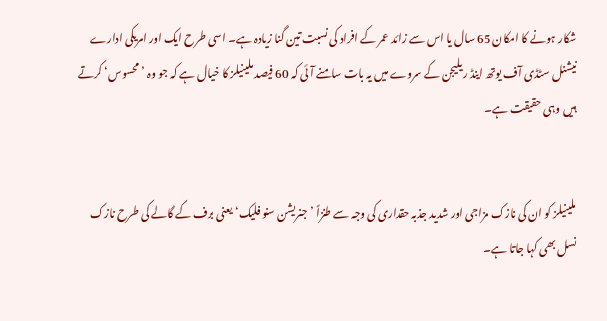شکار ہونے کا امکان 65 سال یا اس سے زائد عمر کے افراد کی نسبت تین گنا زیادہ ہے۔ اسی طرح ایک اور امریکی ادارے نیشنل سٹڈی آف یوتھ اینڈ ریلیجن کے سروے میں یہ بات سامنے آئی کہ 60 فیصد ملینیلز کا خیال ہے کہ جو وہ ’محسوس‘ کرتے ہیں وہی حقیقت ہے۔


ملینیلز کو ان کی نازک مزاجی اور شدید جذبہ حقداری کی وجہ سے طنزاً ’جنریشن سنو فلیک‘ یعنی برف کے گالے کی طرح نازک نسل بھی کہا جاتا ہے۔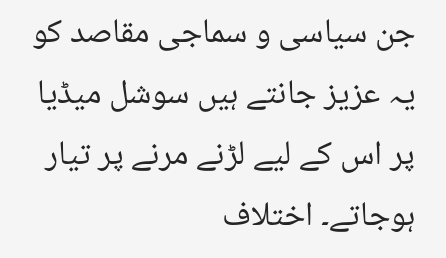جن سیاسی و سماجی مقاصد کو یہ عزیز جانتے ہیں سوشل میڈیا پر اس کے لیے لڑنے مرنے پر تیار ہوجاتے۔ اختلاف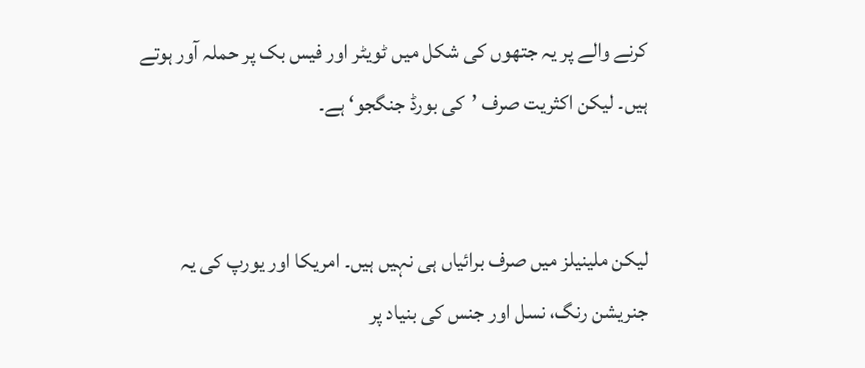کرنے والے پر یہ جتھوں کی شکل میں ٹویٹر اور فیس بک پر حملہ آور ہوتے ہیں۔ لیکن اکثریت صرف ’کی بورڈ جنگجو‘ ہے۔


لیکن ملینیلز میں صرف برائیاں ہی نہیں ہیں۔ امریکا اور یورپ کی یہ جنریشن رنگ، نسل اور جنس کی بنیاد پر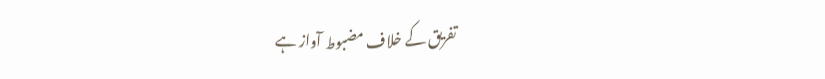تفریق کے خلاف مضبوط آواز ہے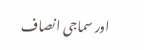اور سماجی انصاف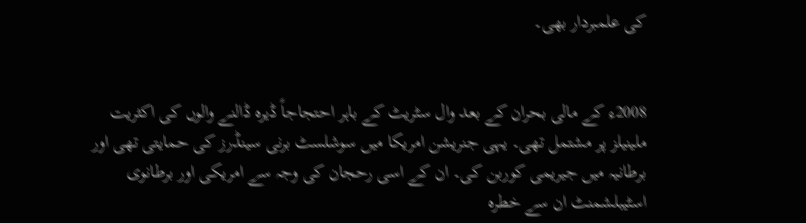کی علمبردار بھی۔


2008ء کے مالی بحران کے بعد وال سٹریٹ کے باہر احتجاجاً ڈیرہ ڈالنے والوں کی اکثریت ملینیلز پر مشتمل تھی۔ یہی جنریشن امریکا میں سوشلسٹ برنی سینڈرز کی حمایتی تھی اور برطانیہ میں جیریمی کوربن کی۔ ان کے اسی رحجان کی وجہ سے امریکی اور برطانوی اسٹیبلشمنٹ ان سے خطرہ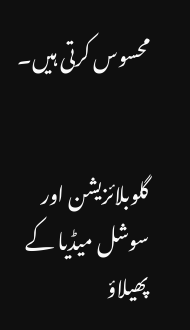محسوس کرتی ہیں۔


گلوبلائزیشن اور سوشل میڈیا کے پھیلاؤ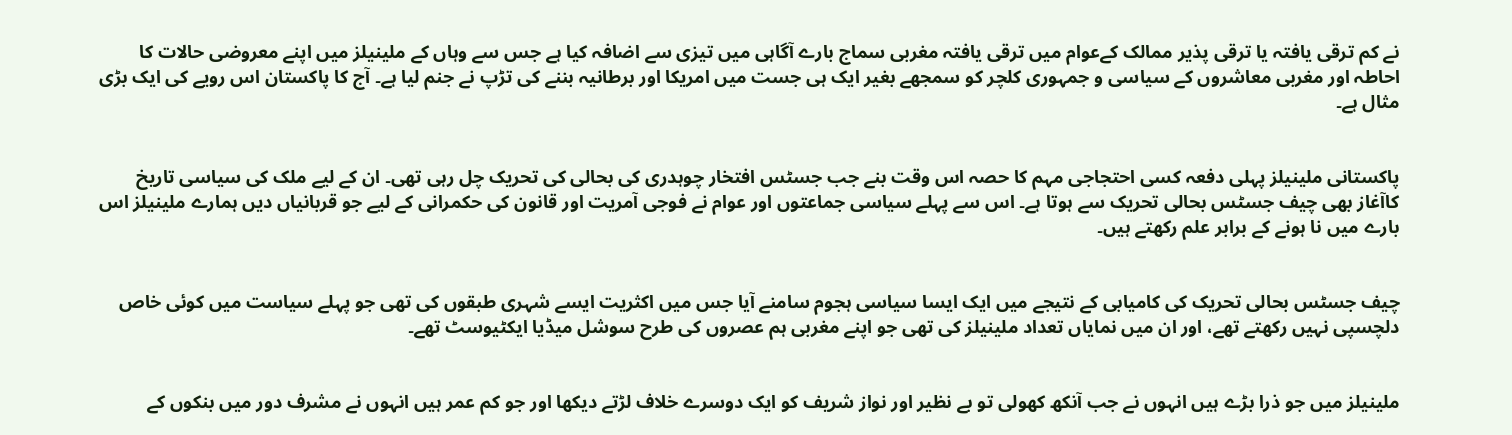نے کم ترقی یافتہ یا ترقی پذیر ممالک کےعوام میں ترقی یافتہ مغربی سماج بارے آگاہی میں تیزی سے اضافہ کیا ہے جس سے وہاں کے ملینیلز میں اپنے معروضی حالات کا احاطہ اور مغربی معاشروں کے سیاسی و جمہوری کلچر کو سمجھے بغیر ایک ہی جست میں امریکا اور برطانیہ بننے کی تڑپ نے جنم لیا ہے۔ آج کا پاکستان اس رویے کی ایک بڑی مثال ہے۔


پاکستانی ملینیلز پہلی دفعہ کسی احتجاجی مہم کا حصہ اس وقت بنے جب جسٹس افتخار چوہدری کی بحالی کی تحریک چل رہی تھی۔ ان کے لیے ملک کی سیاسی تاریخ کاآغاز بھی چیف جسٹس بحالی تحریک سے ہوتا ہے۔ اس سے پہلے سیاسی جماعتوں اور عوام نے فوجی آمریت اور قانون کی حکمرانی کے لیے جو قربانیاں دیں ہمارے ملینیلز اس بارے میں نا ہونے کے برابر علم رکھتے ہیں۔


چیف جسٹس بحالی تحریک کی کامیابی کے نتیجے میں ایک ایسا سیاسی ہجوم سامنے آیا جس میں اکثریت ایسے شہری طبقوں کی تھی جو پہلے سیاست میں کوئی خاص دلچسپی نہیں رکھتے تھے، اور ان میں نمایاں تعداد ملینیلز کی تھی جو اپنے مغربی ہم عصروں کی طرح سوشل میڈیا ایکٹیوسٹ تھے۔


ملینیلز میں جو ذرا بڑے ہیں انہوں نے جب آنکھ کھولی تو بے نظیر اور نواز شریف کو ایک دوسرے خلاف لڑتے دیکھا اور جو کم عمر ہیں انہوں نے مشرف دور میں بنکوں کے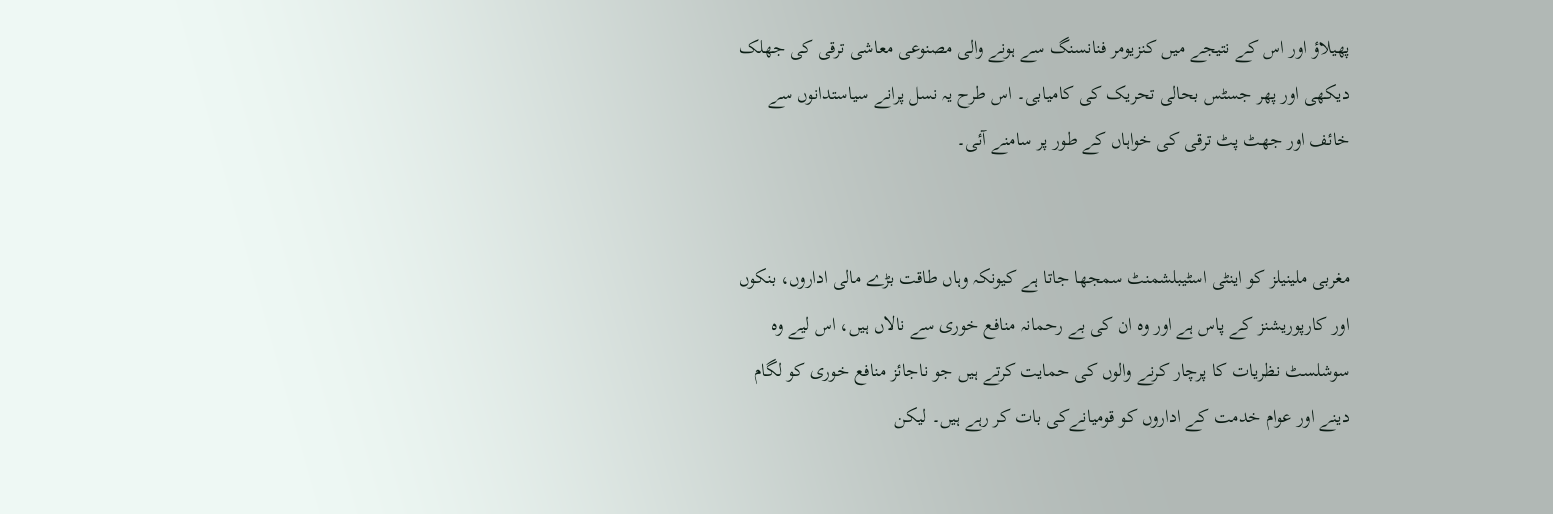پھیلاؤ اور اس کے نتیجے میں کنزیومر فنانسنگ سے ہونے والی مصنوعی معاشی ترقی کی جھلک دیکھی اور پھر جسٹس بحالی تحریک کی کامیابی۔ اس طرح یہ نسل پرانے سیاستدانوں سے خائف اور جھٹ پٹ ترقی کی خواہاں کے طور پر سامنے آئی۔


مغربی ملینیلز کو اینٹی اسٹیبلشمنٹ سمجھا جاتا ہے کیونکہ وہاں طاقت بڑے مالی اداروں، بنکوں اور کارپوریشنز کے پاس ہے اور وہ ان کی بے رحمانہ منافع خوری سے نالاں ہیں، اس لیے وہ سوشلسٹ نظریات کا پرچار کرنے والوں کی حمایت کرتے ہیں جو ناجائز منافع خوری کو لگام دینے اور عوام خدمت کے اداروں کو قومیانےکی بات کر رہے ہیں۔ لیکن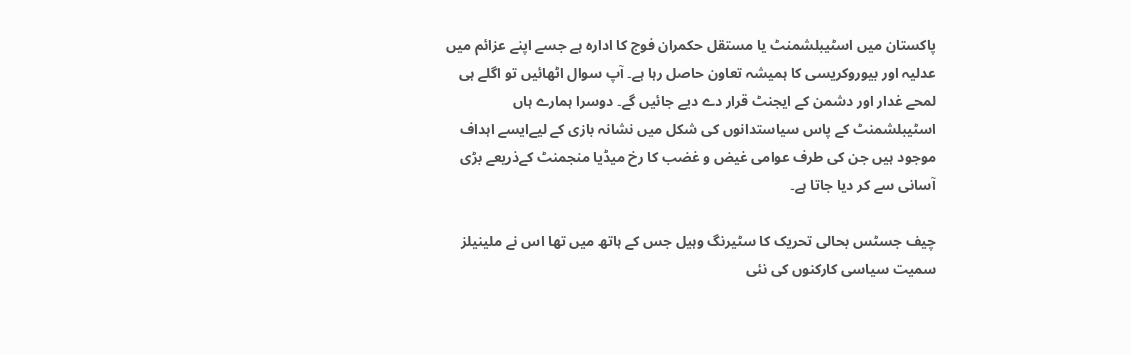پاکستان میں اسٹیبلشمنٹ یا مستقل حکمران فوج کا ادارہ ہے جسے اپنے عزائم میں عدلیہ اور بیوروکریسی کا ہمیشہ تعاون حاصل رہا ہے۔ آپ سوال اٹھائیں تو اگلے ہی لمحے غدار اور دشمن کے ایجنٹ قرار دے دیے جائیں گے۔ دوسرا ہمارے ہاں اسٹیبلشمنٹ کے پاس سیاستدانوں کی شکل میں نشانہ بازی کے لیےایسے اہداف موجود ہیں جن کی طرف عوامی غیض و غضب کا رخ میڈیا منجمنٹ کےذریعے بڑی آسانی سے کر دیا جاتا ہے۔

چیف جسٹس بحالی تحریک کا سٹیرنگ وہیل جس کے ہاتھ میں تھا اس نے ملینیلز سمیت سیاسی کارکنوں کی نئی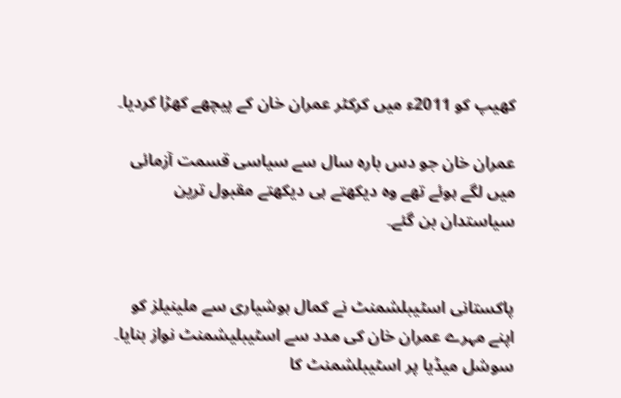کھیپ کو 2011ء میں کرکٹر عمران خان کے پیچھے کھڑا کردیا۔

عمران خان جو دس بارہ سال سے سیاسی قسمت آزمائی میں لگے ہوئے تھے وہ دیکھتے ہی دیکھتے مقبول ترین سیاستدان بن گئے۔


پاکستانی اسٹیبلشمنٹ نے کمال ہوشیاری سے ملینیلز کو اپنے مہرے عمران خان کی مدد سے اسٹیبلیشمنٹ نواز بنایا۔ سوشل میڈیا پر اسٹیبلشمنٹ کا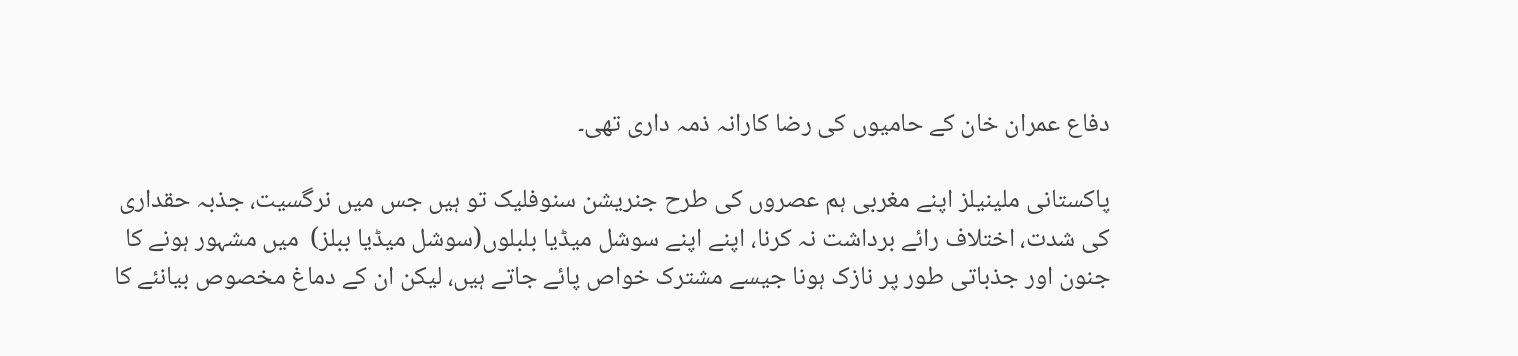دفاع عمران خان کے حامیوں کی رضا کارانہ ذمہ داری تھی۔

پاکستانی ملینیلز اپنے مغربی ہم عصروں کی طرح جنریشن سنوفلیک تو ہیں جس میں نرگسیت، جذبہ حقداری کی شدت، اختلاف رائے برداشت نہ کرنا، اپنے اپنے سوشل میڈیا بلبلوں(سوشل میڈیا ببلز)  میں مشہور ہونے کا جنون اور جذباتی طور پر نازک ہونا جیسے مشترک خواص پائے جاتے ہیں، لیکن ان کے دماغ مخصوص بیانئے کا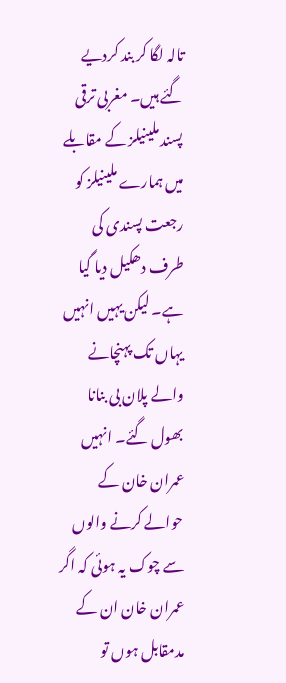تالہ لگا کر بند کردیے گئے ہیں۔ مغربی ترقی پسند ملینیلز کے مقابلے میں ہمارے ملینیلز کو رجعت پسندی کی طرف دھکیل دیا گیا ہے۔ لیکن یہیں انہیں یہاں تک پہنچانے والے پلان بی بنانا بھول گئے۔ انہیں عمران خان کے حوالے کرنے والوں سے چوک یہ ہوئی کہ اگر عمران خان ان کے مدمقابل ہوں تو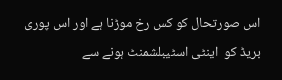اس صورتحال کو کس رخ موڑنا ہے اور اس پوری بریڈ کو  اینٹی اسٹیبلشمنٹ ہونے سے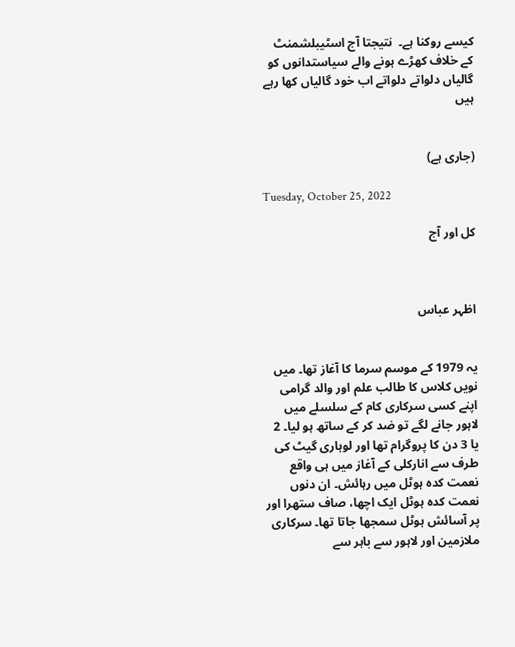کیسے روکنا ہے۔  نتیجتا آج اسٹیبلشمنٹ کے خلاف کھڑے ہونے والے سیاستدانوں کو گالیاں دلواتے دلواتے اب خود گالیاں کھا رہے ہیں


(جاری ہے)

Tuesday, October 25, 2022

کل اور آج



اظہر عباس


یہ 1979 کے موسم سرما کا آغاز تھا۔ میں نویں کلاس کا طالب علم اور والد گرامی اپنے کسی سرکاری کام کے سلسلے میں لاہور جانے لگے تو ضد کر کے ساتھ ہو لیا۔ 2 یا 3 دن کا پروگرام تھا اور لوہاری گیٹ کی طرف سے انارکلی کے آغاز میں ہی واقع نعمت کدہ ہوٹل میں رہائش۔ ان دنوں نعمت کدہ ہوٹل ایک اچھا، صاف ستھرا اور پر آسائش ہوٹل سمجھا جاتا تھا۔ سرکاری ملازمین اور لاہور سے باہر سے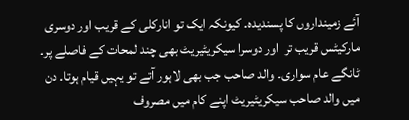آئے زمینداروں کا پسندیدہ۔ کیونکہ ایک تو انارکلی کے قریب اور دوسری مارکیٹس قریب تر  اور دوسرا سیکریٹیریٹ بھی چند لمحات کے فاصلے پر۔ ٹانگے عام سواری۔ والد صاحب جب بھی لاہور آتے تو یہیں قیام ہوتا۔ دن میں والد صاحب سیکریٹیریٹ اپنے کام میں مصروف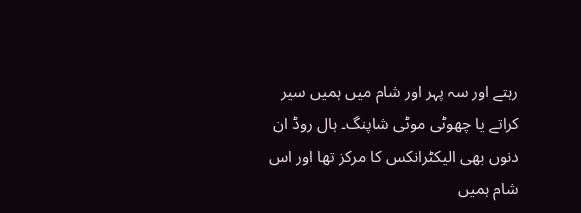رہتے اور سہ پہر اور شام میں ہمیں سیر کراتے یا چھوٹی موٹی شاپنگ۔ ہال روڈ ان دنوں بھی الیکٹرانکس کا مرکز تھا اور اس شام ہمیں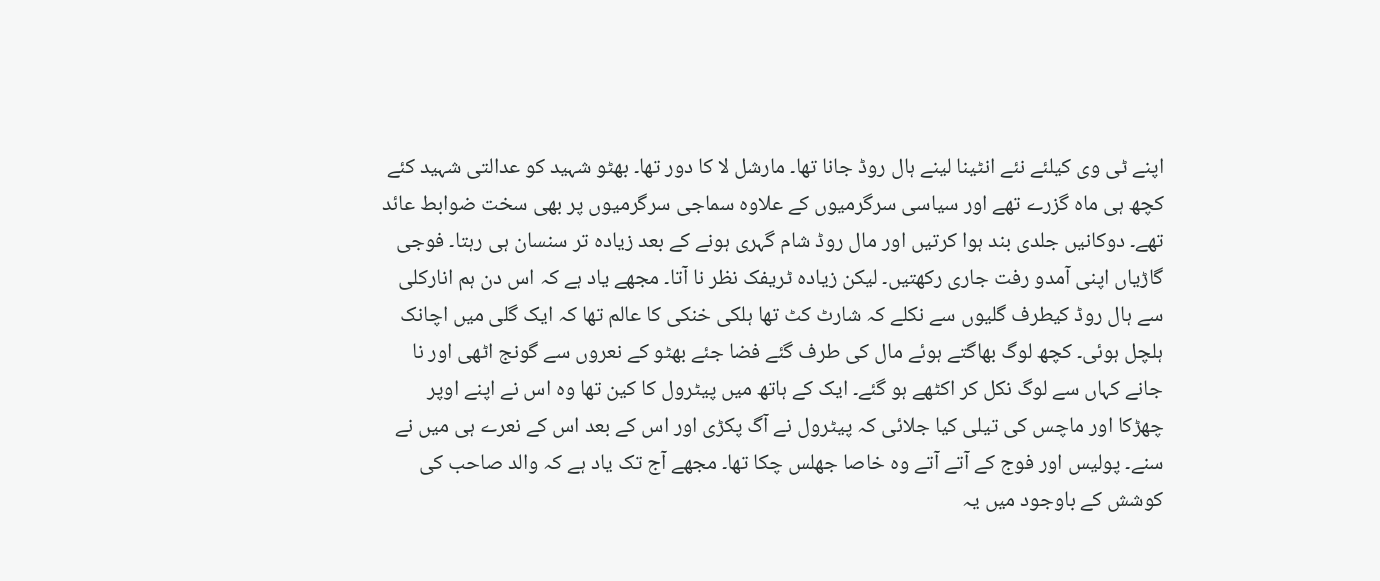اپنے ٹی وی کیلئے نئے انٹینا لینے ہال روڈ جانا تھا۔ مارشل لا کا دور تھا۔ بھٹو شہید کو عدالتی شہید کئے کچھ ہی ماہ گزرے تھے اور سیاسی سرگرمیوں کے علاوہ سماجی سرگرمیوں پر بھی سخت ضوابط عائد تھے۔ دوکانیں جلدی بند ہوا کرتیں اور مال روڈ شام گہری ہونے کے بعد زیادہ تر سنسان ہی رہتا۔ فوجی گاڑیاں اپنی آمدو رفت جاری رکھتیں۔ لیکن زیادہ ٹریفک نظر نا آتا۔ مجھے یاد ہے کہ اس دن ہم انارکلی سے ہال روڈ کیطرف گلیوں سے نکلے کہ شارٹ کٹ تھا ہلکی خنکی کا عالم تھا کہ ایک گلی میں اچانک ہلچل ہوئی۔ کچھ لوگ بھاگتے ہوئے مال کی طرف گئے فضا جئے بھٹو کے نعروں سے گونج اٹھی اور نا جانے کہاں سے لوگ نکل کر اکٹھے ہو گئے۔ ایک کے ہاتھ میں پیٹرول کا کین تھا وہ اس نے اپنے اوپر چھڑکا اور ماچس کی تیلی کیا جلائی کہ پیٹرول نے آگ پکڑی اور اس کے بعد اس کے نعرے ہی میں نے سنے۔ پولیس اور فوج کے آتے آتے وہ خاصا جھلس چکا تھا۔ مجھے آج تک یاد ہے کہ والد صاحب کی کوشش کے باوجود میں یہ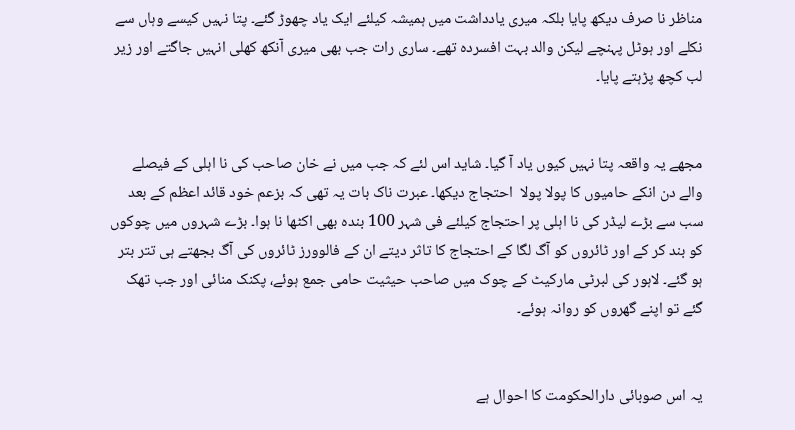مناظر نا صرف دیکھ پایا بلکہ میری یادداشت میں ہمیشہ کیلئے ایک یاد چھوڑ گئے۔ پتا نہیں کیسے وہاں سے نکلے اور ہوٹل پہنچے لیکن والد بہت افسردہ تھے۔ ساری رات جب بھی میری آنکھ کھلی انہیں جاگتے اور زیر لب کچھ پڑہتے پایا۔


مجھے یہ واقعہ پتا نہیں کیوں یاد آ گیا۔ شاید اس لئے کہ جب میں نے خان صاحب کی نا اہلی کے فیصلے والے دن انکے حامیوں کا پولا پولا  احتجاج دیکھا۔ عبرت ناک بات یہ تھی کہ بزعم خود قائد اعظم کے بعد سب سے بڑے لیڈر کی نا اہلی پر احتجاج کیلئے فی شہر 100 بندہ بھی اکٹھا نا ہوا۔ بڑے شہروں میں چوکوں کو بند کر کے اور ٹائروں کو آگ لگا کے احتجاج کا تاثر دیتے ان کے فالوورز ٹائروں کی آگ بجھتے ہی تتر بتر ہو گئے۔ لاہور کی لبرٹی مارکیٹ کے چوک میں صاحب حیثیت حامی جمع ہوئے، پکنک منائی اور جب تھک گئے تو اپنے گھروں کو روانہ ہوئے۔


یہ اس صوبائی دارالحکومت کا احوال ہے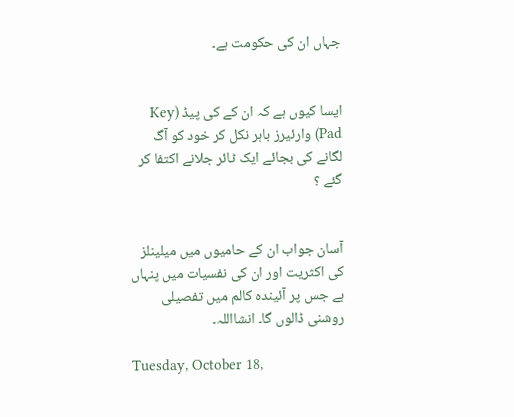جہاں ان کی حکومت ہے۔


ایسا کیوں ہے کہ ان کے کی پیڈ (Key Pad) وارئیرز باہر نکل کر خود کو آگ لگانے کی بجائے ایک ٹائر جلانے اکتفا کر گئے ؟


آسان جواب ان کے حامیوں میں میلینلز کی اکثریت اور ان کی نفسیات میں پنہاں ہے جس پر آئیندہ کالم میں تفصیلی روشنی ڈالوں گا۔ انشااللہ۔

Tuesday, October 18,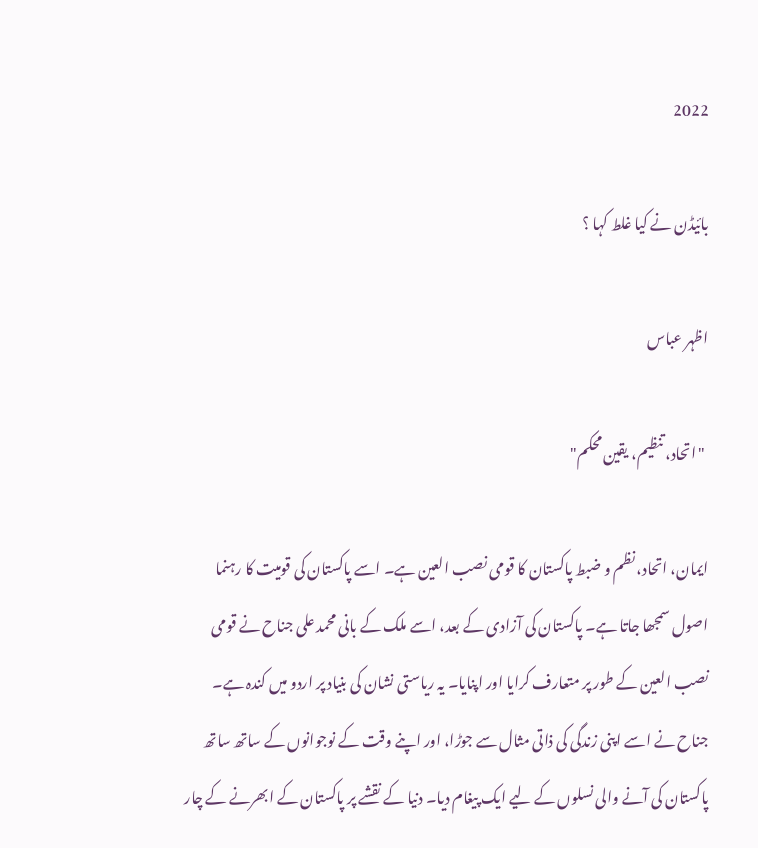2022

بائیڈن نے کیا غلط کہا ؟

اظہر عباس

 "اتحاد، تنظیم، یقین محکم"

ایمان، اتحاد، نظم و ضبط پاکستان کا قومی نصب العین ہے۔ اسے پاکستان کی قومیت کا رہنما اصول سمجھا جاتا ہے۔ پاکستان کی آزادی کے بعد، اسے ملک کے بانی محمد علی جناح نے قومی نصب العین کے طور پر متعارف کرایا اور اپنایا۔ یہ ریاستی نشان کی بنیاد پر اردو میں کندہ ہے۔ جناح نے اسے اپنی زندگی کی ذاتی مثال سے جوڑا، اور اپنے وقت کے نوجوانوں کے ساتھ ساتھ پاکستان کی آنے والی نسلوں کے لیے ایک پیغام دیا۔ دنیا کے نقشے پر پاکستان کے ابھرنے کے چار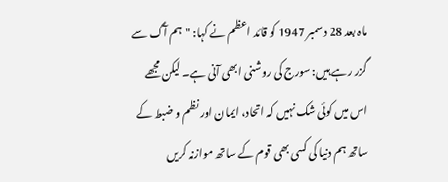ماہ بعد 28 دسمبر 1947 کو قائد اعظم نے کہا: "ہم آگ سے گزر رہے ہیں: سورج کی روشنی ابھی آنی ہے۔ لیکن مجھے اس میں کوئی شک نہیں کہ اتحاد، ایمان اور نظم و ضبط کے ساتھ ہم دنیا کی کسی بھی قوم کے ساتھ موازنہ کریں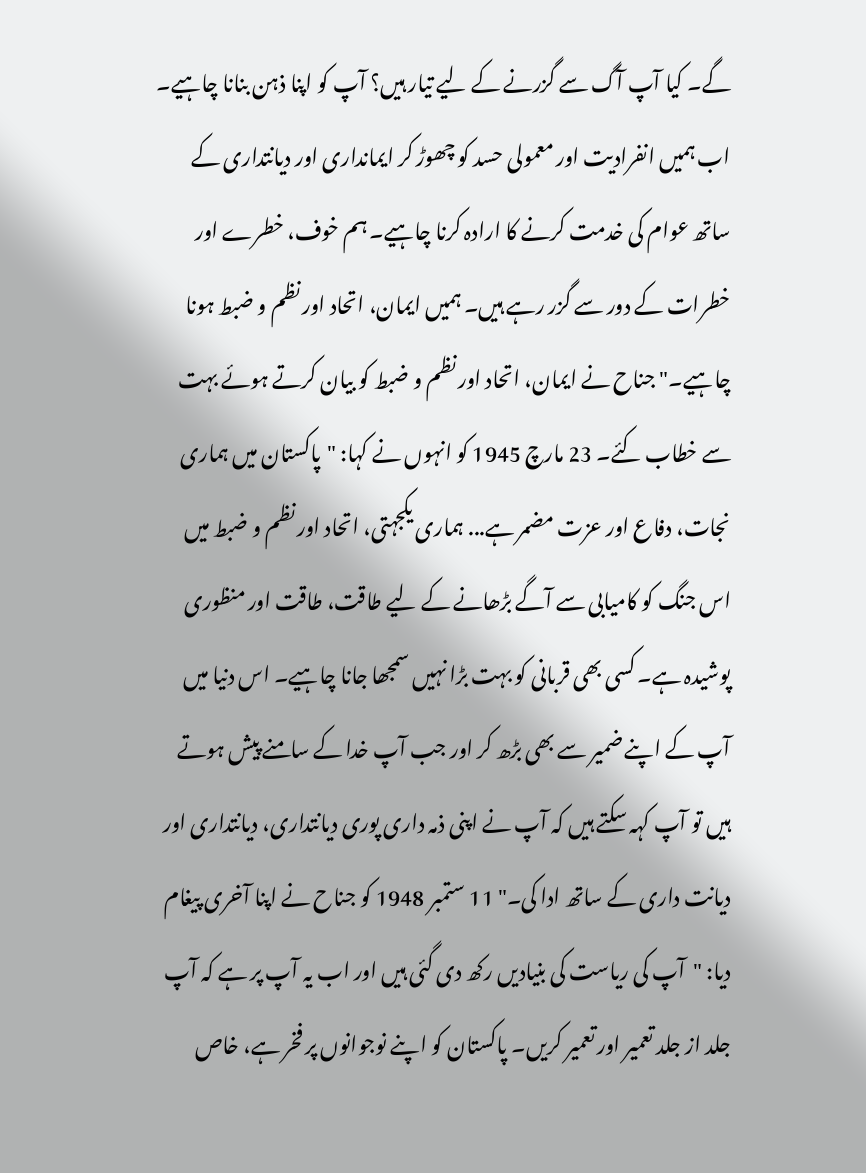گے۔ کیا آپ آگ سے گزرنے کے لیے تیار ہیں؟ آپ کو اپنا ذہن بنانا چاہیے۔ اب ہمیں انفرادیت اور معمولی حسد کو چھوڑ کر ایمانداری اور دیانتداری کے ساتھ عوام کی خدمت کرنے کا ارادہ کرنا چاہیے۔ ہم خوف، خطرے اور خطرات کے دور سے گزر رہے ہیں۔ ہمیں ایمان، اتحاد اور نظم و ضبط ہونا چاہیے۔" جناح نے ایمان، اتحاد اور نظم و ضبط کو بیان کرتے ہوئے بہت سے خطاب کئے۔ 23 مارچ 1945 کو انہوں نے کہا: "پاکستان میں ہماری نجات، دفاع اور عزت مضمر ہے... ہماری یکجہتی، اتحاد اور نظم و ضبط میں اس جنگ کو کامیابی سے آگے بڑھانے کے لیے طاقت، طاقت اور منظوری پوشیدہ ہے۔ کسی بھی قربانی کو بہت بڑا نہیں سمجھا جانا چاہیے۔ اس دنیا میں آپ کے اپنے ضمیر سے بھی بڑھ کر اور جب آپ خدا کے سامنے پیش ہوتے ہیں تو آپ کہہ سکتے ہیں کہ آپ نے اپنی ذمہ داری پوری دیانتداری، دیانتداری اور دیانت داری کے ساتھ ادا کی۔" 11 ستمبر 1948 کو جناح نے اپنا آخری پیغام دیا: "آپ کی ریاست کی بنیادیں رکھ دی گئی ہیں اور اب یہ آپ پر ہے کہ آپ جلد از جلد تعمیر اور تعمیر کریں۔ پاکستان کو اپنے نوجوانوں پر فخر ہے، خاص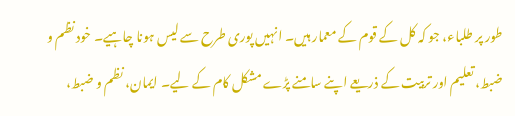طور پر طلباء، جو کہ کل کے قوم کے معمار ہیں۔ انہیں پوری طرح سے لیس ہونا چاہیے۔ خود نظم و ضبط، تعلیم اور تربیت کے ذریعے اپنے سامنے پڑے مشکل کام کے لیے۔ ایمان، نظم و ضبط،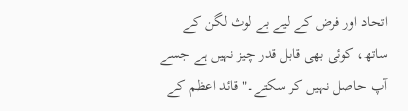اتحاد اور فرض کے لیے بے لوث لگن کے ساتھ، کوئی بھی قابل قدر چیز نہیں ہے جسے آپ حاصل نہیں کر سکتے۔" قائد اعظم کے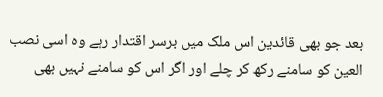بعد جو بھی قائدین اس ملک میں برسر اقتدار رہے وہ اسی نصب العین کو سامنے رکھ کر چلے اور اگر اس کو سامنے نہیں بھی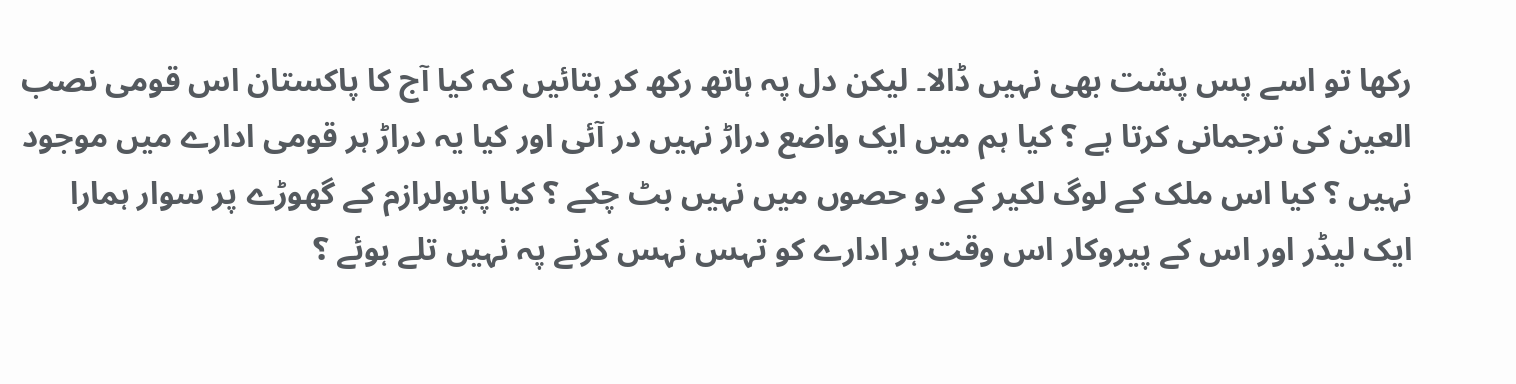رکھا تو اسے پس پشت بھی نہیں ڈالا۔ لیکن دل پہ ہاتھ رکھ کر بتائیں کہ کیا آج کا پاکستان اس قومی نصب العین کی ترجمانی کرتا ہے ؟ کیا ہم میں ایک واضع دراڑ نہیں در آئی اور کیا یہ دراڑ ہر قومی ادارے میں موجود نہیں ؟ کیا اس ملک کے لوگ لکیر کے دو حصوں میں نہیں بٹ چکے ؟ کیا پاپولرازم کے گھوڑے پر سوار ہمارا ایک لیڈر اور اس کے پیروکار اس وقت ہر ادارے کو تہس نہس کرنے پہ نہیں تلے ہوئے ؟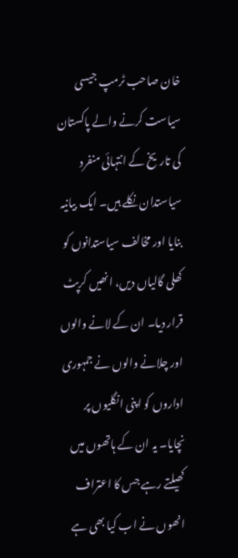خان صاحب ٹرمپ جیسی سیاست کرنے والے پاکستان کی تاریخ کے انتہائی منفرد سیاستدان نکلے ہیں۔ ایک بیانیہ بنایا اور مخالف سیاستدانوں کو کھلی گالیاں دیں، انھیں کرپٹ قرار دیا۔ ان کے لانے والوں اور چلانے والوں نے جمہوری اداروں کو اپنی انگلیوں پر نچایا۔ یہ ان کے ہاتھوں میں کھیلتے رہے جس کا اعتراف انھوں نے اب کیا بھی ہے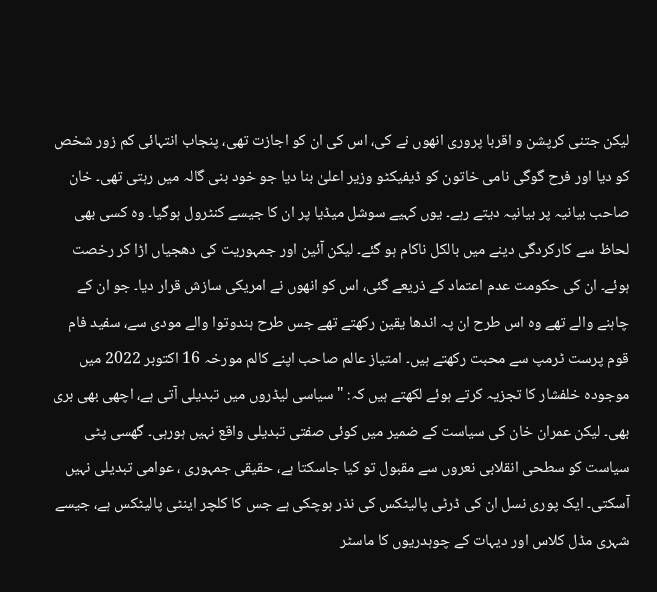لیکن جتنی کرپشن و اقربا پروری انھوں نے کی، اس کی ان کو اجازت تھی، پنجاب انتہائی کم زور شخص کو دیا اور فرح گوگی نامی خاتون کو ڈیفیکٹو وزیر اعلیٰ بنا دیا جو خود بنی گالہ میں رہتی تھی۔ خان صاحب بیانیہ پر بیانیہ دیتے رہے۔ یوں کہیے سوشل میڈیا پر ان کا جیسے کنٹرول ہوگیا۔ وہ کسی بھی لحاظ سے کارکردگی دینے میں بالکل ناکام ہو گئے۔ لیکن آئین اور جمہوریت کی دھجیاں اڑا کر رخصت ہوئے۔ ان کی حکومت عدم اعتماد کے ذریعے گئی، اس کو انھوں نے امریکی سازش قرار دیا۔ جو ان کے چاہنے والے تھے وہ اس طرح ان پہ اندھا یقین رکھتے تھے جس طرح ہندوتوا والے مودی سے، سفید فام قوم پرست ٹرمپ سے محبت رکھتے ہیں۔ امتیاز عالم صاحب اپنے کالم مورخہ 16 اکتوبر 2022 میں موجودہ خلفشار کا تجزیہ کرتے ہوئے لکھتے ہیں کہ: "سیاسی لیڈروں میں تبدیلی آتی ہے، اچھی بھی بری بھی۔ لیکن عمران خان کی سیاست کے ضمیر میں کوئی صفتی تبدیلی واقع نہیں ہورہی۔ گھسی پٹی سیاست کو سطحی انقلابی نعروں سے مقبول تو کیا جاسکتا ہے، حقیقی جمہوری ، عوامی تبدیلی نہیں آسکتی۔ ایک پوری نسل ان کی ڈرٹی پالیٹکس کی نذر ہوچکی ہے جس کا کلچر اینٹی پالیٹکس ہے، جیسے شہری مڈل کلاس اور دیہات کے چوہدریوں کا ماسٹر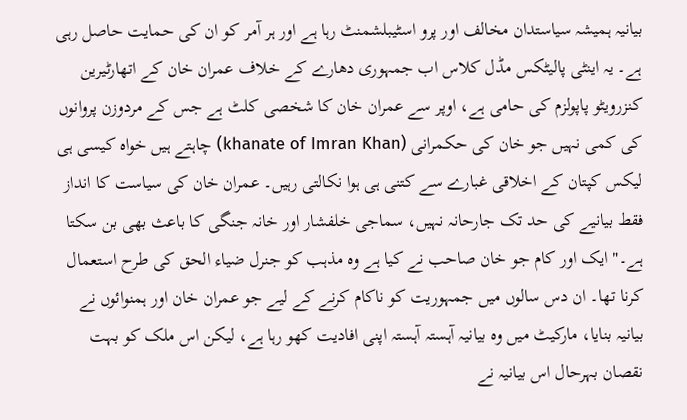بیانیہ ہمیشہ سیاستدان مخالف اور پرو اسٹیبلشمنٹ رہا ہے اور ہر آمر کو ان کی حمایت حاصل رہی ہے۔ یہ اینٹی پالیٹکس مڈل کلاس اب جمہوری دھارے کے خلاف عمران خان کے اتھارٹیرین کنزرویٹو پاپولزم کی حامی ہے، اوپر سے عمران خان کا شخصی کلٹ ہے جس کے مردوزن پروانوں کی کمی نہیں جو خان کی حکمرانی (khanate of Imran Khan) چاہتے ہیں خواہ کیسی ہی لیکس کپتان کے اخلاقی غبارے سے کتنی ہی ہوا نکالتی رہیں۔ عمران خان کی سیاست کا انداز فقط بیانیے کی حد تک جارحانہ نہیں، سماجی خلفشار اور خانہ جنگی کا باعث بھی بن سکتا ہے۔" ایک اور کام جو خان صاحب نے کیا ہے وہ مذہب کو جنرل ضیاء الحق کی طرح استعمال کرنا تھا۔ ان دس سالوں میں جمہوریت کو ناکام کرنے کے لیے جو عمران خان اور ہمنوائوں نے بیانیہ بنایا، مارکیٹ میں وہ بیانیہ آہستہ آہستہ اپنی افادیت کھو رہا ہے، لیکن اس ملک کو بہت نقصان بہرحال اس بیانیہ نے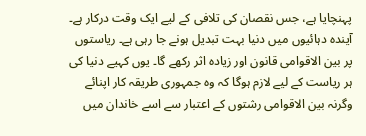پہنچایا ہے، جس نقصان کی تلافی کے لیے ایک وقت درکار ہے۔ آیندہ دہائیوں میں دنیا بہت تبدیل ہونے جا رہی ہے۔ ریاستوں پر بین الاقوامی قانون اور زیادہ اثر رکھے گا۔ یوں کہیے دنیا کی ہر ریاست کے لیے لازم ہوگا کہ وہ جمہوری طریقہ کار اپنائے وگرنہ بین الاقوامی رشتوں کے اعتبار سے اسے خاندان میں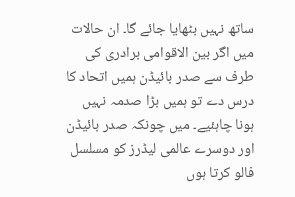ساتھ نہیں بٹھایا جائے گا۔ ان حالات میں اگر بین الاقوامی برادری کی طرف سے صدر بائیڈن ہمیں اتحاد کا درس دے تو ہمیں بڑا صدمہ نہیں ہونا چاہئیے۔ میں چونکہ صدر بائیڈن اور دوسرے عالمی لیڈرز کو مسلسل فالو کرتا ہوں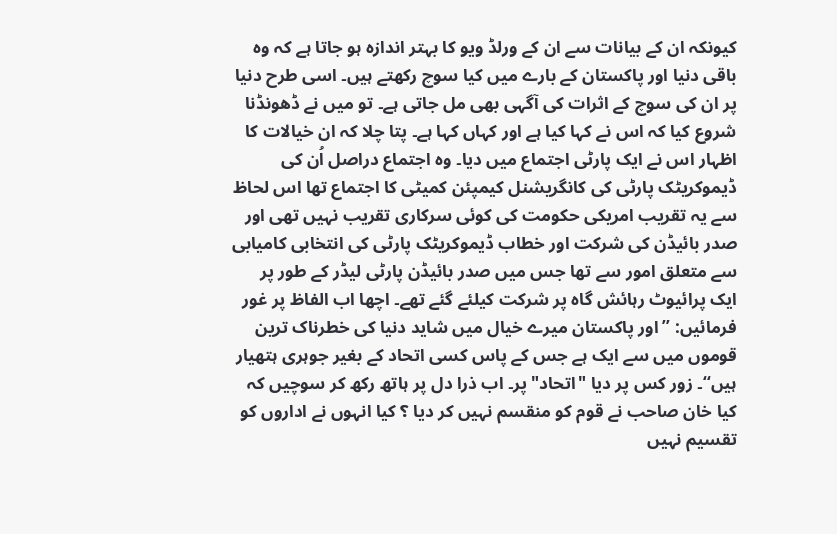کیونکہ ان کے بیانات سے ان کے ورلڈ ویو کا بہتر اندازہ ہو جاتا ہے کہ وہ باقی دنیا اور پاکستان کے بارے میں کیا سوچ رکھتے ہیں۔ اسی طرح دنیا پر ان کی سوچ کے اثرات کی آگہی بھی مل جاتی ہے۔ تو میں نے ڈھونڈنا شروع کیا کہ اس نے کہا کیا ہے اور کہاں کہا ہے۔ پتا چلا کہ ان خیالات کا اظہار اس نے ایک پارٹی اجتماع میں دیا۔ وہ اجتماع دراصل اُن کی ڈیموکریٹک پارٹی کی کانگریشنل کیمپئن کمیٹی کا اجتماع تھا اس لحاظ سے یہ تقریب امریکی حکومت کی کوئی سرکاری تقریب نہیں تھی اور صدر بائیڈن کی شرکت اور خطاب ڈیموکریٹک پارٹی کی انتخابی کامیابی سے متعلق امور سے تھا جس میں صدر بائیڈن پارٹی لیڈر کے طور پر ایک پرائیوٹ رہائش گاہ پر شرکت کیلئے گئے تھے۔ اچھا اب الفاظ پر غور فرمائیں: ’’اور پاکستان میرے خیال میں شاید دنیا کی خطرناک ترین قوموں میں سے ایک ہے جس کے پاس کسی اتحاد کے بغیر جوہری ہتھیار ہیں‘‘۔ زور کس پر دیا "اتحاد" پر۔ اب ذرا دل پر ہاتھ رکھ کر سوچیں کہ کیا خان صاحب نے قوم کو منقسم نہیں کر دیا ؟ کیا انہوں نے اداروں کو تقسیم نہیں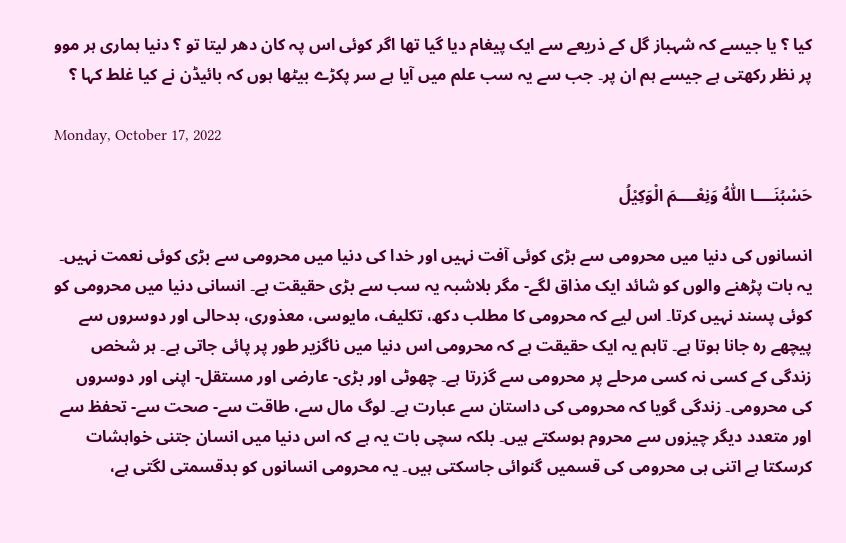کیا ؟ یا جیسے کہ شہباز گل کے ذریعے سے ایک پیغام دیا گیا تھا اگر کوئی اس پہ کان دھر لیتا تو ؟ دنیا ہماری ہر موو پر نظر رکھتی ہے جیسے ہم ان پر۔ جب سے یہ سب علم میں آیا ہے سر پکڑے بیٹھا ہوں کہ بائیڈن نے کیا غلط کہا ؟

Monday, October 17, 2022

حَسْبُنَــــا اللّٰهُ وَنِعْــــمَ الْوَكِيْلُ

انسانوں کی دنیا میں محرومی سے بڑی کوئی آفت نہیں اور خدا کی دنیا میں محرومی سے بڑی کوئی نعمت نہیں۔ یہ بات پڑھنے والوں کو شائد ایک مذاق لگے- مگر بلاشبہ یہ سب سے بڑی حقیقت ہے۔ انسانی دنیا میں محرومی کو کوئی پسند نہیں کرتا۔ اس لیے کہ محرومی کا مطلب دکھ، تکلیف، مایوسی، معذوری، بدحالی اور دوسروں سے پیچھے رہ جانا ہوتا ہے۔ تاہم یہ ایک حقیقت ہے کہ محرومی اس دنیا میں ناگزیر طور پر پائی جاتی ہے۔ ہر شخص زندگی کے کسی نہ کسی مرحلے پر محرومی سے گزرتا ہے۔ چھوٹی اور بڑی- عارضی اور مستقل- اپنی اور دوسروں کی محرومی۔ زندگی گویا کہ محرومی کی داستان سے عبارت ہے۔ لوگ مال سے، طاقت سے- صحت سے- تحفظ سے اور متعدد دیگر چیزوں سے محروم ہوسکتے ہیں۔ بلکہ سچی بات یہ ہے کہ اس دنیا میں انسان جتنی خواہشات کرسکتا ہے اتنی ہی محرومی کی قسمیں گنوائی جاسکتی ہیں۔ یہ محرومی انسانوں کو بدقسمتی لگتی ہے،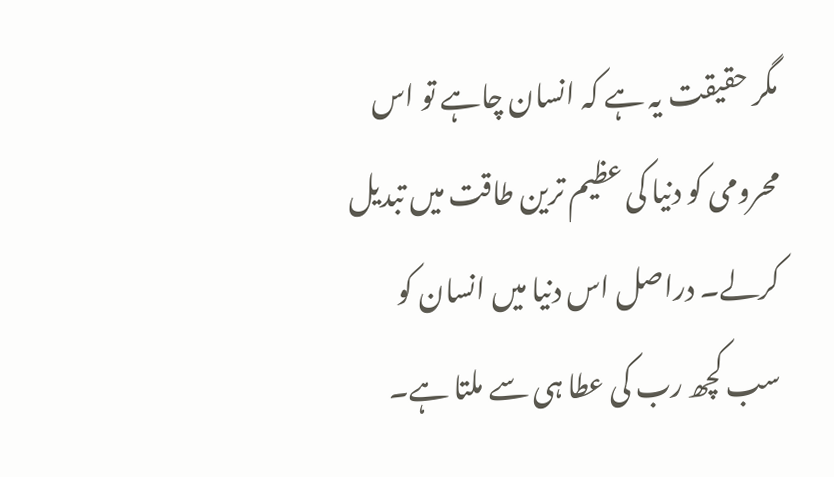مگر حقیقت یہ ہے کہ انسان چاہے تو اس محرومی کو دنیا کی عظیم ترین طاقت میں تبدیل کرلے۔ دراصل اس دنیا میں انسان کو سب کچھ رب کی عطا ہی سے ملتا ہے۔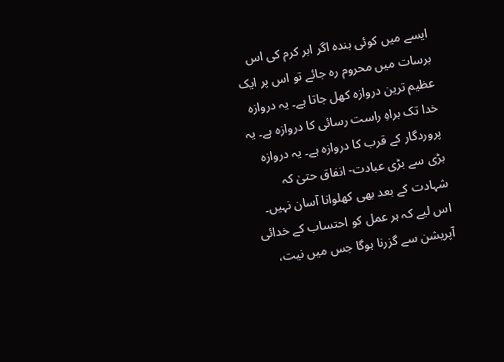ایسے میں کوئی بندہ اگر ابر کرم کی اس برسات میں محروم رہ جائے تو اس پر ایک عظیم ترین دروازہ کھل جاتا ہے۔ یہ دروازہ خدا تک براہِ راست رسائی کا دروازہ ہے۔ یہ پروردگار کے قرب کا دروازہ ہے۔ یہ دروازہ بڑی سے بڑی عبادت- انفاق حتیٰ کہ شہادت کے بعد بھی کھلوانا آسان نہیں۔ اس لیے کہ ہر عمل کو احتساب کے خدائی آپریشن سے گزرنا ہوگا جس میں نیت،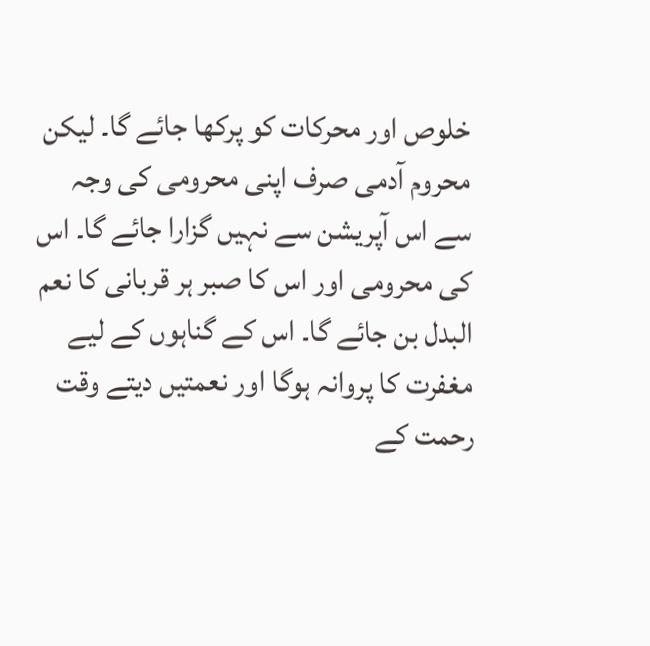خلوص اور محرکات کو پرکھا جائے گا۔ لیکن محروم آدمی صرف اپنی محرومی کی وجہ سے اس آپریشن سے نہیں گزارا جائے گا۔ اس کی محرومی اور اس کا صبر ہر قربانی کا نعم البدل بن جائے گا۔ اس کے گناہوں کے لیے مغفرت کا پروانہ ہوگا اور نعمتیں دیتے وقت رحمت کے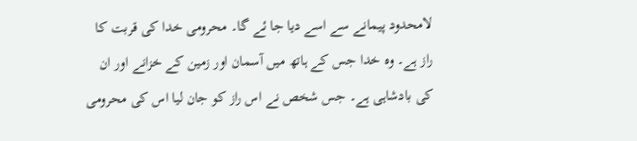لامحدود پیمانے سے اسے دیا جا ئے گا۔ محرومی خدا کی قربت کا راز ہے۔ وہ خدا جس کے ہاتھ میں آسمان اور زمین کے خزانے اور ان کی بادشاہی ہے۔ جس شخص نے اس راز کو جان لیا اس کی محرومی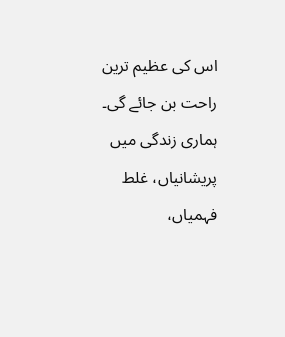اس کی عظیم ترین راحت بن جائے گی۔ ہماری زندگی میں پریشانیاں، غلط فہمیاں،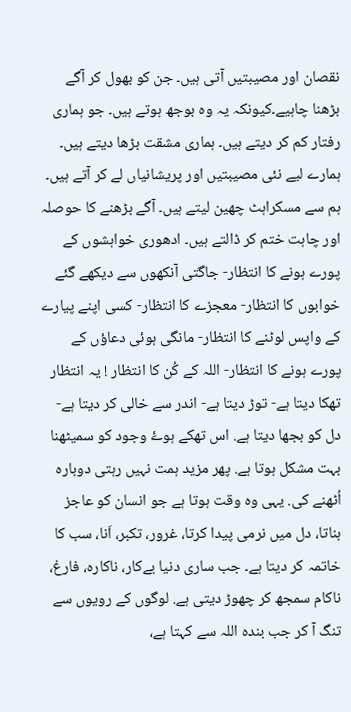نقصان اور مصیبتیں آتی ہیں۔ جن کو بھول کر آگے بڑھنا چاہیے۔کیونکہ یہ وہ بوجھ ہوتے ہیں۔ جو ہماری رفتار کم کر دیتے ہیں۔ ہماری مشقت بڑھا دیتے ہیں۔ ہمارے لیے نئی مصیبتیں اور پریشانیاں لے کر آتے ہیں۔ ہم سے مسکراہٹ چھین لیتے ہیں۔ آگے بڑھنے کا حوصلہ اور چاہت ختم کر ڈالتے ہیں۔ ادھوری خواہشوں کے پورے ہونے کا انتظار- جاگتی آنکھوں سے دیکھے گئے خوابوں کا انتظار- معجزے کا انتظار- کسی اپنے پیارے کے واپس لوٹنے کا انتظار- مانگی ہوئی دعاؤں کے پورے ہونے کا انتظار- اللہ کے کُن کا انتظار ! یہ انتظار تھکا دیتا ہے- توڑ دیتا ہے- اندر سے خالی کر دیتا ہے- دل کو بجھا دیتا ہے. اس تھکے ہوۓ وجود کو سمیٹھنا بہت مشکل ہوتا ہے. پھر مزید ہمت نہیں رہتی دوبارہ اُٹھنے کی. یہی وہ وقت ہوتا ہے جو انسان کو عاجز بناتا، دل میں نرمی پیدا کرتا، غرور، تکبر، اَنا، سب کا خاتمہ کر دیتا ہے۔ جب ساری دنیا بےکار، ناکارہ، فارغ، ناکام سمجھ کر چھوڑ دیتی ہے. لوگوں کے رویوں سے تنگ آ کر جب بندہ اللہ سے کہتا ہے،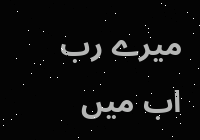میرے رب اب میں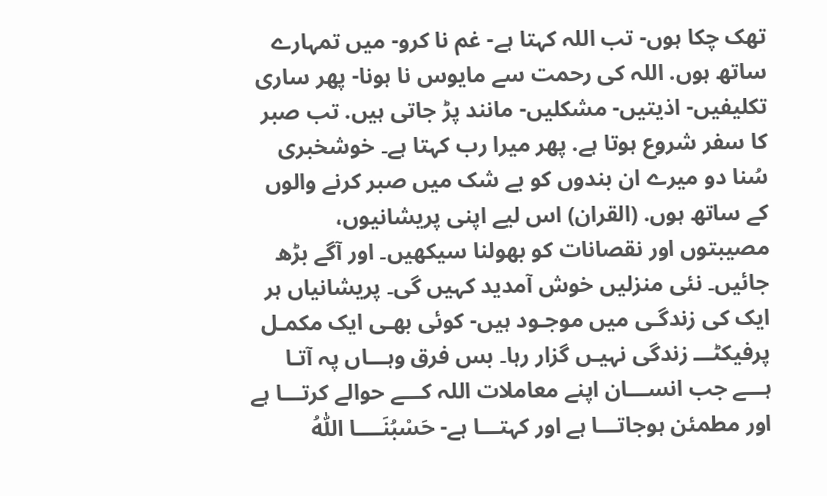تھک چکا ہوں- تب اللہ کہتا ہے- غم نا کرو- میں تمہارے ساتھ ہوں. اللہ کی رحمت سے مایوس نا ہونا- پھر ساری تکلیفیں- اذیتیں- مشکلیں- مانند پڑ جاتی ہیں. تب صبر کا سفر شروع ہوتا ہے. پھر میرا رب کہتا ہے۔ خوشخبری سُنا دو میرے ان بندوں کو بے شک میں صبر کرنے والوں کے ساتھ ہوں. (القران) اس لیے اپنی پریشانیوں، مصیبتوں اور نقصانات کو بھولنا سیکھیں۔ اور آگے بڑھ جائیں۔ نئی منزلیں خوش آمدید کہیں گی۔ پریشانیاں ہر ایک کی زندگـی میں موجـود ہیں- کوئی بھـی ایک مکمـل پرفیکٹـــ زندگی نہیـں گزار رہا۔ بس فرق وہـــاں پہ آتـا ہـــے جب انســـان اپنے معاملات اللہ کـــے حوالے کرتـــا ہے اور مطمئن ہوجاتـــا ہے اور کہتـــا ہے- حَسْبُنَــــا اللّٰهُ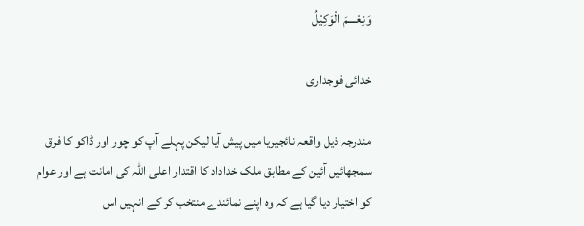وَنِعْــــمَ الْوَكِيْلُ

خدائی فوجداری

مندرجہ ذیل واقعہ نائجیریا میں پیش آیا لیکن پہلے آپ کو چور اور ڈاکو کا فرق سمجھائیں آئین کے مطابق ملک خداداد کا اقتدار اعلی اللہ کی امانت ہے اور عوام کو اختیار دیا گیا ہے کہ وہ اپنے نمائندے منتخب کر کے انہیں اس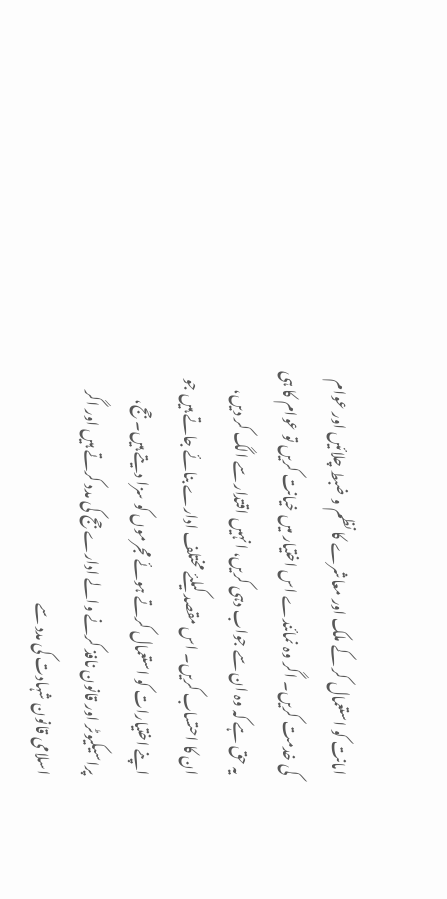امانت کو استعمال کر کے ملک اور معاشرے کا نظم و ضبط چلائیں اور عوام کی خدمت کریں۔ اگر وہ نمائندے اس اختیار میں خیانت کریں تو عوام کا ہی یہ حق ہے کہ وہ ان سے جواب دہی کریں، انہیں اقتدار سے الگ کر دیں، ان کا احتساب کریں۔ اس مقصد کیلئے مختلف ادارے بنائے جاتے ہیں جو اپنے اختیارات کو استعمال کرتے ہوئے مجرموں کو سزا دیتے ہیں۔ جج، پراسیکیوٹر اور قانون نافذ کرنے والے ادارے جج کی مدد کرتے ہیں اور اگر اسلامی قانون شہادت کی مدد سے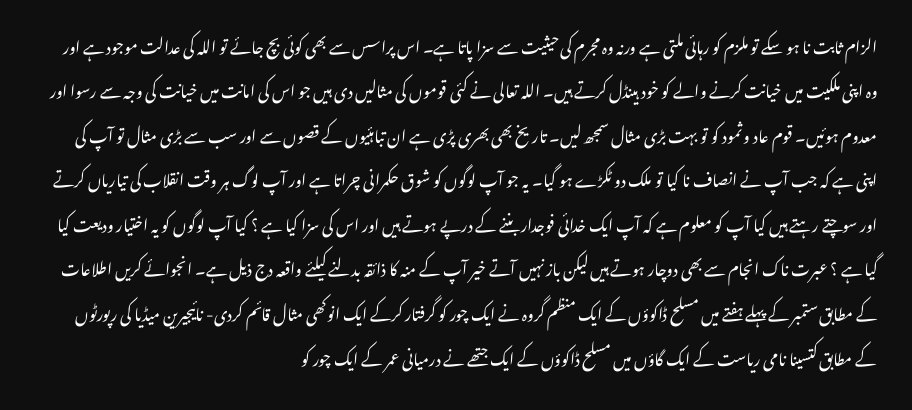الزام ثابت نا ہو سکے تو ملزم کو رہائی ملتی ہے ورنہ وہ مجرم کی حیثیت سے سزا پاتا ہے۔ اس پراسس سے بھی کوئی بچ جائے تو اللہ کی عدالت موجود ہے اور وہ اپنی ملکیت میں خیانت کرنے والے کو خود ہینڈل کرتے ہیں۔ اللہ تعالی نے کئی قوموں کی مثالیں دی ہیں جو اس کی امانت میں خیانت کی وجہ سے رسوا اور معدوم ہوئیں۔ قوم عاد و ثمود کو تو بہت بڑی مثال سمجھ لیں۔ تاریخ بھی بھری پڑی ہے ان تباہئیوں کے قصوں سے اور سب سے بڑی مثال تو آپ کی اپنی ہے کہ جب آپ نے انصاف نا کیا تو ملک دو ٹکڑے ہو گیا۔ یہ جو آپ لوگوں کو شوق حکمرانی چراتا ہے اور آپ لوگ ہر وقت انقلاب کی تیاریاں کرتے اور سوچتے رہتے ہیں کیا آپ کو معلوم ہے کہ آپ ایک خدائی فوجدار بننے کے درپے ہوتے ہیں اور اس کی سزا کیا ہے ؟ کیا آپ لوگوں کو یہ اختیار ودیعت کیا گیا ہے ؟ عبرت ناک انجام سے بھی دوچار ہوتے ہیں لیکن باز نہیں آتے خیر آپ کے منہ کا ذائقہ بدلنے کیلئے واقعہ دج ذیل ہے۔ انجوائے کریں اطلاعات کے مطابق ستمبر کے پہلے ہفتے میں مسلح ڈاکوؤں کے ایک منظم گروہ نے ایک چور کو گرفتار کرکے ایک انوکھی مثال قائم کردی- نائیجیرین میڈیا کی رپورٹوں کے مطابق کتسینا نامی ریاست کے ایک گاؤں میں مسلح ڈاکوؤں کے ایک جتھے نے درمیانی عمر کے ایک چور کو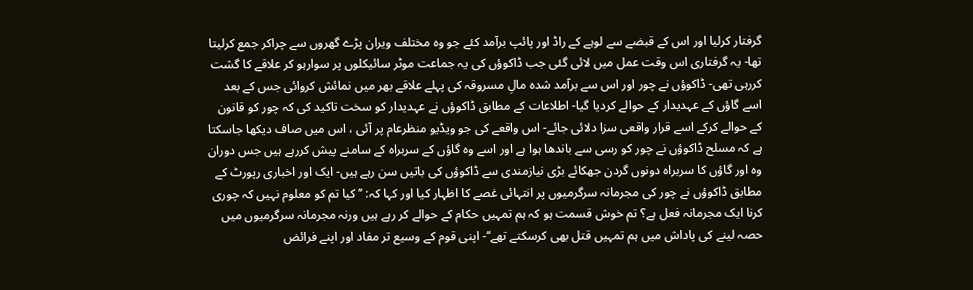گرفتار کرلیا اور اس کے قبضے سے لوہے کے راڈ اور پائپ برآمد کئے جو وہ مختلف ویران پڑے گھروں سے چراکر جمع کرلیتا تھا- یہ گرفتاری اس وقت عمل میں لائی گئی جب ڈاکوؤں کی یہ جماعت موٹر سائیکلوں پر سوارہو کر علاقے کا گشت کررہی تھی- ڈاکوؤں نے چور اور اس سے برآمد شدہ مالِ مسروقہ کی پہلے علاقے بھر میں نمائش کروائی جس کے بعد اسے گاؤں کے عہدیدار کے حوالے کردیا گیا- اطلاعات کے مطابق ڈاکوؤں نے عہدیدار کو سخت تاکید کی کہ چور کو قانون کے حوالے کرکے اسے قرار واقعی سزا دلائی جائے- اس واقعے کی جو ویڈیو منظرعام پر آئی ، اس میں صاف دیکھا جاسکتا ہے کہ مسلح ڈاکوؤں نے چور کو رسی سے باندھا ہوا ہے اور اسے وہ گاؤں کے سربراہ کے سامنے پیش کررہے ہیں جس دوران وہ اور گاؤں کا سربراہ دونوں گردن جھکائے بڑی نیازمندی سے ڈاکوؤں کی باتیں سن رہے ہیں- ایک اور اخباری رپورٹ کے مطابق ڈاکوؤں نے چور کی مجرمانہ سرگرمیوں پر انتہائی غصے کا اظہار کیا اور کہا کہ: ’’کیا تم کو معلوم نہیں کہ چوری کرنا ایک مجرمانہ فعل ہے؟ تم خوش قسمت ہو کہ ہم تمہیں حکام کے حوالے کر رہے ہیں ورنہ مجرمانہ سرگرمیوں میں حصہ لینے کی پاداش میں ہم تمہیں قتل بھی کرسکتے تھے‘‘- اپنی قوم کے وسیع تر مفاد اور اپنے فرائض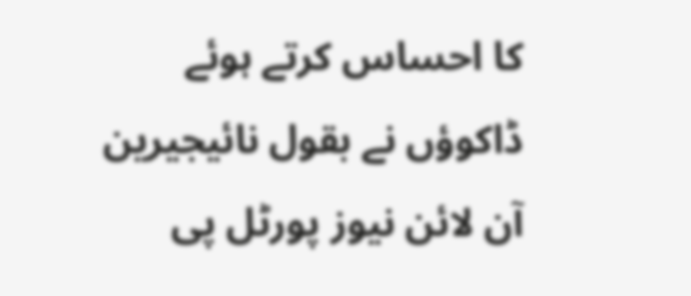کا احساس کرتے ہوئے ڈاکوؤں نے بقول نائیجیرین آن لائن نیوز پورٹل پی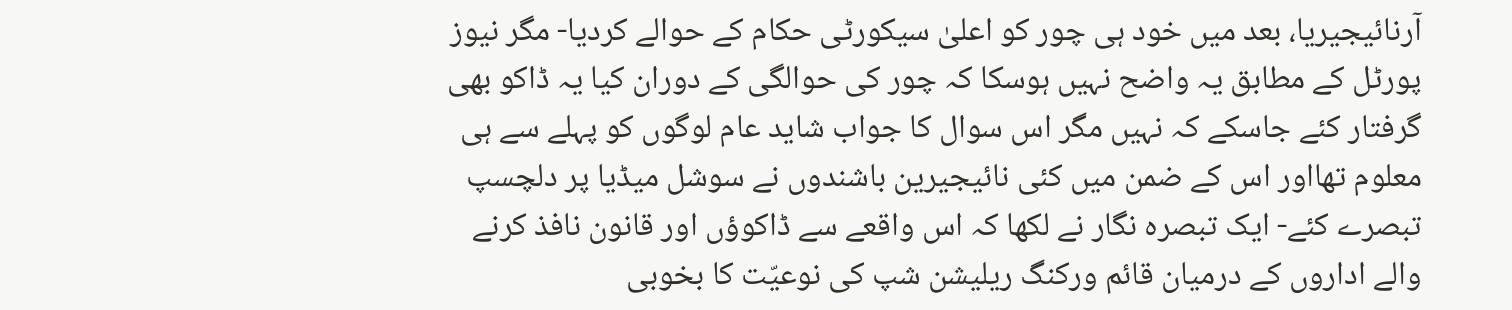آرنائیجیریا، بعد میں خود ہی چور کو اعلیٰ سیکورٹی حکام کے حوالے کردیا- مگر نیوز پورٹل کے مطابق یہ واضح نہیں ہوسکا کہ چور کی حوالگی کے دوران کیا یہ ڈاکو بھی گرفتار کئے جاسکے کہ نہیں مگر اس سوال کا جواب شاید عام لوگوں کو پہلے سے ہی معلوم تھااور اس کے ضمن میں کئی نائیجیرین باشندوں نے سوشل میڈیا پر دلچسپ تبصرے کئے- ایک تبصرہ نگار نے لکھا کہ اس واقعے سے ڈاکوؤں اور قانون نافذ کرنے والے اداروں کے درمیان قائم ورکنگ ریلیشن شپ کی نوعیّت کا بخوبی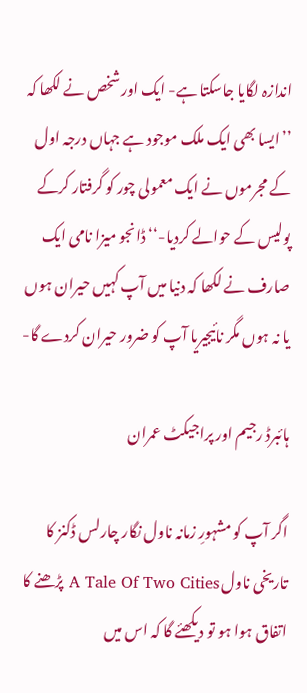اندازہ لگایا جاسکتا ہے- ایک اور شخص نے لکھا کہ ’’ایسا بھی ایک ملک موجود ہے جہاں درجہ اول کے مجرموں نے ایک معمولی چور کو گرفتار کرکے پولیس کے حوالے کردیا-‘‘ ڈانجو میزا نامی ایک صارف نے لکھا کہ دنیا میں آپ کہیں حیران ہوں یا نہ ہوں مگر نائیجیریا آپ کو ضرور حیران کردے گا-

ہائبرڈ رجیم اور پراجیکٹ عمران

اگر آپ کو مشہورِ زمانہ ناول نگار چارلس ڈکنز کا تاریخی ناول A Tale Of Two Cities پڑھنے کا اتفاق ہوا ہو تو دیکھئے گا کہ اس میں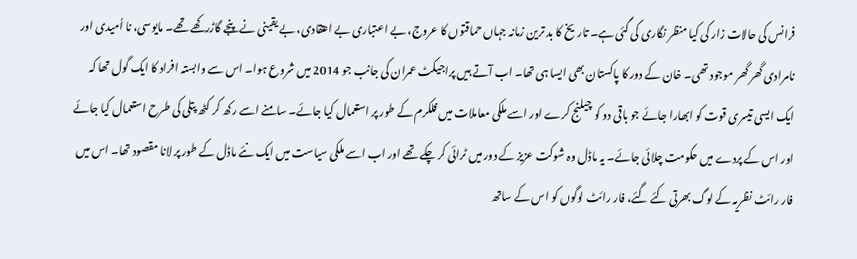فرانس کی حالات زار کی کیا منظر نگاری کی گئی ہے۔ تاریخ کا بد ترین زمانہ جہاں حماقتوں کا عروج، بے اعتباری بے اعتقادی، بے یقینی نے پنجے گاڑرکھے تھے۔ مایوسی، نا اُمیدی اور نامرادی گھر گھر موجود تھی۔ خان کے دور کا پاکستان بھی ایسا ہی تھا۔ اب آتے ہیں پراجیکٹ عمران کی جانب جو 2014 میں شروع ہوا۔ اس سے وابستہ افراد کا ایک گول تھا کہ ایک ایسی تیسری قوت کو ابھارا جائے جو باقی دو کو چیلنج کرے اور اسے ملکی معاملات میں فلکرم کے طور پر استعمال کیا جائے۔ سامنے اسے رکھ کر کٹھ پتلی کی طرح استعمال کیا جائے اور اس کے پردے میں حکومت چلائی جائے۔ یہ ماڈل وہ شوکت عزیز کے دور میں ٹرائی کر چکے تھے اور اب اسے ملکی سیاست میں ایک نئے ماڈل کے طور پر لانا مقصود تھا۔ اس میں فار رائٹ نظریہ کے لوگ بھرتی کئے گئے، فار رائٹ لوگوں کو اس کے ساتھ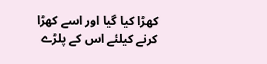کھڑا کیا گیا اور اسے کھڑا کرنے کیلئے اس کے پلڑے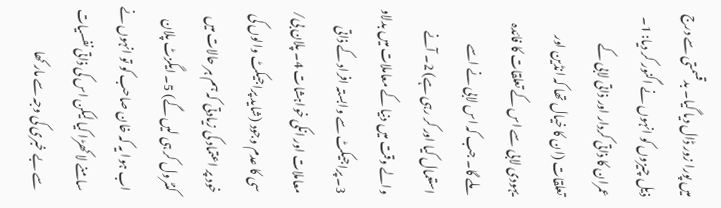میں پورا زور ڈال دیا گیا۔ بدقسمتی سے درج ذیل چیزوں کو انہوں نے اگنور کر دیا: 1۔ عمران کا ذاتی کردار اور ذاتی لابی کے تعلقات (ان کا خیال تھا کہ انڈین اور یہودی لابی سے اس کے تعلقات کا فائدہ ملے گا۔ جب کہ اس لابی نے اسے استعمال کیا اور کر رہی ہے) 2۔ آنے والے وقت میں دنیا کے معاملات میں بدلاو 3۔ پراجیکٹ سے وابستہ افراد کے ذاتی معاملات اور انکی خواہشات 4۔ پلان بی/ سی کا عدم وجود (شاید پراجیکٹ والوں کی خود پر اعتماد کی زیادتی کہ ہم ہر حالات میں کنٹرول کر ہی لیں گے) 5۔ ایگزٹ پلان اب ہوا یہ کہ خان صاحب کو تو انہوں نے سامنے لا کھڑا کیا لیکن اس کی ذاتی نفسیات سے بے خبری کی وجہ سے مار کھا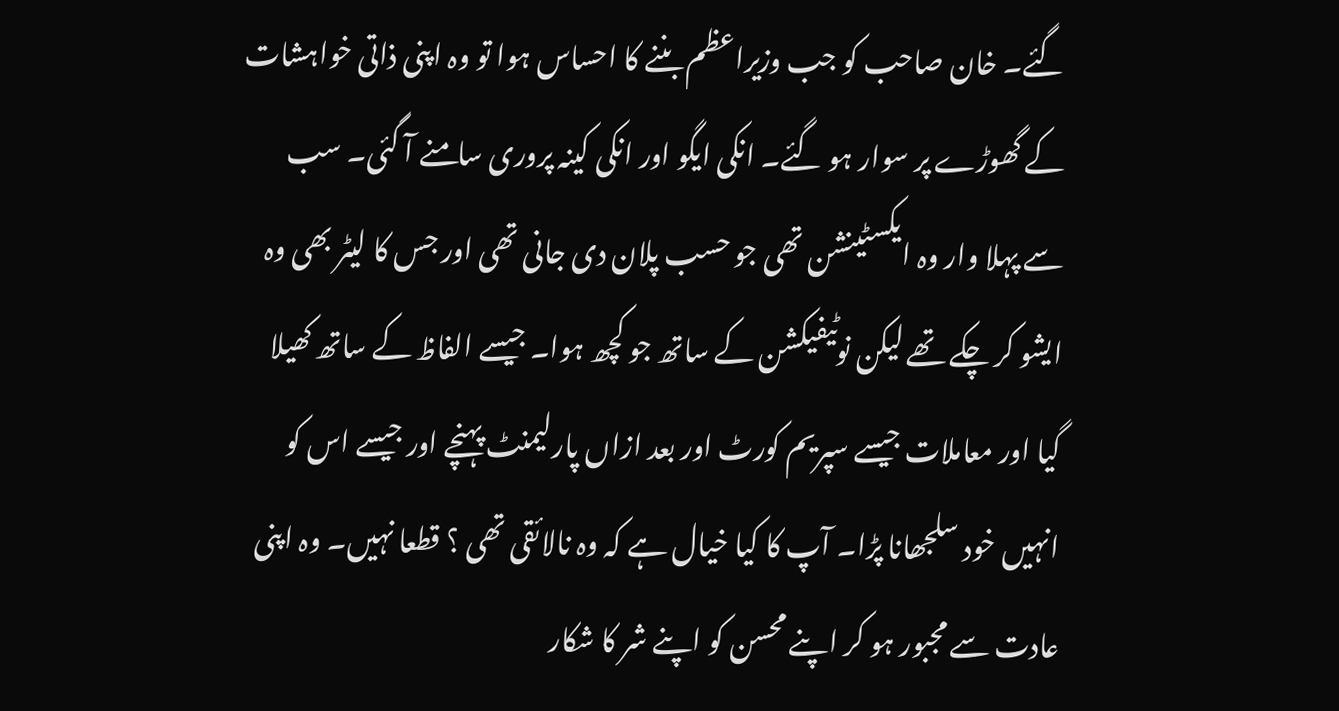گئے۔ خان صاحب کو جب وزیراعظم بننے کا احساس ہوا تو وہ اپنی ذاتی خواہشات کے گھوڑے پر سوار ہو گئے۔ انکی ایگو اور انکی کینہ پروری سامنے آ گئی۔ سب سے پہلا وار وہ ایکسٹینشن تھی جو حسب پلان دی جانی تھی اور جس کا لیٹر بھی وہ ایشو کر چکے تھے لیکن نوٹیفیکشن کے ساتھ جو کچھ ہوا۔ جیسے الفاظ کے ساتھ کھیلا گیا اور معاملات جیسے سپریم کورٹ اور بعد ازاں پارلیمنٹ پہنچے اور جیسے اس کو انہیں خود سلجھانا پڑا۔ آپ کا کیا خیال ہے کہ وہ نالائقی تھی ؟ قطعا نہیں۔ وہ اپنی عادت سے مجبور ہو کر اپنے محسن کو اپنے شر کا شکار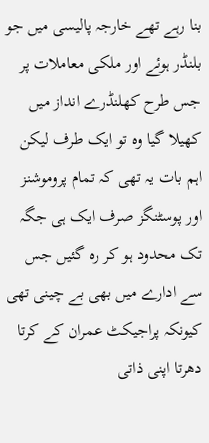بنا رہے تھے خارجہ پالیسی میں جو بلنڈر ہوئے اور ملکی معاملات پر جس طرح کھلنڈرے انداز میں کھیلا گیا وہ تو ایک طرف لیکن اہم بات یہ تھی کہ تمام پروموشنز اور پوسٹنگز صرف ایک ہی جگہ تک محدود ہو کر رہ گئیں جس سے ادارے میں بھی بے چینی تھی کیونکہ پراجیکٹ عمران کے کرتا دھرتا اپنی ذاتی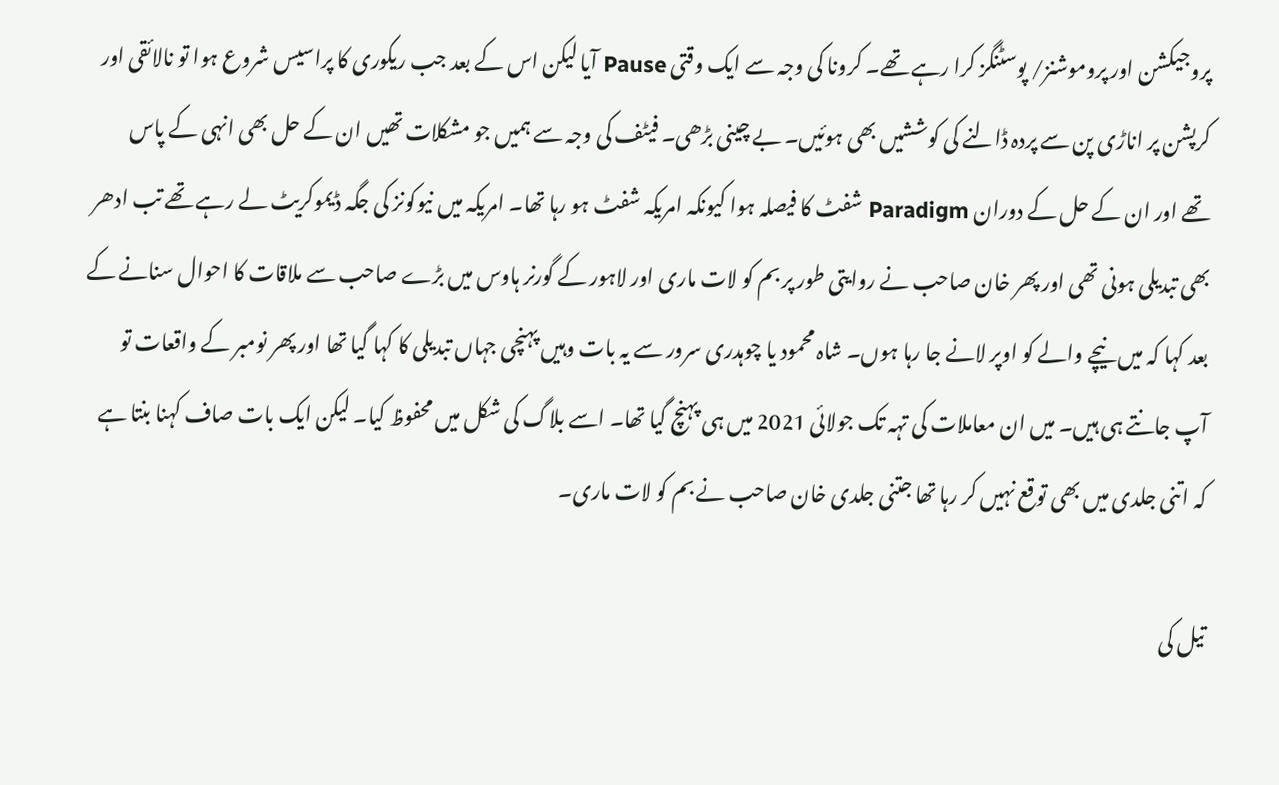پروجیکشن اور پروموشنز/ پوسٹنگز کرا رہے تھے۔ کرونا کی وجہ سے ایک وقتی Pause آیا لیکن اس کے بعد جب ریکوری کا پراسیس شروع ہوا تو نالائقی اور کرپشن پر اناڑی پن سے پردہ ڈالنے کی کوششیں بھی ہوئیں۔ بے چینی بڑھی۔ فیٹف کی وجہ سے ہمیں جو مشکلات تھیں ان کے حل بھی انہی کے پاس تھے اور ان کے حل کے دوران Paradigm شفٹ کا فیصلہ ہوا کیونکہ امریکہ شفٹ ہو رہا تھا۔ امریکہ میں نیوکونز کی جگہ ڈیموکریٹ لے رہے تھے تب ادھر بھی تبدیلی ہونی تھی اور پھر خان صاحب نے روایتی طور پر بم کو لات ماری اور لاہور کے گورنر ہاوس میں بڑے صاحب سے ملاقات کا احوال سنانے کے بعد کہا کہ میں نیچے والے کو اوپر لانے جا رہا ہوں۔ شاہ محمود یا چوہدری سرور سے یہ بات وہیں پہنچی جہاں تبدیلی کا کہا گیا تھا اور پھر نومبر کے واقعات تو آپ جانتے ہی ہیں۔ میں ان معاملات کی تہہ تک جولائی 2021 میں ہی پہنچ گیا تھا۔ اسے بلاگ کی شکل میں محفوظ کیا۔ لیکن ایک بات صاف کہنا بنتا ہے کہ اتنی جلدی میں بھی توقع نہیں کر رہا تھا جتنی جلدی خان صاحب نے بم کو لات ماری۔

تیل کی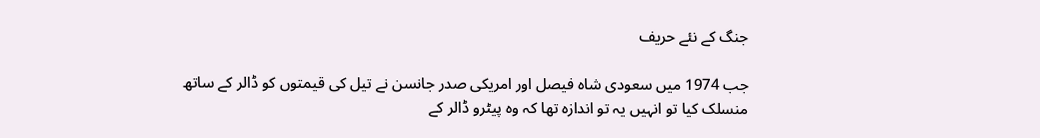جنگ کے نئے حریف

جب 1974 میں سعودی شاہ فیصل اور امریکی صدر جانسن نے تیل کی قیمتوں کو ڈالر کے ساتھ منسلک کیا تو انہیں یہ تو اندازہ تھا کہ وہ پیٹرو ڈالر کے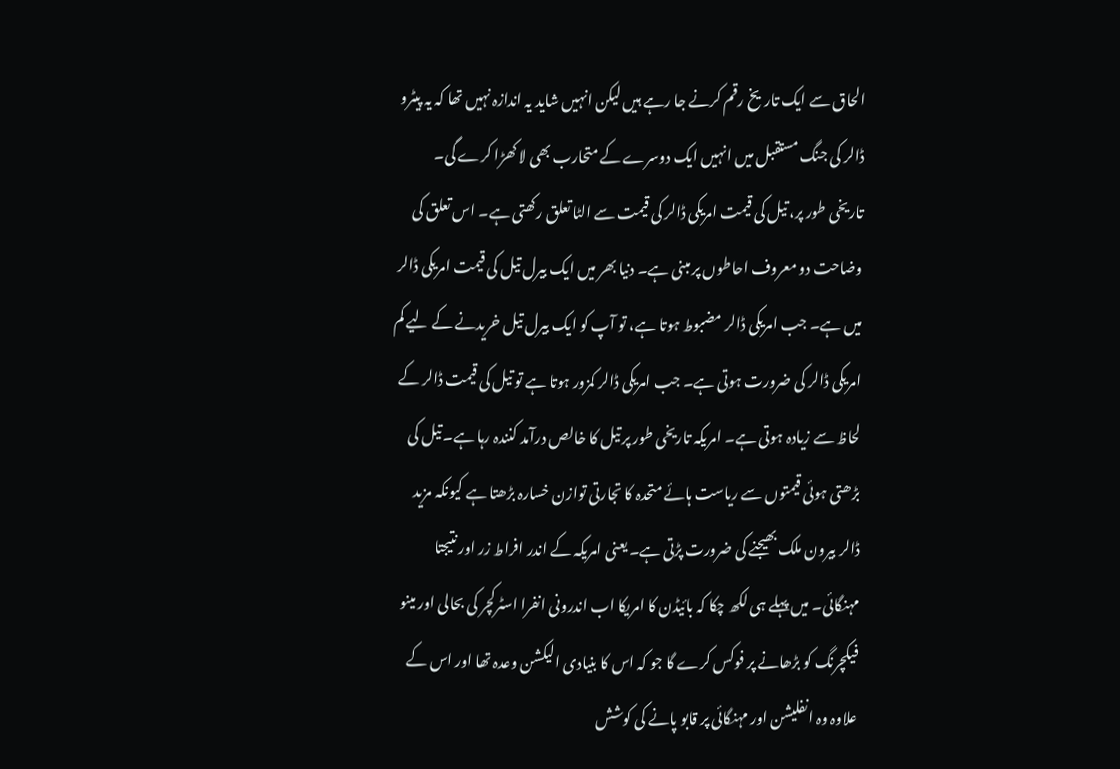الحاق سے ایک تاریخ رقم کرنے جا رہے ہیں لیکن انہیں شاید یہ اندازہ نہیں تھا کہ یہ پیٹرو ڈالر کی جنگ مستقبل میں انہیں ایک دوسرے کے متحارب بھی لا کھڑا کرے گی۔ تاریخی طور پر، تیل کی قیمت امریکی ڈالر کی قیمت سے الٹا تعلق رکھتی ہے۔ اس تعلق کی وضاحت دو معروف احاطوں پر مبنی ہے۔ دنیا بھر میں ایک بیرل تیل کی قیمت امریکی ڈالر میں ہے۔ جب امریکی ڈالر مضبوط ہوتا ہے، تو آپ کو ایک بیرل تیل خریدنے کے لیے کم امریکی ڈالر کی ضرورت ہوتی ہے۔ جب امریکی ڈالر کمزور ہوتا ہے تو تیل کی قیمت ڈالر کے لحاظ سے زیادہ ہوتی ہے۔ امریکہ تاریخی طور پر تیل کا خالص درآمد کنندہ رہا ہے۔ تیل کی بڑھتی ہوئی قیمتوں سے ریاست ہائے متحدہ کا تجارتی توازن خسارہ بڑھتا ہے کیونکہ مزید ڈالر بیرون ملک بھیجنے کی ضرورت پڑتی ہے۔ یعنی امریکہ کے اندر افراط زر اور نتیجتا مہنگائی۔ میں پہلے ہی لکھ چکا کہ بائیڈن کا امریکا اب اندرونی انفرا اسٹرکچر کی بحالی اور مینو فیکچرنگ کو بڑھانے پر فوکس کرے گا جو کہ اس کا بنیادی الیکشن وعدہ تھا اور اس کے علاوہ وہ انفلیشن اور مہنگائی پر قابو پانے کی کوشش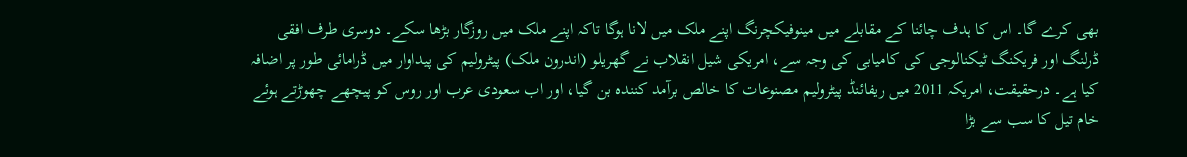بھی کرے گا۔ اس کا ہدف چائنا کے مقابلے میں مینوفیکچرنگ اپنے ملک میں لانا ہوگا تاکہ اپنے ملک میں روزگار بڑھا سکے۔ دوسری طرف افقی ڈرلنگ اور فریکنگ ٹیکنالوجی کی کامیابی کی وجہ سے، امریکی شیل انقلاب نے گھریلو (اندرون ملک) پیٹرولیم کی پیداوار میں ڈرامائی طور پر اضافہ کیا ہے۔ درحقیقت، امریکہ 2011 میں ریفائنڈ پیٹرولیم مصنوعات کا خالص برآمد کنندہ بن گیا، اور اب سعودی عرب اور روس کو پیچھے چھوڑتے ہوئے خام تیل کا سب سے بڑا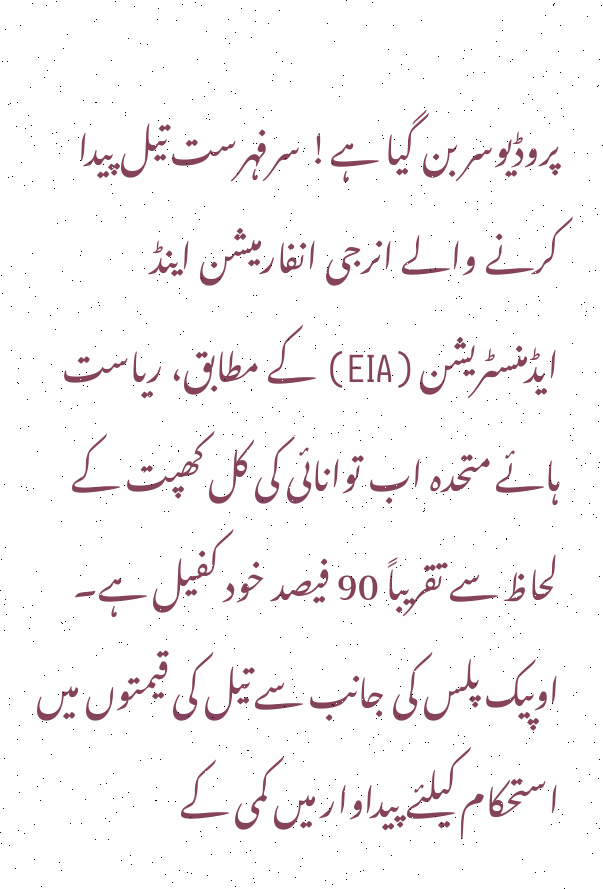پروڈیوسر بن گیا ہے! سرفہرست تیل پیدا کرنے والے انرجی انفارمیشن اینڈ ایڈمنسٹریشن (EIA) کے مطابق، ریاست ہائے متحدہ اب توانائی کی کل کھپت کے لحاظ سے تقریباً 90 فیصد خود کفیل ہے۔ اوپیک پلس کی جانب سے تیل کی قیمتوں میں استحکام کیلئے پیداوار میں کمی کے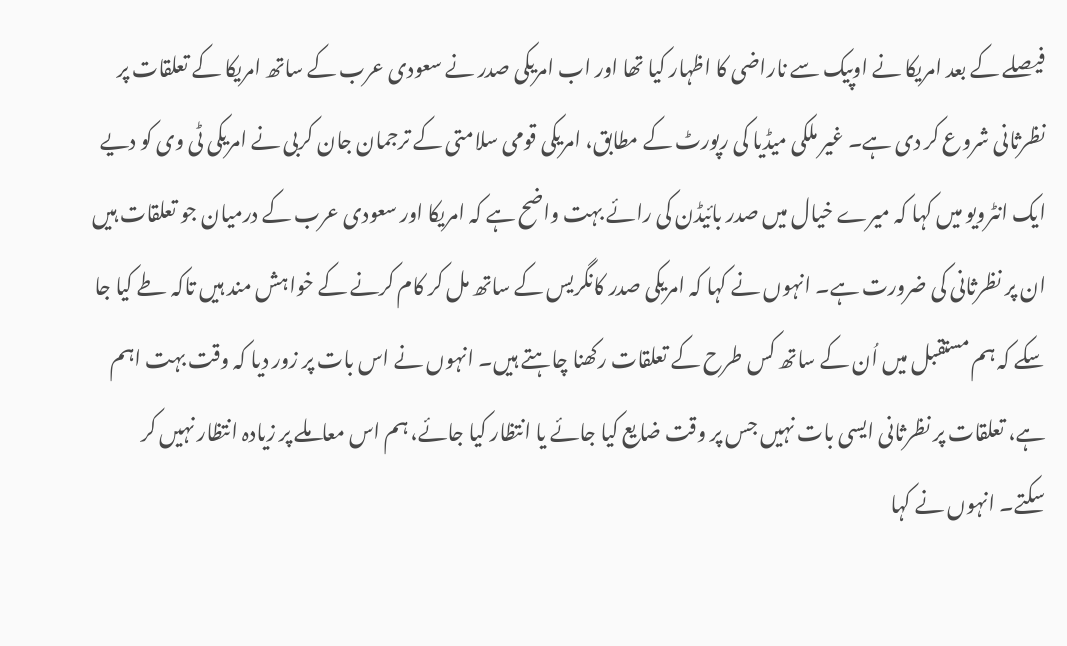فیصلے کے بعد امریکا نے اوپیک سے ناراضی کا اظہار کیا تھا اور اب امریکی صدر نے سعودی عرب کے ساتھ امریکا کے تعلقات پر نظرثانی شروع کر دی ہے۔ غیر ملکی میڈیا کی رپورٹ کے مطابق، امریکی قومی سلامتی کے ترجمان جان کربی نے امریکی ٹی وی کو دیے ایک انٹرویو میں کہا کہ میرے خیال میں صدر بائیڈن کی رائے بہت واضح ہے کہ امریکا اور سعودی عرب کے درمیان جو تعلقات ہیں ان پر نظرثانی کی ضرورت ہے۔ انہوں نے کہا کہ امریکی صدر کانگریس کے ساتھ مل کر کام کرنے کے خواہش مند ہیں تاکہ طے کیا جا سکے کہ ہم مستقبل میں اُن کے ساتھ کس طرح کے تعلقات رکھنا چاہتے ہیں۔ انہوں نے اس بات پر زور دیا کہ وقت بہت اہم ہے، تعلقات پر نظرثانی ایسی بات نہیں جس پر وقت ضایع کیا جائے یا انتظار کیا جائے، ہم اس معاملے پر زیادہ انتظار نہیں کر سکتے۔ انہوں نے کہا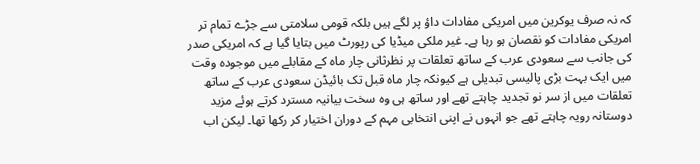کہ نہ صرف یوکرین میں امریکی مفادات داؤ پر لگے ہیں بلکہ قومی سلامتی سے جڑے تمام تر امریکی مفادات کو نقصان ہو رہا ہے۔ غیر ملکی میڈیا کی رپورٹ میں بتایا گیا ہے کہ امریکی صدر کی جانب سے سعودی عرب کے ساتھ تعلقات پر نظرثانی چار ماہ کے مقابلے میں موجودہ وقت میں ایک بہت بڑی پالیسی تبدیلی ہے کیونکہ چار ماہ قبل تک بائیڈن سعودی عرب کے ساتھ تعلقات میں از سر نو تجدید چاہتے تھے اور ساتھ ہی وہ سخت بیانیہ مسترد کرتے ہوئے مزید دوستانہ رویہ چاہتے تھے جو انہوں نے اپنی انتخابی مہم کے دوران اختیار کر رکھا تھا۔ لیکن اب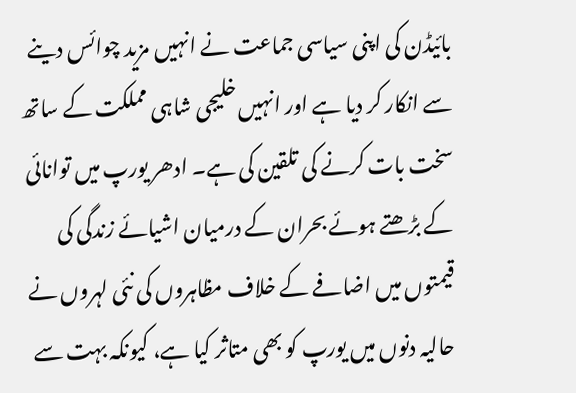بائیڈن کی اپنی سیاسی جماعت نے انہیں مزید چوائس دینے سے انکار کر دیا ہے اور انہیں خلیجی شاہی مملکت کے ساتھ سخت بات کرنے کی تلقین کی ہے۔ ادھر یورپ میں توانائی کے بڑھتے ہوئے بحران کے درمیان اشیائے زندگی کی قیمتوں میں اضافے کے خلاف مظاہروں کی نئی لہروں نے حالیہ دنوں میں یورپ کو بھی متاثر کیا ہے، کیونکہ بہت سے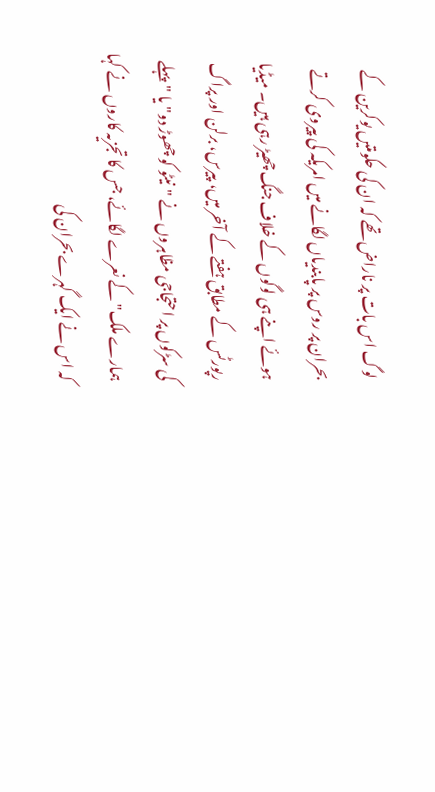لوگ اس بات پر ناراض تھے کہ ان کی حکومتیں یوکرین کے بحران پر روس پر پابندیاں لگانے میں امریکہ کی پیروی کرتے ہوئے اپنے ہی لوگوں کے خلاف جنگ چھیڑ رہی ہیں۔ میڈیا رپورٹس کے مطابق ہفتے کے آخر میں، پیرس، برلن اور پراگ کی سڑکوں پر احتجاجی مظاہروں نے "نیٹو کو چھوڑ دو" یا "پہلے ہمارے ملک" کے نعرے لگائے، جس کا تجزیہ کاروں نے کہا کہ اس نے ایک گہرے بحران کی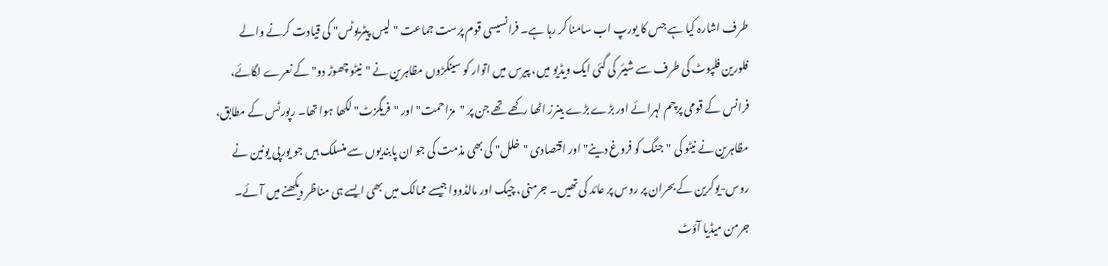طرف اشارہ کیا ہے جس کا یورپ اب سامنا کر رہا ہے۔ فرانسیسی قوم پرست جماعت "لیس پیٹریوٹس" کی قیادت کرنے والے فلورین فلپوٹ کی طرف سے شیئر کی گئی ایک ویڈیو میں، پیرس میں اتوار کو سینکڑوں مظاہرین نے "نیٹو چھوڑ دو" کے نعرے لگائے، فرانس کے قومی پرچم لہرائے اور بڑے بڑے بینرز اٹھا رکھے تھے جن پر "مزاحمت" اور "فریگزٹ" لکھا ہوا تھا۔ رپورٹس کے مطابق، مظاہرین نے نیٹو کی "جنگ کو فروغ دینے" اور اقتصادی "خلل" کی بھی مذمت کی جو ان پابندیوں سے منسلک ہیں جو یورپی یونین نے روس-یوکرین کے بحران پر روس پر عائد کی تھیں۔ جرمنی، چیک اور مالڈووا جیسے ممالک میں بھی ایسے ہی مناظر دیکھنے میں آئے۔ جرمن میڈیا آؤٹ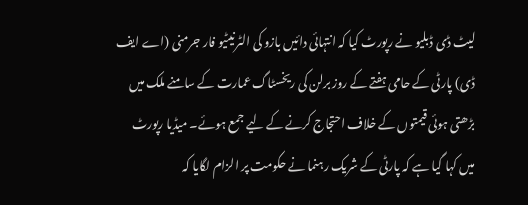لیٹ ڈی ڈبلیو نے رپورٹ کیا کہ انتہائی دائیں بازو کی الٹرنیٹیو فار جرمنی (اے ایف ڈی) پارٹی کے حامی ہفتے کے روز برلن کی ریخسٹاگ عمارت کے سامنے ملک میں بڑھتی ہوئی قیمتوں کے خلاف احتجاج کرنے کے لیے جمع ہوئے۔ میڈیا رپورٹ میں کہا گیا ہے کہ پارٹی کے شریک رہنما نے حکومت پر الزام لگایا کہ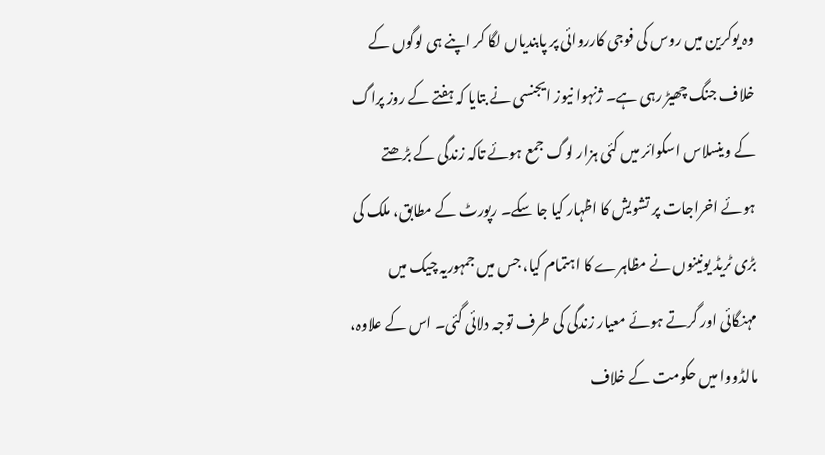وہ یوکرین میں روس کی فوجی کارروائی پر پابندیاں لگا کر اپنے ہی لوگوں کے خلاف جنگ چھیڑ رہی ہے۔ ژنہوا نیوز ایجنسی نے بتایا کہ ہفتے کے روز پراگ کے وینسلاس اسکوائر میں کئی ہزار لوگ جمع ہوئے تاکہ زندگی کے بڑھتے ہوئے اخراجات پر تشویش کا اظہار کیا جا سکے۔ رپورٹ کے مطابق، ملک کی بڑی ٹریڈ یونینوں نے مظاہرے کا اہتمام کیا، جس میں جمہوریہ چیک میں مہنگائی اور گرتے ہوئے معیار زندگی کی طرف توجہ دلائی گئی۔ اس کے علاوہ، مالڈووا میں حکومت کے خلاف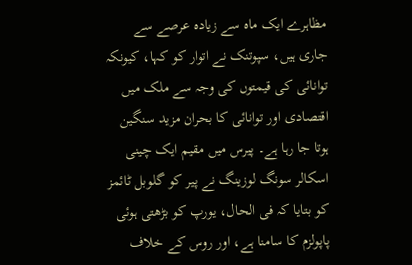مظاہرے ایک ماہ سے زیادہ عرصے سے جاری ہیں، سپوتنک نے اتوار کو کہا، کیونکہ توانائی کی قیمتوں کی وجہ سے ملک میں اقتصادی اور توانائی کا بحران مزید سنگین ہوتا جا رہا ہے۔ پیرس میں مقیم ایک چینی اسکالر سونگ لوزینگ نے پیر کو گلوبل ٹائمز کو بتایا کہ فی الحال، یورپ کو بڑھتی ہوئی پاپولزم کا سامنا ہے، اور روس کے خلاف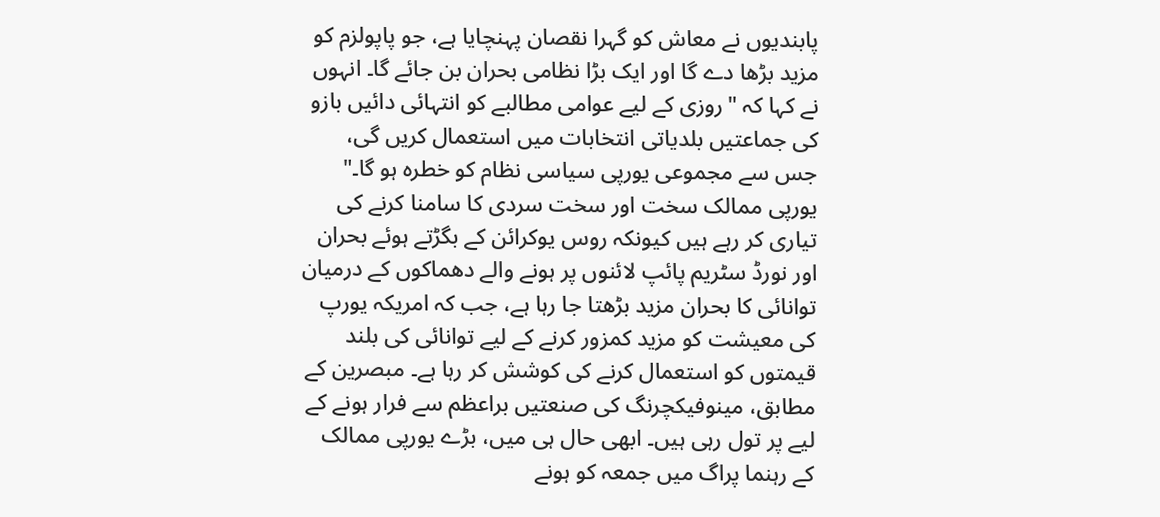پابندیوں نے معاش کو گہرا نقصان پہنچایا ہے، جو پاپولزم کو مزید بڑھا دے گا اور ایک بڑا نظامی بحران بن جائے گا۔ انہوں نے کہا کہ "روزی کے لیے عوامی مطالبے کو انتہائی دائیں بازو کی جماعتیں بلدیاتی انتخابات میں استعمال کریں گی، جس سے مجموعی یورپی سیاسی نظام کو خطرہ ہو گا۔" یورپی ممالک سخت اور سخت سردی کا سامنا کرنے کی تیاری کر رہے ہیں کیونکہ روس یوکرائن کے بگڑتے ہوئے بحران اور نورڈ سٹریم پائپ لائنوں پر ہونے والے دھماکوں کے درمیان توانائی کا بحران مزید بڑھتا جا رہا ہے، جب کہ امریکہ یورپ کی معیشت کو مزید کمزور کرنے کے لیے توانائی کی بلند قیمتوں کو استعمال کرنے کی کوشش کر رہا ہے۔ مبصرین کے مطابق، مینوفیکچرنگ کی صنعتیں براعظم سے فرار ہونے کے لیے پر تول رہی ہیں۔ ابھی حال ہی میں، بڑے یورپی ممالک کے رہنما پراگ میں جمعہ کو ہونے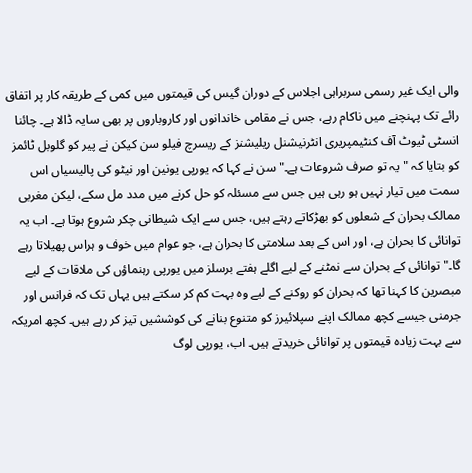والی ایک غیر رسمی سربراہی اجلاس کے دوران گیس کی قیمتوں میں کمی کے طریقہ کار پر اتفاق رائے تک پہنچنے میں ناکام رہے، جس نے مقامی خاندانوں اور کاروباروں پر بھی سایہ ڈالا ہے۔ چائنا انسٹی ٹیوٹ آف کنٹیمپریری انٹرنیشنل ریلیشنز کے ریسرچ فیلو سن کیکن نے پیر کو گلوبل ٹائمز کو بتایا کہ "یہ تو صرف شروعات ہے۔" سن نے کہا کہ یورپی یونین اور نیٹو کی پالیسیاں اس سمت میں تیار نہیں ہو رہی ہیں جس سے مسئلہ کو حل کرنے میں مدد مل سکے، لیکن مغربی ممالک بحران کے شعلوں کو بھڑکاتے رہتے ہیں، جس سے ایک شیطانی چکر شروع ہوتا ہے۔ اب یہ توانائی کا بحران ہے، اور اس کے بعد سلامتی کا بحران ہے، جو عوام میں خوف و ہراس پھیلاتا رہے گا۔" توانائی کے بحران سے نمٹنے کے لیے اگلے ہفتے برسلز میں یورپی رہنماؤں کی ملاقات کے لیے مبصرین کا کہنا تھا کہ بحران کو روکنے کے لیے وہ بہت کم کر سکتے ہیں یہاں تک کہ فرانس اور جرمنی جیسے کچھ ممالک اپنے سپلائیرز کو متنوع بنانے کی کوششیں تیز کر رہے ہیں۔ کچھ امریکہ سے بہت زیادہ قیمتوں پر توانائی خریدتے ہیں۔ اب، یورپی لوگ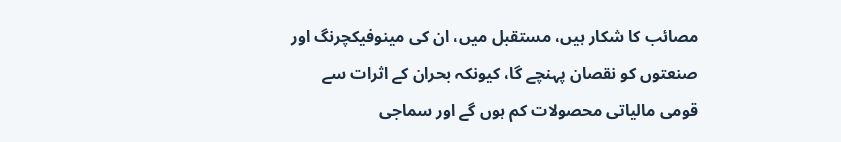مصائب کا شکار ہیں، مستقبل میں، ان کی مینوفیکچرنگ اور صنعتوں کو نقصان پہنچے گا، کیونکہ بحران کے اثرات سے قومی مالیاتی محصولات کم ہوں گے اور سماجی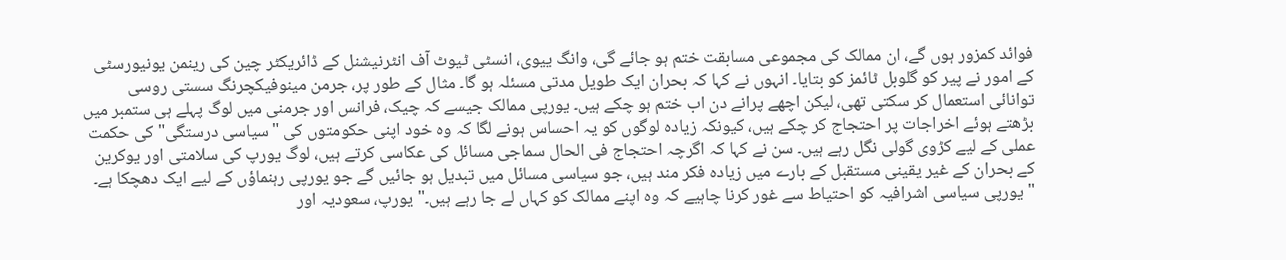فوائد کمزور ہوں گے، ان ممالک کی مجموعی مسابقت ختم ہو جائے گی، وانگ ییوی، انسٹی ٹیوٹ آف انٹرنیشنل کے ڈائریکٹر چین کی رینمن یونیورسٹی کے امور نے پیر کو گلوبل ٹائمز کو بتایا۔ انہوں نے کہا کہ بحران ایک طویل مدتی مسئلہ ہو گا۔ مثال کے طور پر، جرمن مینوفیکچرنگ سستی روسی توانائی استعمال کر سکتی تھی، لیکن اچھے پرانے دن اب ختم ہو چکے ہیں۔ یورپی ممالک جیسے کہ چیک، فرانس اور جرمنی میں لوگ پہلے ہی ستمبر میں بڑھتے ہوئے اخراجات پر احتجاج کر چکے ہیں، کیونکہ زیادہ لوگوں کو یہ احساس ہونے لگا کہ وہ خود اپنی حکومتوں کی "سیاسی درستگی" کی حکمت عملی کے لیے کڑوی گولی نگل رہے ہیں۔ سن نے کہا کہ اگرچہ احتجاج فی الحال سماجی مسائل کی عکاسی کرتے ہیں، لوگ یورپ کی سلامتی اور یوکرین کے بحران کے غیر یقینی مستقبل کے بارے میں زیادہ فکر مند ہیں، جو سیاسی مسائل میں تبدیل ہو جائیں گے جو یورپی رہنماؤں کے لیے ایک دھچکا ہے۔ "یورپی سیاسی اشرافیہ کو احتیاط سے غور کرنا چاہیے کہ وہ اپنے ممالک کو کہاں لے جا رہے ہیں۔" یورپ، سعودیہ اور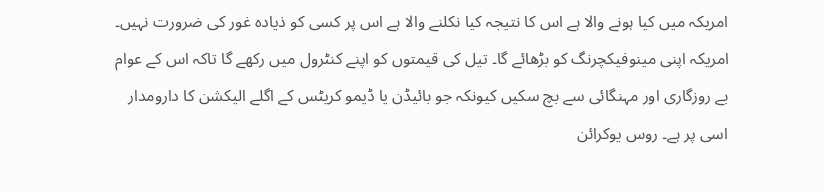امریکہ میں کیا ہونے والا ہے اس کا نتیجہ کیا نکلنے والا ہے اس پر کسی کو ذیادہ غور کی ضرورت نہیں۔ امریکہ اپنی مینوفیکچرنگ کو بڑھائے گا۔ تیل کی قیمتوں کو اپنے کنٹرول میں رکھے گا تاکہ اس کے عوام بے روزگاری اور مہنگائی سے بچ سکیں کیونکہ جو بائیڈن یا ڈیمو کریٹس کے اگلے الیکشن کا دارومدار اسی پر ہے۔ روس یوکرائن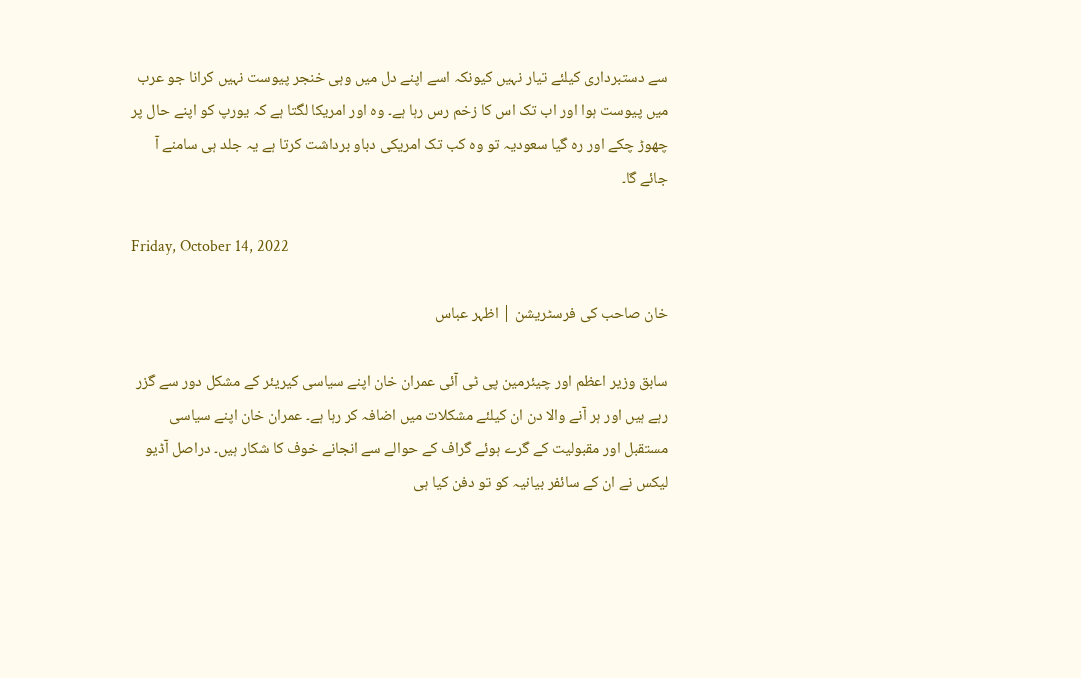سے دستبرداری کیلئے تیار نہیں کیونکہ اسے اپنے دل میں وہی خنجر پیوست نہیں کرانا جو عرب میں پیوست ہوا اور اب تک اس کا زخم رس رہا ہے۔ وہ اور امریکا لگتا ہے کہ یورپ کو اپنے حال پر چھوڑ چکے اور رہ گیا سعودیہ تو وہ کب تک امریکی دباو برداشت کرتا ہے یہ جلد ہی سامنے آ جائے گا۔

Friday, October 14, 2022

خان صاحب کی فرسٹریشن | اظہر عباس

سابق وزیر اعظم اور چیئرمین پی ٹی آئی عمران خان اپنے سیاسی کیریئر کے مشکل دور سے گزر رہے ہیں اور ہر آنے والا دن ان کیلئے مشکلات میں اضافہ کر رہا ہے۔ عمران خان اپنے سیاسی مستقبل اور مقبولیت کے گرے ہوئے گراف کے حوالے سے انجانے خوف کا شکار ہیں۔ دراصل آڈیو لیکس نے ان کے سائفر بیانیہ کو تو دفن کیا ہی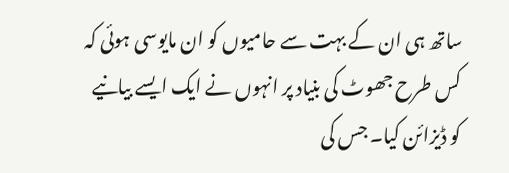ساتھ ہی ان کے بہت سے حامیوں کو ان مایوسی ہوئی کہ کس طرح جھوٹ کی بنیاد پر انہوں نے ایک ایسے بیانیے کو ڈیزائن کیا۔ جس کی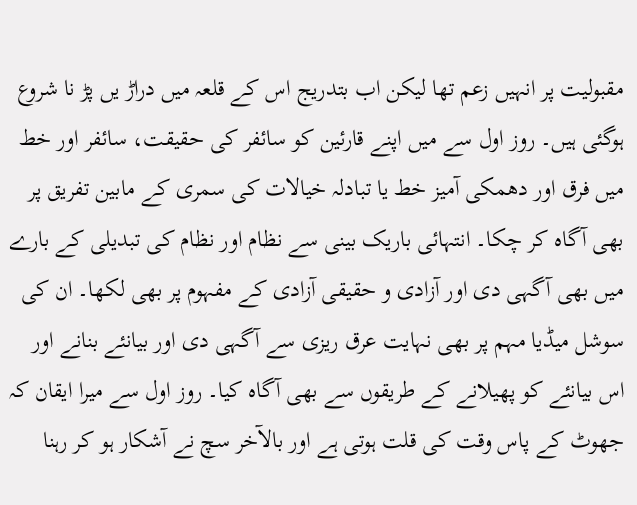مقبولیت پر انہیں زعم تھا لیکن اب بتدریج اس کے قلعہ میں دراڑ یں پڑ نا شروع ہوگئی ہیں۔ روز اول سے میں اپنے قارئین کو سائفر کی حقیقت، سائفر اور خط میں فرق اور دھمکی آمیز خط یا تبادلہ خیالات کی سمری کے مابین تفریق پر بھی آگاہ کر چکا۔ انتہائی باریک بینی سے نظام اور نظام کی تبدیلی کے بارے میں بھی آگہی دی اور آزادی و حقیقی آزادی کے مفہوم پر بھی لکھا۔ ان کی سوشل میڈیا مہم پر بھی نہایت عرق ریزی سے آگہی دی اور بیانئے بنانے اور اس بیانئے کو پھیلانے کے طریقوں سے بھی آگاہ کیا۔ روز اول سے میرا ایقان کہ جھوٹ کے پاس وقت کی قلت ہوتی ہے اور بالآخر سچ نے آشکار ہو کر رہنا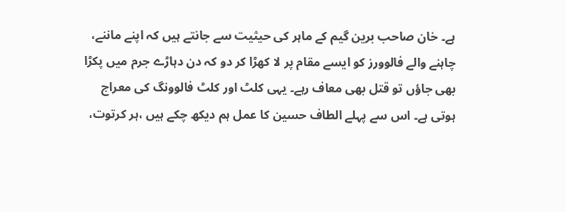ہے۔ خان صاحب برین گیم کے ماہر کی حیثیت سے جانتے ہیں کہ اپنے ماننے، چاہنے والے فالوورز کو ایسے مقام پر لا کھڑا کر دو کہ دن دہاڑے جرم میں پکڑا بھی جاؤں تو قتل بھی معاف رہے۔ یہی کلٹ اور کلٹ فالوونگ کی معراج ہوتی ہے۔ اس سے پہلے الطاف حسین کا عمل ہم دیکھ چکے ہیں ،ہر کرتوت،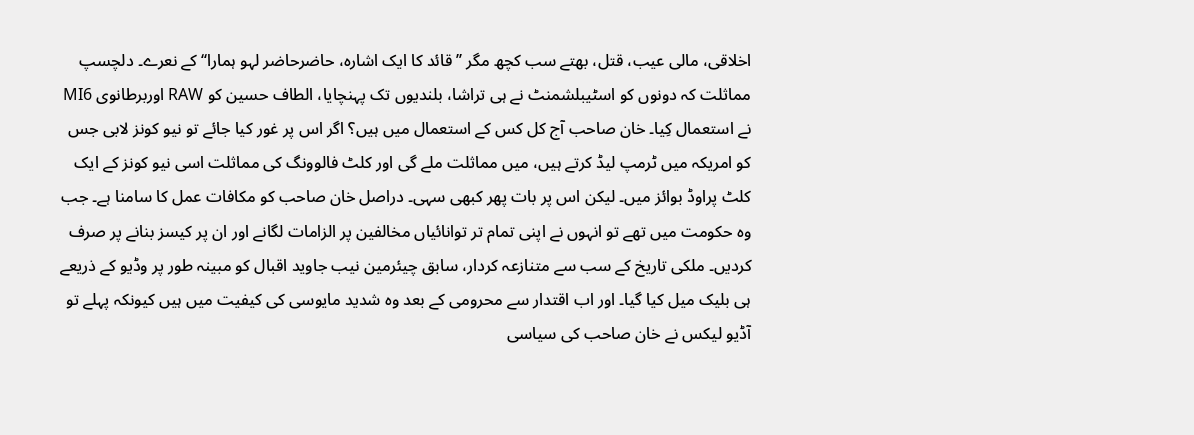اخلاقی، مالی عیب، قتل، بھتے سب کچھ مگر ’’قائد کا ایک اشارہ، حاضرحاضر لہو ہمارا‘‘ کے نعرے۔ دلچسپ مماثلت کہ دونوں کو اسٹیبلشمنٹ نے ہی تراشا، بلندیوں تک پہنچایا، الطاف حسین کو RAW اوربرطانوی MI6 نے استعمال کِیا۔ خان صاحب آج کل کس کے استعمال میں ہیں؟ اگر اس پر غور کیا جائے تو نیو کونز لابی جس کو امریکہ میں ٹرمپ لیڈ کرتے ہیں، میں مماثلت ملے گی اور کلٹ فالوونگ کی مماثلت اسی نیو کونز کے ایک کلٹ پراوڈ بوائز میں۔ لیکن اس پر بات پھر کبھی سہی۔ دراصل خان صاحب کو مکافات عمل کا سامنا ہے۔ جب وہ حکومت میں تھے تو انہوں نے اپنی تمام تر توانائیاں مخالفین پر الزامات لگانے اور ان پر کیسز بنانے پر صرف کردیں۔ ملکی تاریخ کے سب سے متنازعہ کردار، سابق چیئرمین نیب جاوید اقبال کو مبینہ طور پر وڈیو کے ذریعے ہی بلیک میل کیا گیا۔ اور اب اقتدار سے محرومی کے بعد وہ شدید مایوسی کی کیفیت میں ہیں کیونکہ پہلے تو آڈیو لیکس نے خان صاحب کی سیاسی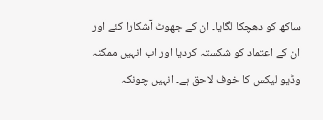ساکھ کو دھچکا لگایا۔ ان کے جھوٹ آشکارا کئے اور ان کے اعتماد کو شکستہ کردیا اور اب انہیں ممکنہ وڈیو لیکس کا خوف لاحق ہے۔ انہیں چونکہ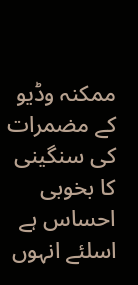ممکنہ وڈیو کے مضمرات کی سنگینی کا بخوبی احساس ہے اسلئے انہوں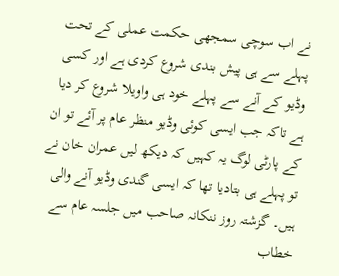نے اب سوچی سمجھی حکمت عملی کے تحت پہلے سے ہی پیش بندی شروع کردی ہے اور کسی وڈیو کے آنے سے پہلے خود ہی واویلا شروع کر دیا ہے تاکہ جب ایسی کوئی وڈیو منظر عام پر آئے تو ان کے پارٹی لوگ یہ کہیں کہ دیکھ لیں عمران خان نے تو پہلے ہی بتادیا تھا کہ ایسی گندی وڈیو آنے والی ہیں۔ گزشتہ روز ننکانہ صاحب میں جلسہ عام سے خطاب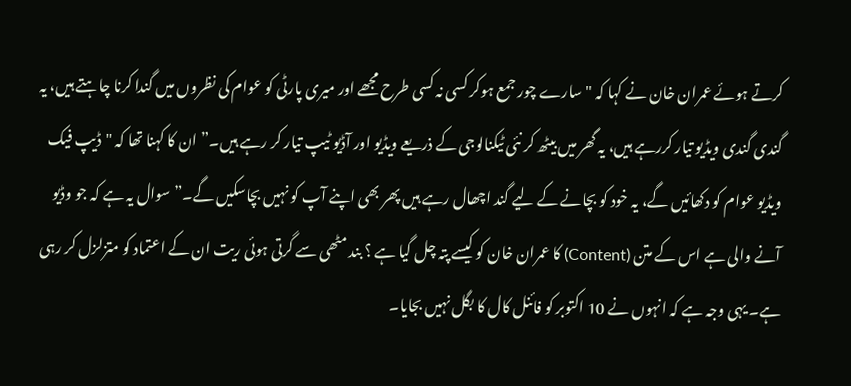کرتے ہوئے عمران خان نے کہا کہ "سارے چور جمع ہوکر کسی نہ کسی طرح مجھے اور میری پارٹی کو عوام کی نظروں میں گندا کرنا چاہتے ہیں، یہ گندی گندی ویڈیو تیار کررہے ہیں، یہ گھر میں بیٹھ کر نئی ٹیکنالوجی کے ذریعے ویڈیو اور آڈیو ٹیپ تیار کر رہے ہیں۔” ان کا کہنا تھا کہ "ڈیپ فیک ویڈیو عوام کو دکھائیں گے، یہ خود کو بچانے کے لیے گند اچھال رہے ہیں پھر بھی اپنے آپ کو نہیں بچاسکیں گے۔” سوال یہ ہے کہ جو وڈیو آنے والی ہے اس کے متن (Content) کا عمران خان کو کیسے پتہ چل گیا ہے ؟ بند مٹھی سے گرتی ہوئی ریت ان کے اعتماد کو متزلزل کر رہی ہے۔ یہی وجہ ہے کہ انہوں نے 10 اکتوبر کو فائنل کال کا بگل نہیں بجایا۔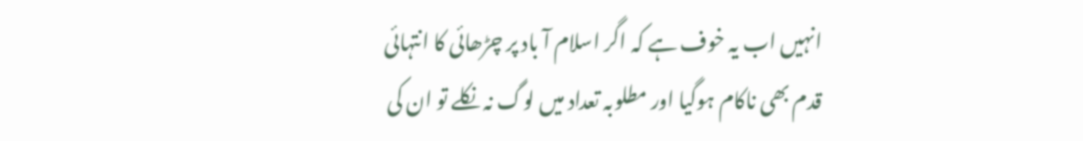انہیں اب یہ خوف ہے کہ اگر اسلام آ باد پر چڑھائی کا انتہائی قدم بھی ناکام ہوگیا اور مطلوبہ تعداد میں لوگ نہ نکلے تو ان کی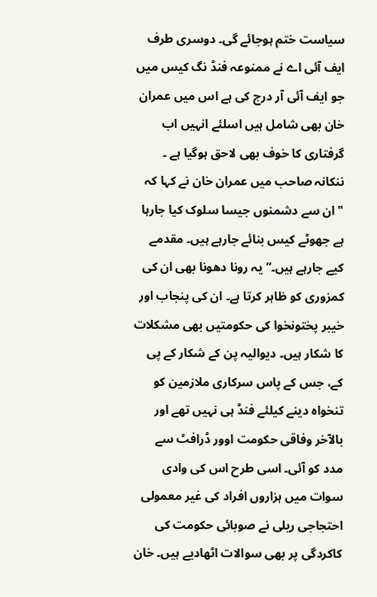سیاست ختم ہوجائے گی۔ دوسری طرف ایف آئی اے نے ممنوعہ فنڈ نگ کیس میں جو ایف آئی آر درج کی ہے اس میں عمران خان بھی شامل ہیں اسلئے انہیں اب گرفتاری کا خوف بھی لاحق ہوگیا ہے ۔ ننکانہ صاحب میں عمران خان نے کہا کہ "ان سے دشمنوں جیسا سلوک کیا جارہا ہے جھوٹے کیس بنائے جارہے ہیں۔ مقدمے کیے جارہے ہیں۔” یہ رونا دھونا بھی ان کی کمزوری کو ظاہر کرتا ہے۔ ان کی پنجاب اور خیبر پختونخوا کی حکومتیں بھی مشکلات کا شکار ہیں۔ دیوالیہ پن کے شکار کے پی کے، جس کے پاس سرکاری ملازمین کو تنخواہ دینے کیلئے فنڈ ہی نہیں تھے اور بالآخر وفاقی حکومت اوور ڈرافٹ سے مدد کو آئی۔ اسی طرح اس کی وادی سوات میں ہزاروں افراد کی غیر معمولی احتجاجی ریلی نے صوبائی حکومت کی کاکردگی پر بھی سوالات اٹھادیے ہیں۔ خان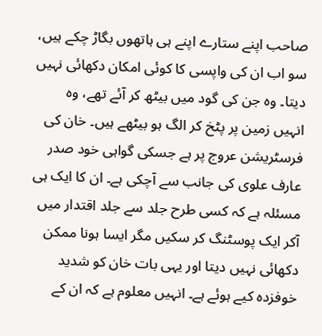صاحب اپنے ستارے اپنے ہی ہاتھوں بگاڑ چکے ہیں، سو اب ان کی واپسی کا کوئی امکان دکھائی نہیں دیتا۔ وہ جن کی گود میں بیٹھ کر آئے تھے، وہ انہیں زمین پر پٹخ کر الگ ہو بیٹھے ہیں۔ خان کی فرسٹریشن عروج پر ہے جسکی گواہی خود صدر عارف علوی کی جانب سے آچکی ہے۔ ان کا ایک ہی مسئلہ ہے کہ کسی طرح جلد سے جلد اقتدار میں آکر ایک پوسٹنگ کر سکیں مگر ایسا ہونا ممکن دکھائی نہیں دیتا اور یہی بات خان کو شدید خوفزدہ کیے ہوئے ہے۔ انہیں معلوم ہے کہ ان کے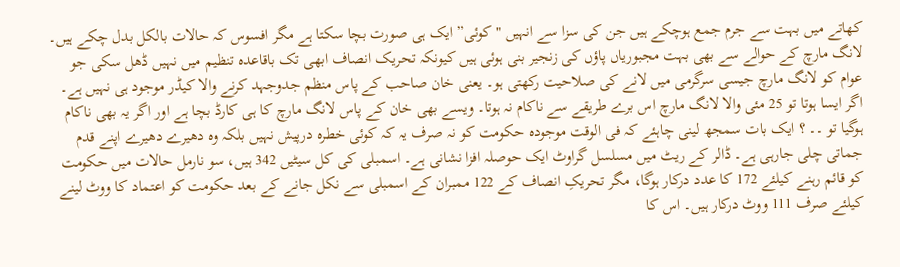کھاتے میں بہت سے جرم جمع ہوچکے ہیں جن کی سزا سے انہیں "کوئی” ایک ہی صورت بچا سکتا ہے مگر افسوس کہ حالات بالکل بدل چکے ہیں۔ لانگ مارچ کے حوالے سے بھی بہت مجبوریاں پاؤں کی زنجیر بنی ہوئی ہیں کیونکہ تحریک انصاف ابھی تک باقاعدہ تنظیم میں نہیں ڈھل سکی جو عوام کو لانگ مارچ جیسی سرگرمی میں لانے کی صلاحیت رکھتی ہو۔ یعنی خان صاحب کے پاس منظم جدوجہد کرنے والا کیڈر موجود ہی نہیں ہے۔ اگر ایسا ہوتا تو 25 مئی والا لانگ مارچ اس برے طریقے سے ناکام نہ ہوتا۔ ویسے بھی خان کے پاس لانگ مارچ کا ہی کارڈ بچا ہے اور اگر یہ بھی ناکام ہوگیا تو ۔۔ ؟ ایک بات سمجھ لینی چاہئے کہ فی الوقت موجودہ حکومت کو نہ صرف یہ کہ کوئی خطرہ درپیش نہیں بلکہ وہ دھیرے دھیرے اپنے قدم جماتی چلی جارہی ہے۔ ڈالر کے ریٹ میں مسلسل گراوٹ ایک حوصلہ افزا نشانی ہے۔ اسمبلی کی کل سیٹیں 342 ہیں، سو نارمل حالات میں حکومت کو قائم رہنے کیلئے 172 کا عدد درکار ہوگا، مگر تحریکِ انصاف کے 122 ممبران کے اسمبلی سے نکل جانے کے بعد حکومت کو اعتماد کا ووٹ لینے کیلئے صرف 111 ووٹ درکار ہیں۔ اس کا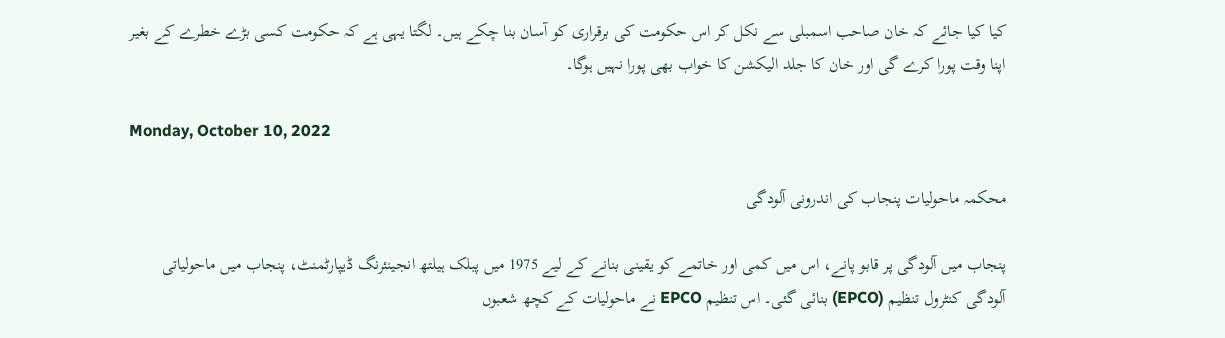کیا کیا جائے کہ خان صاحب اسمبلی سے نکل کر اس حکومت کی برقراری کو آسان بنا چکے ہیں۔ لگتا یہی ہے کہ حکومت کسی بڑے خطرے کے بغیر اپنا وقت پورا کرے گی اور خان کا جلد الیکشن کا خواب بھی پورا نہیں ہوگا۔

Monday, October 10, 2022

محکمہ ماحولیات پنجاب کی اندرونی آلودگی

پنجاب میں آلودگی پر قابو پانے، اس میں کمی اور خاتمے کو یقینی بنانے کے لیے 1975 میں پبلک ہیلتھ انجینئرنگ ڈیپارٹمنٹ، پنجاب میں ماحولیاتی آلودگی کنٹرول تنظیم (EPCO) بنائی گئی۔ اس تنظیم EPCO نے ماحولیات کے کچھ شعبوں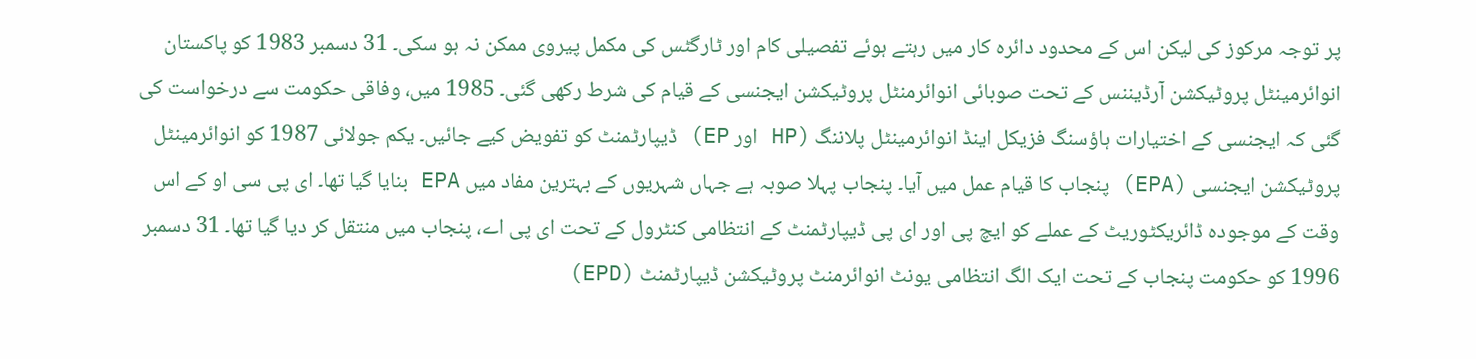پر توجہ مرکوز کی لیکن اس کے محدود دائرہ کار میں رہتے ہوئے تفصیلی کام اور ٹارگٹس کی مکمل پیروی ممکن نہ ہو سکی۔ 31 دسمبر 1983 کو پاکستان انوائرمینٹل پروٹیکشن آرڈیننس کے تحت صوبائی انوائرمنٹل پروٹیکشن ایجنسی کے قیام کی شرط رکھی گئی۔ 1985 میں، وفاقی حکومت سے درخواست کی گئی کہ ایجنسی کے اختیارات ہاؤسنگ فزیکل اینڈ انوائرمینٹل پلاننگ (HP اور EP) ڈیپارٹمنٹ کو تفویض کیے جائیں۔ یکم جولائی 1987 کو انوائرمینٹل پروٹیکشن ایجنسی (EPA) پنجاب کا قیام عمل میں آیا۔ پنجاب پہلا صوبہ ہے جہاں شہریوں کے بہترین مفاد میں EPA بنایا گیا تھا۔ ای پی سی او کے اس وقت کے موجودہ ڈائریکٹوریٹ کے عملے کو ایچ پی اور ای پی ڈیپارٹمنٹ کے انتظامی کنٹرول کے تحت ای پی اے، پنجاب میں منتقل کر دیا گیا تھا۔ 31 دسمبر 1996 کو حکومت پنجاب کے تحت ایک الگ انتظامی یونٹ انوائرمنٹ پروٹیکشن ڈیپارٹمنٹ (EPD)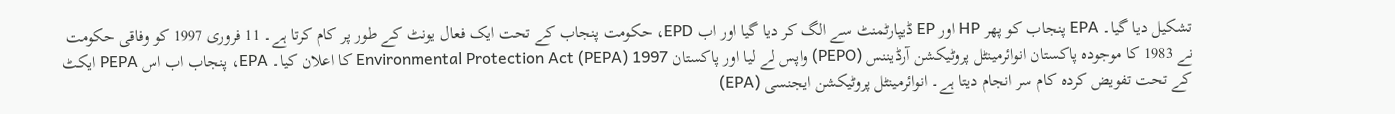تشکیل دیا گیا۔ EPA پنجاب کو پھر HP اور EP ڈیپارٹمنٹ سے الگ کر دیا گیا اور اب EPD، حکومت پنجاب کے تحت ایک فعال یونٹ کے طور پر کام کرتا ہے۔ 11 فروری 1997 کو وفاقی حکومت نے 1983 کا موجودہ پاکستان انوائرمینٹل پروٹیکشن آرڈیننس (PEPO) واپس لے لیا اور پاکستان Environmental Protection Act (PEPA) 1997 کا اعلان کیا۔ EPA، پنجاب اب اس PEPA ایکٹ کے تحت تفویض کردہ کام سر انجام دیتا ہے۔ انوائرمینٹل پروٹیکشن ایجنسی (EPA)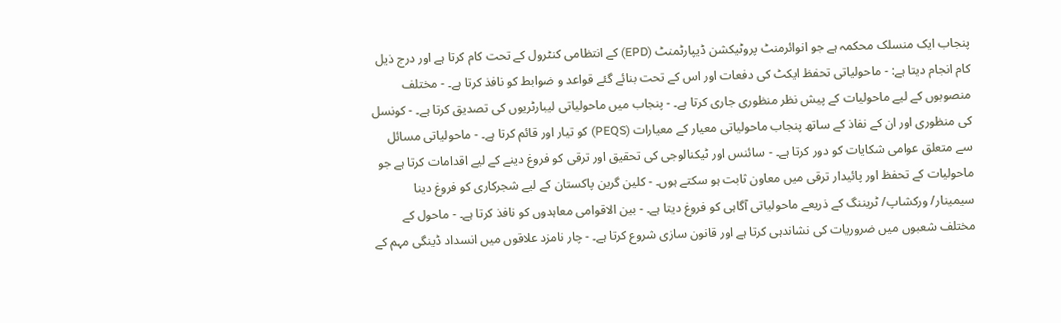پنجاب ایک منسلک محکمہ ہے جو انوائرمنٹ پروٹیکشن ڈیپارٹمنٹ (EPD) کے انتظامی کنٹرول کے تحت کام کرتا ہے اور درج ذیل کام انجام دیتا ہے: - ماحولیاتی تحفظ ایکٹ کی دفعات اور اس کے تحت بنائے گئے قواعد و ضوابط کو نافذ کرتا ہے۔ - مختلف منصوبوں کے لیے ماحولیات کے پیش نظر منظوری جاری کرتا ہے۔ - پنجاب میں ماحولیاتی لیبارٹریوں کی تصدیق کرتا ہے۔ - کونسل کی منظوری اور ان کے نفاذ کے ساتھ پنجاب ماحولیاتی معیار کے معیارات (PEQS) کو تیار اور قائم کرتا ہے۔ - ماحولیاتی مسائل سے متعلق عوامی شکایات کو دور کرتا ہے۔ - سائنس اور ٹیکنالوجی کی تحقیق اور ترقی کو فروغ دینے کے لیے اقدامات کرتا ہے جو ماحولیات کے تحفظ اور پائیدار ترقی میں معاون ثابت ہو سکتے ہوں۔ - کلین گرین پاکستان کے لیے شجرکاری کو فروغ دینا سیمینار/ ورکشاپ/ ٹریننگ کے ذریعے ماحولیاتی آگاہی کو فروغ دیتا ہے۔ - بین الاقوامی معاہدوں کو نافذ کرتا ہے۔ - ماحول کے مختلف شعبوں میں ضروریات کی نشاندہی کرتا ہے اور قانون سازی شروع کرتا ہے۔ - چار نامزد علاقوں میں انسداد ڈینگی مہم کے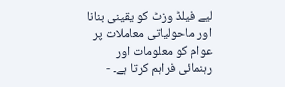لیے فیلڈ وزٹ کو یقینی بنانا اور ماحولیاتی معاملات پر عوام کو معلومات اور رہنمائی فراہم کرتا ہے۔ -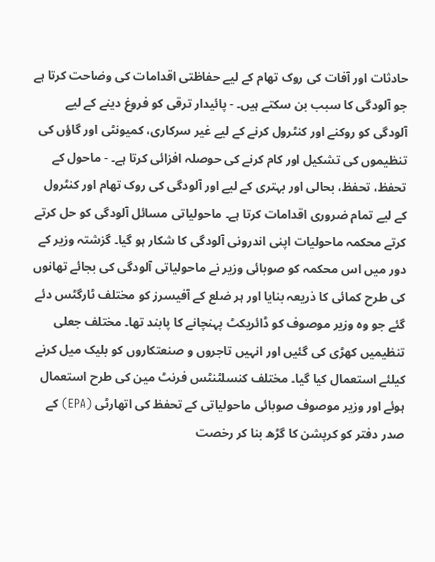حادثات اور آفات کی روک تھام کے لیے حفاظتی اقدامات کی وضاحت کرتا ہے جو آلودگی کا سبب بن سکتے ہیں۔ - پائیدار ترقی کو فروغ دینے کے لیے آلودگی کو روکنے اور کنٹرول کرنے کے لیے غیر سرکاری، کمیونٹی اور گاؤں کی تنظیموں کی تشکیل اور کام کرنے کی حوصلہ افزائی کرتا ہے۔ - ماحول کے تحفظ، تحفظ، بحالی اور بہتری کے لیے اور آلودگی کی روک تھام اور کنٹرول کے لیے تمام ضروری اقدامات کرتا ہے۔ ماحولیاتی مسائل آلودگی کو حل کرتے کرتے محکمہ ماحولیات اپنی اندرونی آلودگی کا شکار ہو گیا۔ گزشتہ وزیر کے دور میں اس محکمہ کو صوبائی وزیر نے ماحولیاتی آلودگی کی بجائے تھانوں کی طرح کمائی کا ذریعہ بنایا اور ہر ضلع کے آفیسرز کو مختلف ٹارگٹس دئے گئے جو وہ وزیر موصوف کو ڈائریکٹ پہنچانے کا پابند تھا۔ مختلف جعلی تنظیمیں کھڑی کی گئیں اور انہیں تاجروں و صنعتکاروں کو بلیک میل کرنے کیلئے استعمال کیا گیا۔ مختلف کنسلٹنٹس فرنٹ مین کی طرح استعمال ہوئے اور وزیر موصوف صوبائی ماحولیاتی کے تحفظ کی اتھارٹی (EPA) کے صدر دفتر کو کرپشن کا گڑھ بنا کر رخصت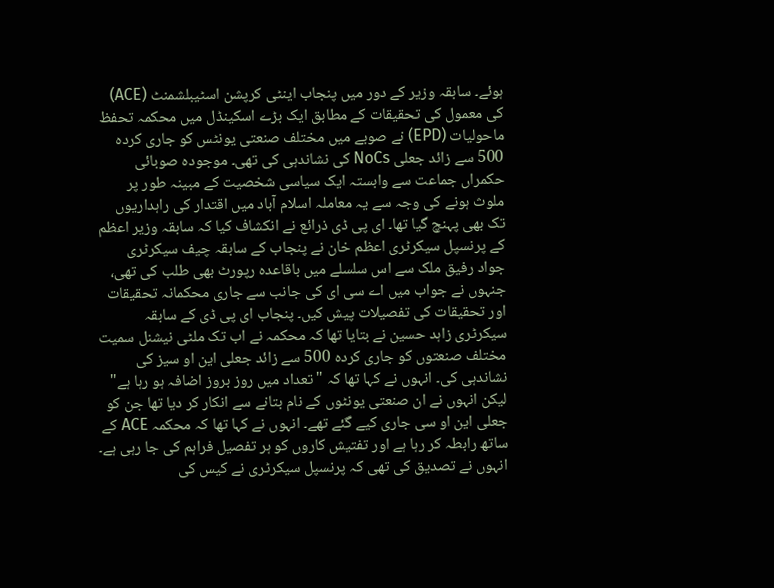ہوئے۔ سابقہ وزیر کے دور میں پنجاب اینٹی کرپشن اسٹیبلشمنٹ (ACE) کی معمول کی تحقیقات کے مطابق ایک بڑے اسکینڈل میں محکمہ تحفظ ماحولیات (EPD) نے صوبے میں مختلف صنعتی یونٹس کو جاری کردہ 500 سے زائد جعلی NoCs کی نشاندہی کی تھی۔ موجودہ صوبائی حکمراں جماعت سے وابستہ ایک سیاسی شخصیت کے مبینہ طور پر ملوث ہونے کی وجہ سے یہ معاملہ اسلام آباد میں اقتدار کی راہداریوں تک بھی پہنچ گیا تھا۔ ای پی ڈی ذرائع نے انکشاف کیا کہ سابقہ وزیر اعظم کے پرنسپل سیکرٹری اعظم خان نے پنجاب کے سابقہ چیف سیکرٹری جواد رفیق ملک سے اس سلسلے میں باقاعدہ رپورٹ بھی طلب کی تھی، جنہوں نے جواب میں اے سی ای کی جانب سے جاری محکمانہ تحقیقات اور تحقیقات کی تفصیلات پیش کیں۔ پنجاب ای پی ڈی کے سابقہ سیکرٹری زاہد حسین نے بتایا تھا کہ محکمہ نے اب تک ملٹی نیشنل سمیت مختلف صنعتوں کو جاری کردہ 500 سے زائد جعلی این او سیز کی نشاندہی کی۔ انہوں نے کہا تھا کہ "تعداد میں روز بروز اضافہ ہو رہا ہے" لیکن انہوں نے ان صنعتی یونٹوں کے نام بتانے سے انکار کر دیا تھا جن کو جعلی این او سی جاری کیے گئے تھے۔ انہوں نے کہا تھا کہ محکمہ ACE کے ساتھ رابطہ کر رہا ہے اور تفتیش کاروں کو ہر تفصیل فراہم کی جا رہی ہے۔ انہوں نے تصدیق کی تھی کہ پرنسپل سیکرٹری نے کیس کی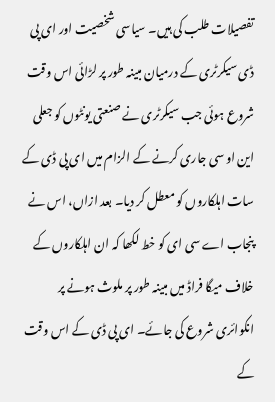تفصیلات طلب کی ہیں۔ سیاسی شخصیت اور ای پی ڈی سیکرٹری کے درمیان مبینہ طور پر لڑائی اس وقت شروع ہوئی جب سیکرٹری نے صنعتی یونٹوں کو جعلی این او سی جاری کرنے کے الزام میں ای پی ڈی کے سات اہلکاروں کو معطل کر دیا۔ بعد ازاں، اس نے پنجاب اے سی ای کو خط لکھا کہ ان اہلکاروں کے خلاف میگا فراڈ میں مبینہ طور پر ملوث ہونے پر انکوائری شروع کی جائے۔ ای پی ڈی کے اس وقت کے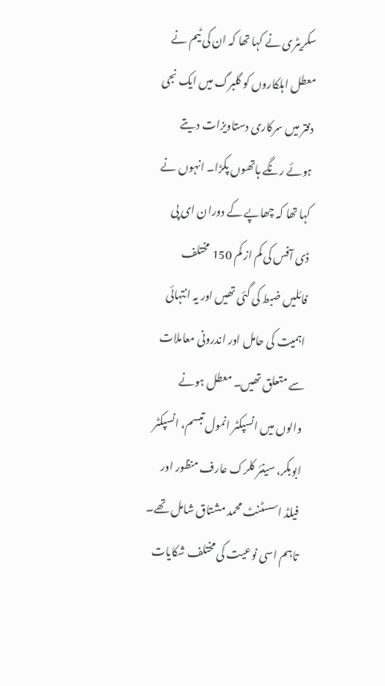سکریٹری نے کہا تھا کہ ان کی ٹیم نے معطل اہلکاروں کو گلبرگ میں ایک نجی دفتر میں سرکاری دستاویزات دیتے ہوئے رنگے ہاتھوں پکڑا۔ انہوں نے کہا تھا کہ چھاپے کے دوران ای پی ڈی آفس کی کم از کم 150 مختلف فائلیں ضبط کی گئی تھیں اور یہ انتہائی اہمیت کی حامل اور اندرونی معاملات سے متعلق تھیں۔ معطل ہونے والوں میں انسپکٹر انمول تبسم، انسپکٹر ابوبکر، سینئر کلرک عارف منظور اور فیلڈ اسسٹنٹ محمد مشتاق شامل تھے۔ تاہم اسی نوعیت کی مختلف شکایات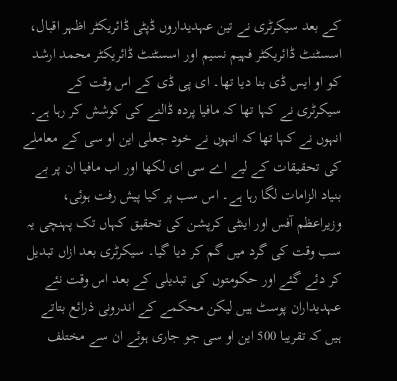کے بعد سیکرٹری نے تین عہدیداروں ڈپٹی ڈائریکٹر اظہر اقبال، اسسٹنٹ ڈائریکٹر فہیم نسیم اور اسسٹنٹ ڈائریکٹر محمد ارشد کو او ایس ڈی بنا دیا تھا۔ ای پی ڈی کے اس وقت کے سیکرٹری نے کہا تھا کہ مافیا پردہ ڈالنے کی کوشش کر رہا ہے۔ انہوں نے کہا تھا کہ انہوں نے خود جعلی این او سی کے معاملے کی تحقیقات کے لیے اے سی ای لکھا اور اب مافیا ان پر بے بنیاد الزامات لگا رہا ہے۔ اس سب پر کیا پیش رفت ہوئی، وزیراعظم آفس اور اینٹی کرپشن کی تحقیق کہاں تک پہنچی یہ سب وقت کی گرد میں گم کر دیا گیا۔ سیکرٹری بعد ازاں تبدیل کر دئے گئے اور حکومتوں کی تبدیلی کے بعد اس وقت نئے عہدیداران پوسٹ ہیں لیکن محکمے کے اندرونی ذرائع بتاتے ہیں کہ تقریبا 500 این او سی جو جاری ہوئے ان سے مختلف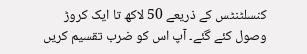کنسلٹنٹس کے ذریعے 50 لاکھ تا ایک کروڑ وصول کئے گئے۔ آپ اس کو ضرب تقسیم کریں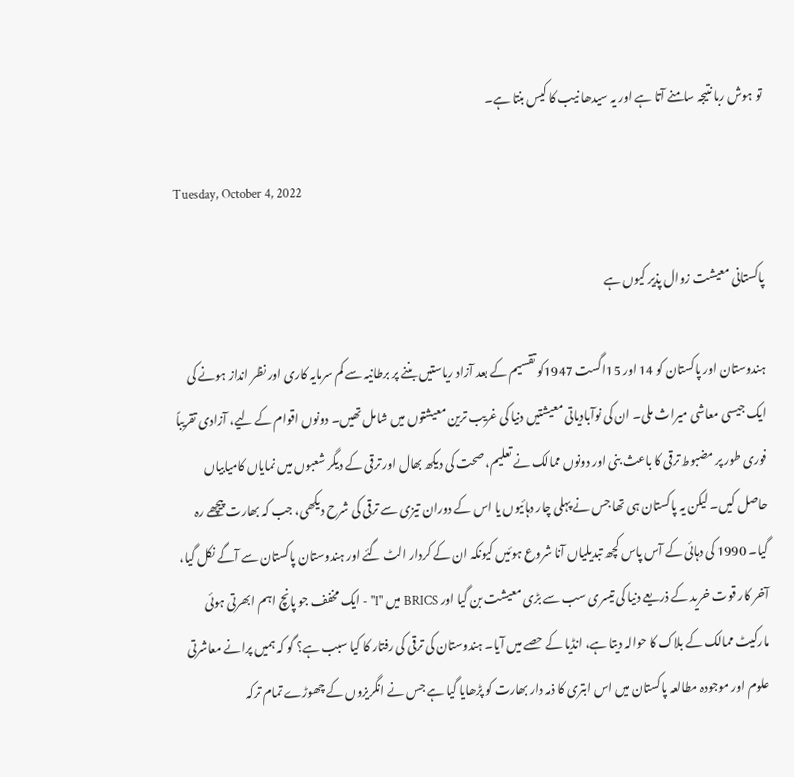تو ہوش ربا نتیجہ سامنے آتا ہے اور یہ سیدھا نیب کا کیس بنتا ہے۔

Tuesday, October 4, 2022

پاکستانی معیشت زوال پذیر کیوں ہے

ہندوستان اور پاکستان کو 14 اور 15اگست 1947کو تقسیم کے بعد آزاد ریاستیں بننے پر برطانیہ سے کم سرمایہ کاری اور نظر انداز ہونے کی ایک جیسی معاشی میراث ملی۔ ان کی نوآبادیاتی معیشتیں دنیا کی غریب ترین معیشتوں میں شامل تھیں۔ دونوں اقوام کے لیے، آزادی تقریباً فوری طور پر مضبوط ترقی کا باعث بنی اور دونوں ممالک نے تعلیم، صحت کی دیکھ بھال اور ترقی کے دیگر شعبوں میں نمایاں کامیابیاں حاصل کیں۔ لیکن یہ پاکستان ہی تھا جس نے پہلی چار دہائیوں یا اس کے دوران تیزی سے ترقی کی شرح دیکھی، جب کہ بھارت پیچھے رہ گیا۔ 1990 کی دہائی کے آس پاس کچھ تبدیلیاں آنا شروع ہوئیں کیونکہ ان کے کردار الٹ گئے اور ہندوستان پاکستان سے آگے نکل گیا، آخر کار قوت خرید کے ذریعے دنیا کی تیسری سب سے بڑی معیشت بن گیا اور BRICS میں "I" - ایک مخفف جو پانچ اہم ابھرتی ہوئی مارکیٹ ممالک کے بلاک کا حوالہ دیتا ہے، انڈیا کے حصے میں آیا۔ ہندوستان کی ترقی کی رفتار کا کیا سبب ہے؟ گو کہ ہمیں پرانے معاشرتی علوم اور موجودہ مطالعہ پاکستان میں اس ابتری کا ذمہ دار بھارت کو پڑھایا گیا ہے جس نے انگریزوں کے چھوڑے تمام ترکہ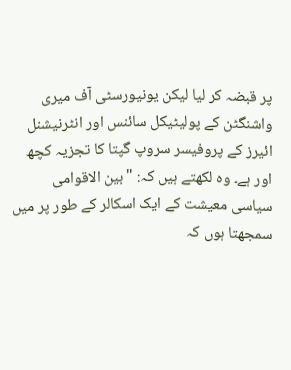پر قبضہ کر لیا لیکن یونیورسٹی آف میری واشنگٹن کے پولیٹیکل سائنس اور انٹرنیشنل ائیرز کے پروفیسر سروپ گپتا کا تجزیہ کچھ اور ہے۔ وہ لکھتے ہیں کہ: "بین الاقوامی سیاسی معیشت کے ایک اسکالر کے طور پر میں سمجھتا ہوں کہ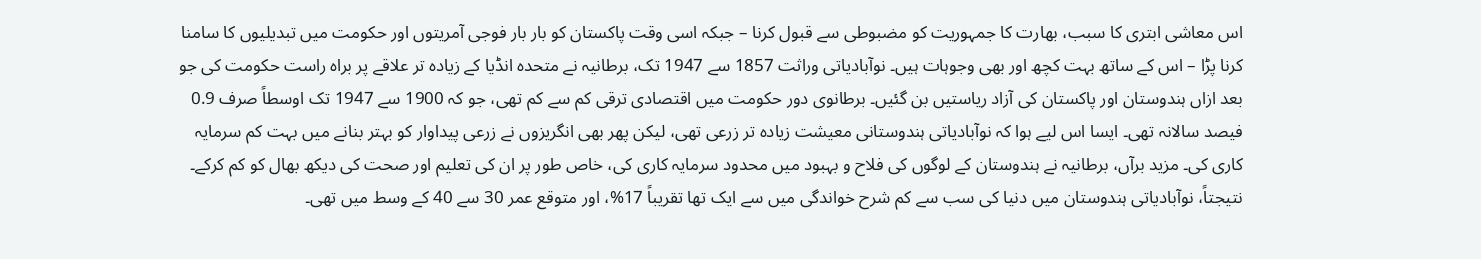اس معاشی ابتری کا سبب، بھارت کا جمہوریت کو مضبوطی سے قبول کرنا – جبکہ اسی وقت پاکستان کو بار بار فوجی آمریتوں اور حکومت میں تبدیلیوں کا سامنا کرنا پڑا – اس کے ساتھ بہت کچھ اور بھی وجوہات ہیں۔ نوآبادیاتی وراثت 1857 سے 1947 تک، برطانیہ نے متحدہ انڈیا کے زیادہ تر علاقے پر براہ راست حکومت کی جو بعد ازاں ہندوستان اور پاکستان کی آزاد ریاستیں بن گئیں۔ برطانوی دور حکومت میں اقتصادی ترقی کم سے کم تھی، جو کہ 1900 سے 1947 تک اوسطاً صرف 0.9 فیصد سالانہ تھی۔ ایسا اس لیے ہوا کہ نوآبادیاتی ہندوستانی معیشت زیادہ تر زرعی تھی، لیکن پھر بھی انگریزوں نے زرعی پیداوار کو بہتر بنانے میں بہت کم سرمایہ کاری کی۔ مزید برآں، برطانیہ نے ہندوستان کے لوگوں کی فلاح و بہبود میں محدود سرمایہ کاری کی، خاص طور پر ان کی تعلیم اور صحت کی دیکھ بھال کو کم کرکے۔ نتیجتاً، نوآبادیاتی ہندوستان میں دنیا کی سب سے کم شرح خواندگی میں سے ایک تھا تقریباً 17%، اور متوقع عمر 30 سے 40 کے وسط میں تھی۔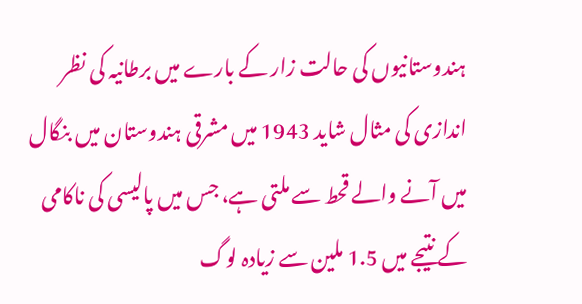ہندوستانیوں کی حالت زار کے بارے میں برطانیہ کی نظر اندازی کی مثال شاید 1943 میں مشرقی ہندوستان میں بنگال میں آنے والے قحط سے ملتی ہے، جس میں پالیسی کی ناکامی کے نتیجے میں 1.5 ملین سے زیادہ لوگ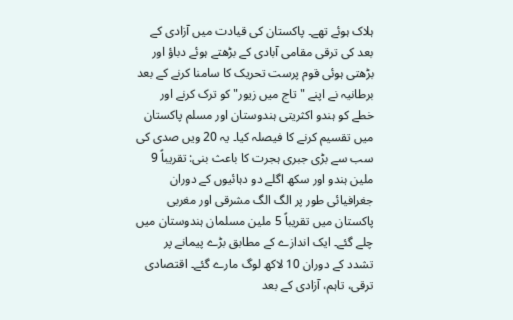ہلاک ہوئے تھے۔ پاکستان کی قیادت میں آزادی کے بعد کی ترقی مقامی آبادی کے بڑھتے ہوئے دباؤ اور بڑھتی ہوئی قوم پرست تحریک کا سامنا کرنے کے بعد برطانیہ نے اپنے "تاج میں زیور" کو ترک کرنے اور خطے کو ہندو اکثریتی ہندوستان اور مسلم پاکستان میں تقسیم کرنے کا فیصلہ کیا۔ یہ 20 ویں صدی کی سب سے بڑی جبری ہجرت کا باعث بنی: تقریباً 9 ملین ہندو اور سکھ اگلے دو دہائیوں کے دوران جغرافیائی طور پر الگ الگ مشرقی اور مغربی پاکستان میں تقریباً 5 ملین مسلمان ہندوستان میں چلے گئے۔ ایک اندازے کے مطابق بڑے پیمانے پر تشدد کے دوران 10 لاکھ لوگ مارے گئے۔ اقتصادی ترقی، تاہم، آزادی کے بعد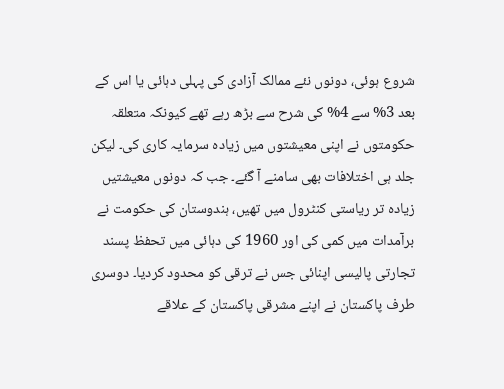شروع ہوئی، دونوں نئے ممالک آزادی کی پہلی دہائی یا اس کے بعد 3% سے 4% کی شرح سے بڑھ رہے تھے کیونکہ متعلقہ حکومتوں نے اپنی معیشتوں میں زیادہ سرمایہ کاری کی۔ لیکن جلد ہی اختلافات بھی سامنے آ گئے۔ جب کہ دونوں معیشتیں زیادہ تر ریاستی کنٹرول میں تھیں، ہندوستان کی حکومت نے برآمدات میں کمی کی اور 1960 کی دہائی میں تحفظ پسند تجارتی پالیسی اپنائی جس نے ترقی کو محدود کردیا۔ دوسری طرف پاکستان نے اپنے مشرقی پاکستان کے علاقے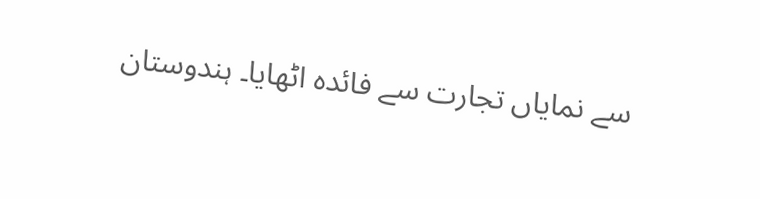سے نمایاں تجارت سے فائدہ اٹھایا۔ ہندوستان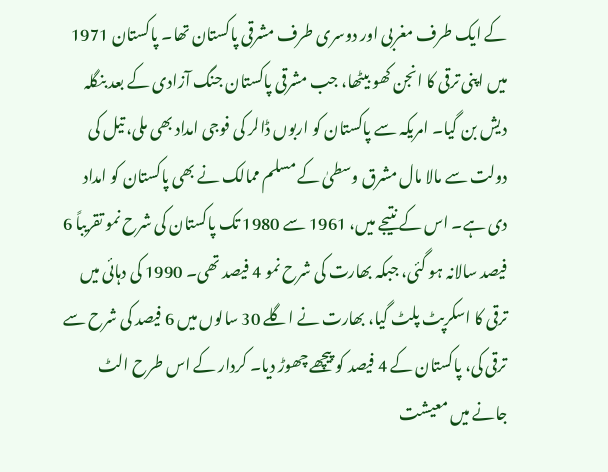کے ایک طرف مغربی اور دوسری طرف مشرقی پاکستان تھا۔ پاکستان 1971 میں اپنی ترقی کا انجن کھو بیٹھا، جب مشرقی پاکستان جنگ آزادی کے بعد بنگلہ دیش بن گیا۔ امریکہ سے پاکستان کو اربوں ڈالر کی فوجی امداد بھی ملی، تیل کی دولت سے مالا مال مشرق وسطیٰ کے مسلم ممالک نے بھی پاکستان کو امداد دی ہے۔ اس کے نتیجے میں، 1961 سے 1980 تک پاکستان کی شرح نمو تقریباً 6 فیصد سالانہ ہو گئی، جبکہ بھارت کی شرح نمو 4 فیصد تھی۔ 1990 کی دہائی میں ترقی کا اسکرپٹ پلٹ گیا، بھارت نے اگلے 30 سالوں میں 6 فیصد کی شرح سے ترقی کی، پاکستان کے 4 فیصد کو پیچھے چھوڑ دیا۔ کردار کے اس طرح الٹ جانے میں معیشت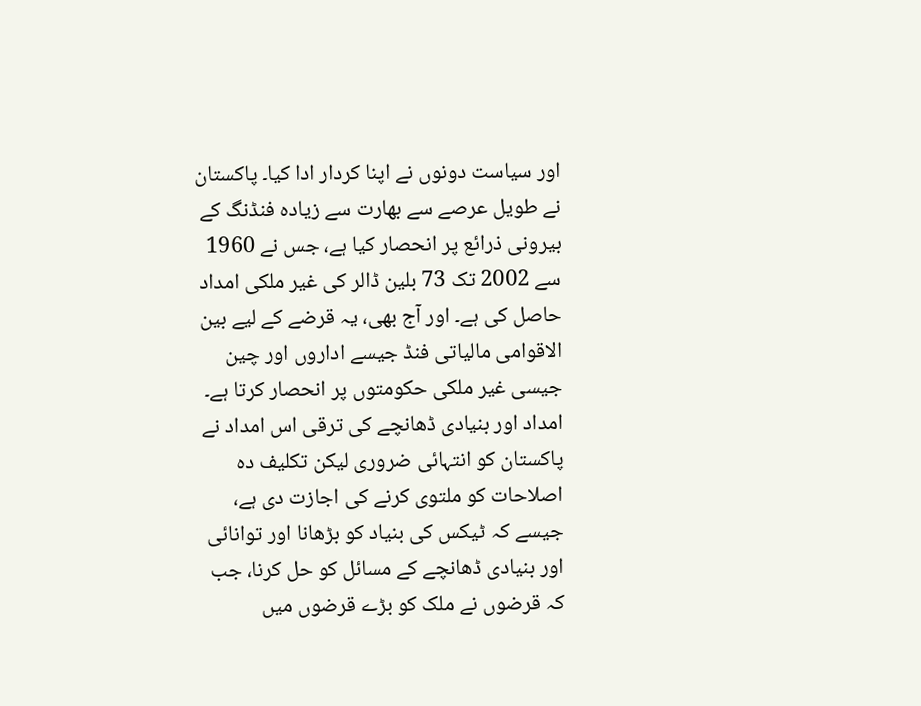اور سیاست دونوں نے اپنا کردار ادا کیا۔ پاکستان نے طویل عرصے سے بھارت سے زیادہ فنڈنگ کے بیرونی ذرائع پر انحصار کیا ہے، جس نے 1960 سے 2002 تک 73 بلین ڈالر کی غیر ملکی امداد حاصل کی ہے۔ اور آج بھی، یہ قرضے کے لیے بین الاقوامی مالیاتی فنڈ جیسے اداروں اور چین جیسی غیر ملکی حکومتوں پر انحصار کرتا ہے۔ امداد اور بنیادی ڈھانچے کی ترقی اس امداد نے پاکستان کو انتہائی ضروری لیکن تکلیف دہ اصلاحات کو ملتوی کرنے کی اجازت دی ہے، جیسے کہ ٹیکس کی بنیاد کو بڑھانا اور توانائی اور بنیادی ڈھانچے کے مسائل کو حل کرنا، جب کہ قرضوں نے ملک کو بڑے قرضوں میں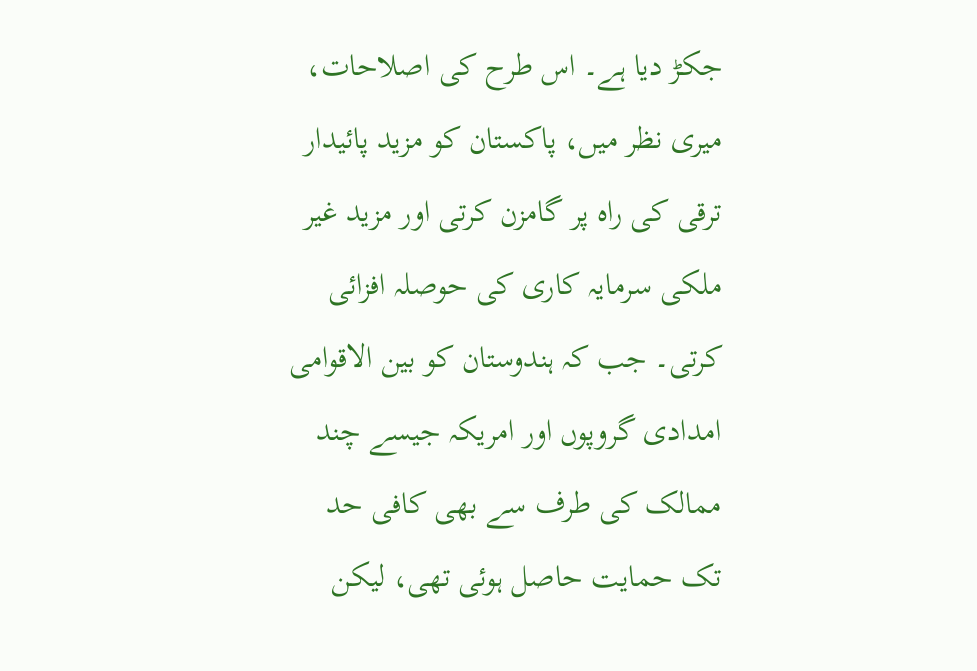جکڑ دیا ہے۔ اس طرح کی اصلاحات، میری نظر میں، پاکستان کو مزید پائیدار ترقی کی راہ پر گامزن کرتی اور مزید غیر ملکی سرمایہ کاری کی حوصلہ افزائی کرتی۔ جب کہ ہندوستان کو بین الاقوامی امدادی گروپوں اور امریکہ جیسے چند ممالک کی طرف سے بھی کافی حد تک حمایت حاصل ہوئی تھی، لیکن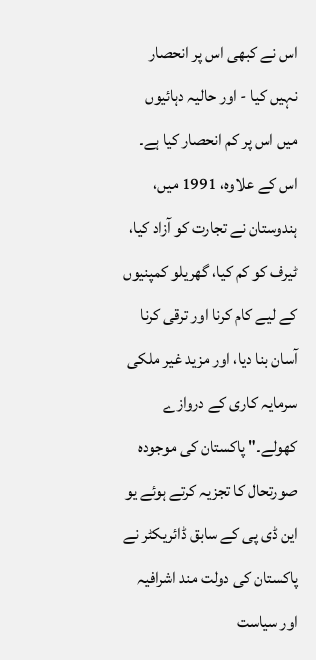اس نے کبھی اس پر انحصار نہیں کیا - اور حالیہ دہائیوں میں اس پر کم انحصار کیا ہے۔ اس کے علاوہ، 1991 میں، ہندوستان نے تجارت کو آزاد کیا، ٹیرف کو کم کیا، گھریلو کمپنیوں کے لیے کام کرنا اور ترقی کرنا آسان بنا دیا، اور مزید غیر ملکی سرمایہ کاری کے دروازے کھولے۔" پاکستان کی موجودہ صورتحال کا تجزیہ کرتے ہوئے یو این ڈی پی کے سابق ڈائریکٹر نے پاکستان کی دولت مند اشرافیہ اور سیاست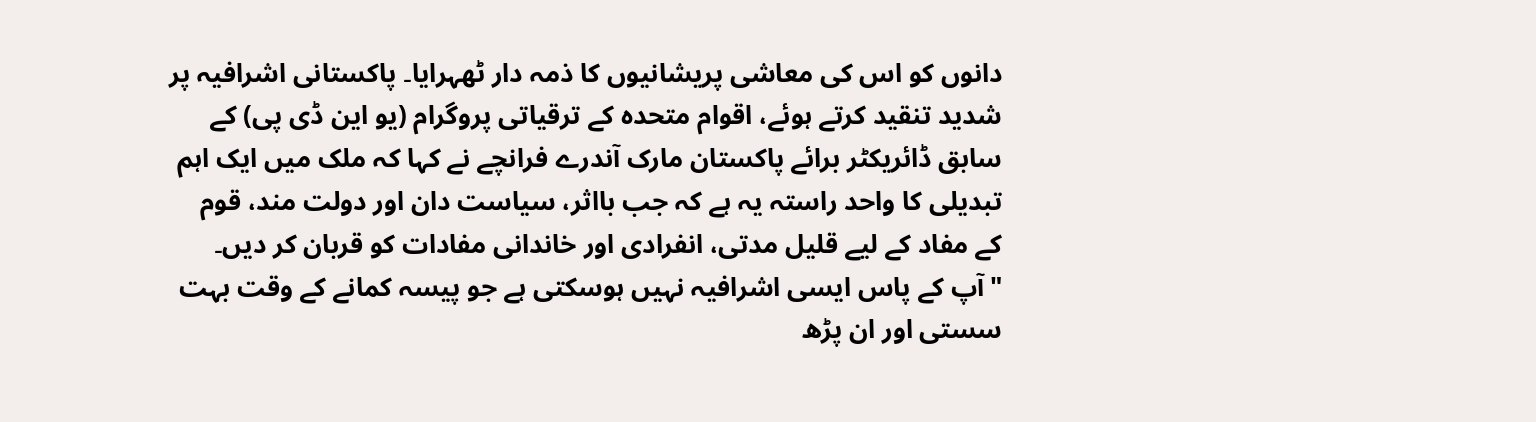دانوں کو اس کی معاشی پریشانیوں کا ذمہ دار ٹھہرایا۔ پاکستانی اشرافیہ پر شدید تنقید کرتے ہوئے، اقوام متحدہ کے ترقیاتی پروگرام (یو این ڈی پی) کے سابق ڈائریکٹر برائے پاکستان مارک آندرے فرانچے نے کہا کہ ملک میں ایک اہم تبدیلی کا واحد راستہ یہ ہے کہ جب بااثر، سیاست دان اور دولت مند، قوم کے مفاد کے لیے قلیل مدتی، انفرادی اور خاندانی مفادات کو قربان کر دیں۔ "آپ کے پاس ایسی اشرافیہ نہیں ہوسکتی ہے جو پیسہ کمانے کے وقت بہت سستی اور ان پڑھ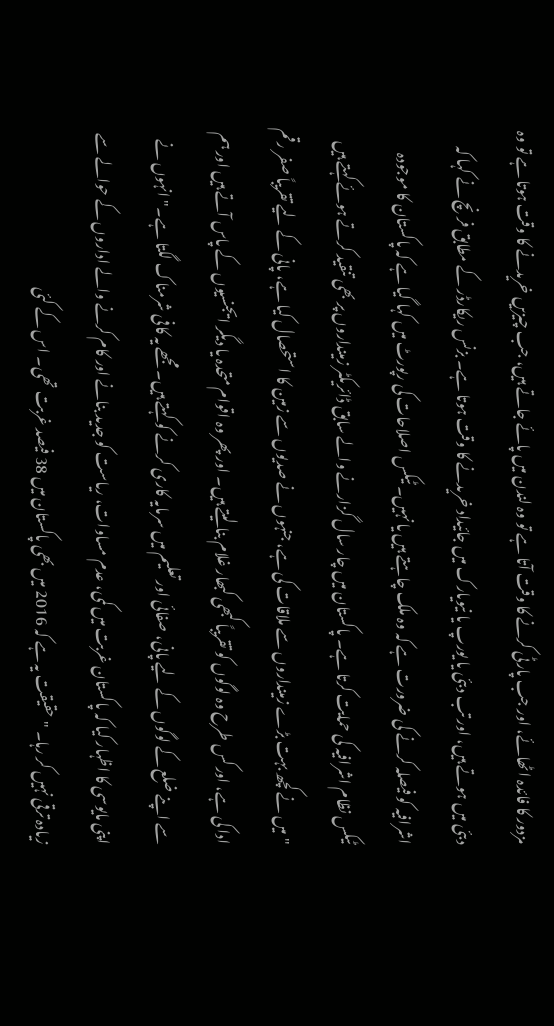مزدور کا فائدہ اٹھائے، اور جب پارٹی کرنے کا وقت آتا ہے تو وہ لندن میں پائے جاتے ہیں، جب چیزیں خریدنے کا وقت ہوتا ہے تو وہ دبئی میں ہوتے ہیں، اور تب دبئی یا یورپ یا نیویارک میں جائیداد خریدنے کا وقت ہوتا ہے۔ بزنس ریکارڈر کے مطابق فرنچ نے کہا کہ اشرافیہ کو فیصلہ کرنے کی ضرورت ہے کہ وہ ملک چاہتے ہیں یا نہیں۔ ٹیکس اصلاحات کی رپورٹ میں کہا گیا ہے کہ پاکستان کا موجودہ ٹیکس نظام اشرافیہ کی حمایت کرتا ہے۔ پاکستان میں چار سال گزارنے والے سابق ڈائریکٹر زمینداروں پر بھی تنقید کرتے ہوئے کہتے ہیں "میں نے کچھ بہت بڑے زمینداروں سے ملاقات کی ہے، جنہوں نے صدیوں سے زمین کا استحصال کیا ہے، پانی کے لیے تقریباً صفر رقم ادا کی ہے، اور کس طرح وہ لوگوں کو تقریباً کبھی کبھار غلام بنا لیتے ہیں۔ اور پھر وہ اقوام متحدہ یا دیگر ایجنسیوں کے پاس آتے ہیں اور ہم سے اپنے ضلع کے لوگوں کے لیے پانی، صفائی اور تعلیم میں سرمایہ کاری کرنے کو کہتے ہیں۔ مجھے یہ کافی شرمناک لگتا ہے۔" انہوں نے اپنی مایوسی کا اظہار کیا کہ پاکستان غربت میں کمی، عدم مساوات، ریاست کو جدید بنانے اور کام کرنے والے اداروں کے حوالے سے زیادہ ترقی نہیں کر رہا۔ "حقیقت یہ ہے کہ 2016 میں بھی پاکستان میں 38 فیصد غربت تھی۔ اس کے کئی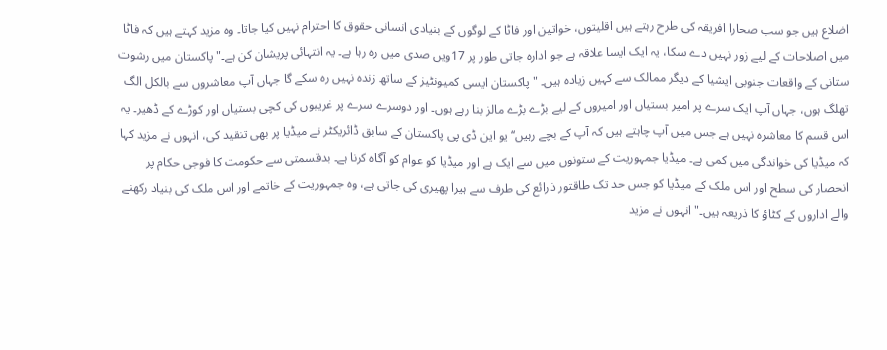اضلاع ہیں جو سب صحارا افریقہ کی طرح رہتے ہیں اقلیتوں، خواتین اور فاٹا کے لوگوں کے بنیادی انسانی حقوق کا احترام نہیں کیا جاتا۔ وہ مزید کہتے ہیں کہ فاٹا میں اصلاحات کے لیے زور نہیں دے سکا، یہ ایک ایسا علاقہ ہے جو ادارہ جاتی طور پر 17ویں صدی میں رہ رہا ہے۔ یہ انتہائی پریشان کن ہے۔" پاکستان میں رشوت ستانی کے واقعات جنوبی ایشیا کے دیگر ممالک سے کہیں زیادہ ہیں۔ "پاکستان ایسی کمیونٹیز کے ساتھ زندہ نہیں رہ سکے گا جہاں آپ معاشروں سے بالکل الگ تھلگ ہوں، جہاں آپ ایک سرے پر امیر بستیاں اور امیروں کے لیے بڑے بڑے مالز بنا رہے ہوں۔ اور دوسرے سرے پر غریبوں کی کچی بستیاں اور کوڑے کے ڈھیر۔ یہ اس قسم کا معاشرہ نہیں ہے جس میں آپ چاہتے ہیں کہ آپ کے بچے رہیں‘‘ یو این ڈی پی پاکستان کے سابق ڈائریکٹر نے میڈیا پر بھی تنقید کی، انہوں نے مزید کہا کہ میڈیا کی خواندگی میں کمی ہے۔ میڈیا جمہوریت کے ستونوں میں سے ایک ہے اور میڈیا کو عوام کو آگاہ کرنا ہے۔ بدقسمتی سے حکومت کا فوجی حکام پر انحصار کی سطح اور اس ملک کے میڈیا کو جس حد تک طاقتور ذرائع کی طرف سے ہیرا پھیری کی جاتی ہے، وہ جمہوریت کے خاتمے اور اس ملک کی بنیاد رکھنے والے اداروں کے کٹاؤ کا ذریعہ ہیں۔" انہوں نے مزید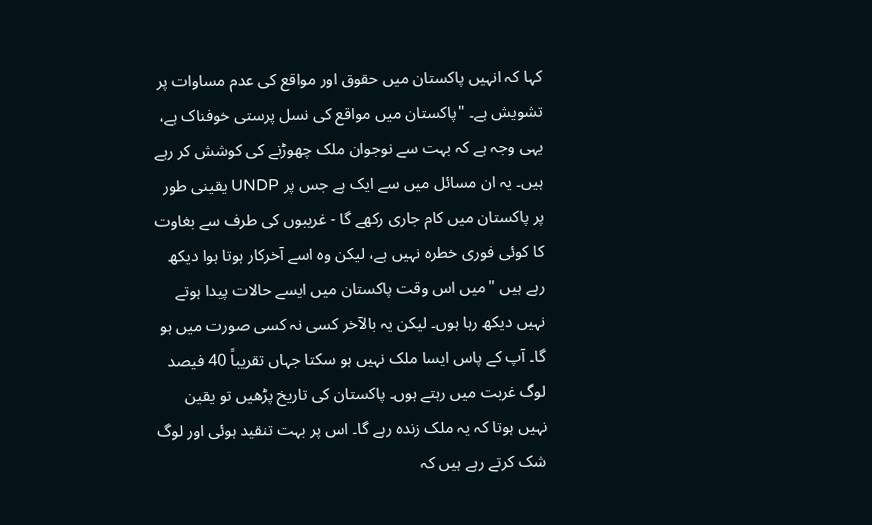کہا کہ انہیں پاکستان میں حقوق اور مواقع کی عدم مساوات پر تشویش ہے۔ "پاکستان میں مواقع کی نسل پرستی خوفناک ہے، یہی وجہ ہے کہ بہت سے نوجوان ملک چھوڑنے کی کوشش کر رہے ہیں۔ یہ ان مسائل میں سے ایک ہے جس پر UNDP یقینی طور پر پاکستان میں کام جاری رکھے گا - غریبوں کی طرف سے بغاوت کا کوئی فوری خطرہ نہیں ہے، لیکن وہ اسے آخرکار ہوتا ہوا دیکھ رہے ہیں "میں اس وقت پاکستان میں ایسے حالات پیدا ہوتے نہیں دیکھ رہا ہوں۔ لیکن یہ بالآخر کسی نہ کسی صورت میں ہو گا۔ آپ کے پاس ایسا ملک نہیں ہو سکتا جہاں تقریباً 40 فیصد لوگ غربت میں رہتے ہوں۔ پاکستان کی تاریخ پڑھیں تو یقین نہیں ہوتا کہ یہ ملک زندہ رہے گا۔ اس پر بہت تنقید ہوئی اور لوگ شک کرتے رہے ہیں کہ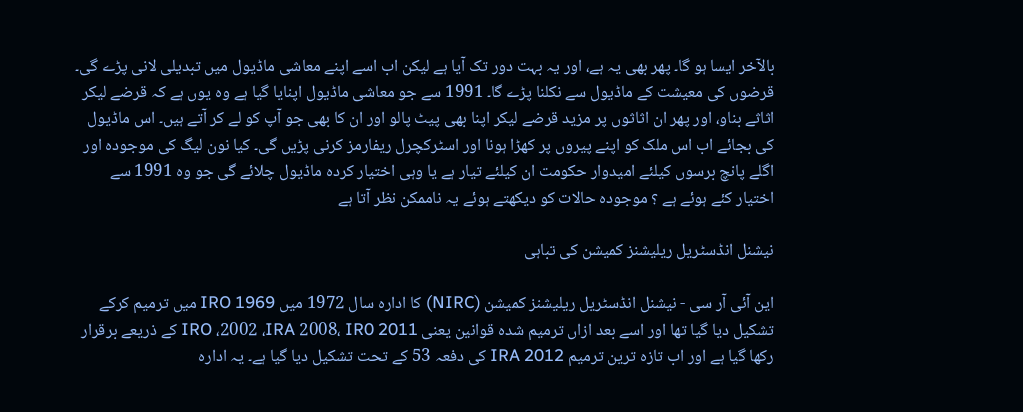بالآخر ایسا ہو گا۔ پھر بھی یہ ہے، اور یہ بہت دور تک آیا ہے لیکن اب اسے اپنے معاشی ماڈیول میں تبدیلی لانی پڑے گی۔ قرضوں کی معیشت کے ماڈیول سے نکلنا پڑے گا۔ 1991 سے جو معاشی ماڈیول اپنایا گیا ہے وہ یوں ہے کہ قرضے لیکر اثاثے بناو، اور پھر ان اثاثوں پر مزید قرضے لیکر اپنا بھی پیٹ پالو اور ان کا بھی جو آپ کو لے کر آتے ہیں۔ اس ماڈیول کی بجائے اب اس ملک کو اپنے پیروں پر کھڑا ہونا اور اسٹرکچرل ریفارمز کرنی پڑیں گی۔ کیا نون لیگ کی موجودہ اور اگلے پانچ برسوں کیلئے امیدوار حکومت ان کیلئے تیار ہے یا وہی اختیار کردہ ماڈیول چلائے گی جو وہ 1991 سے اختیار کئے ہوئے ہے ؟ موجودہ حالات کو دیکھتے ہوئے یہ ناممکن نظر آتا ہے

نیشنل انڈسٹریل ریلیشنز کمیشن کی تباہی

این آئی آر سی - نیشنل انڈسٹریل ریلیشنز کمیشن (NIRC) کا ادارہ سال 1972 میں IRO 1969 میں ترمیم کرکے تشکیل دیا گیا تھا اور اسے بعد ازاں ترمیم شدہ قوانین یعنی IRO ،2002 ،IRA 2008، IR0 2011 کے ذریعے برقرار رکھا گیا ہے اور اب تازہ ترین ترمیم IRA 2012 کی دفعہ 53 کے تحت تشکیل دیا گیا ہے۔ یہ ادارہ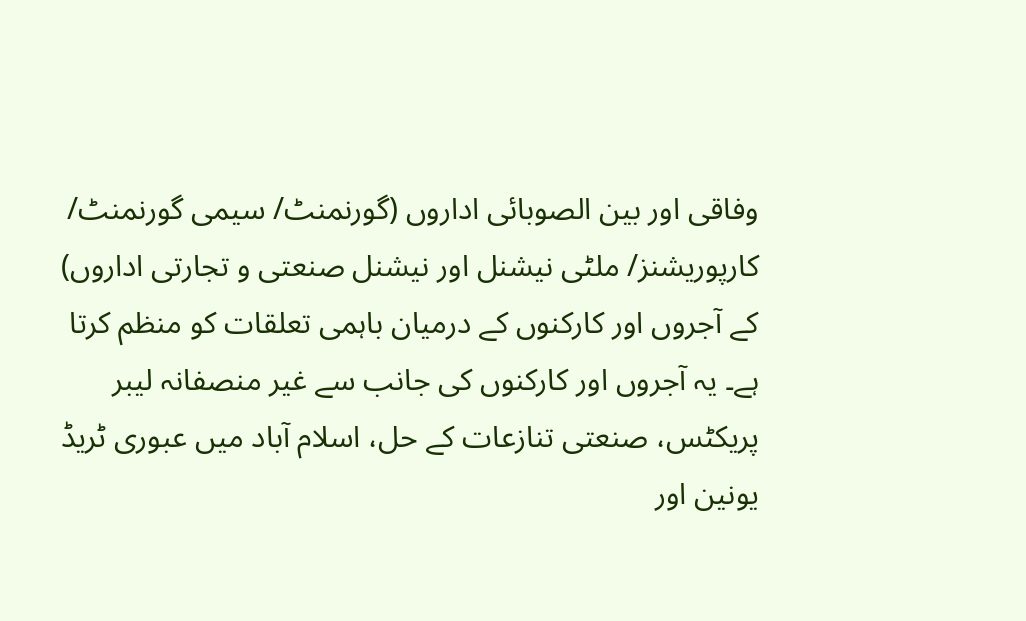وفاقی اور بین الصوبائی اداروں (گورنمنٹ/ سیمی گورنمنٹ/ کارپوریشنز/ ملٹی نیشنل اور نیشنل صنعتی و تجارتی اداروں) کے آجروں اور کارکنوں کے درمیان باہمی تعلقات کو منظم کرتا ہے۔ یہ آجروں اور کارکنوں کی جانب سے غیر منصفانہ لیبر پریکٹس، صنعتی تنازعات کے حل، اسلام آباد میں عبوری ٹریڈ یونین اور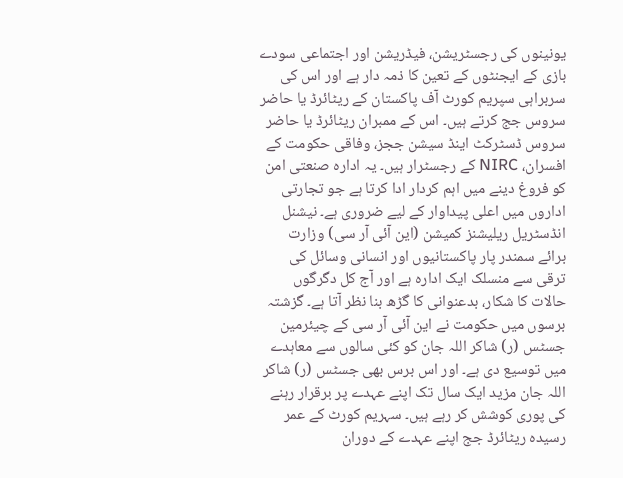یونینوں کی رجسٹریشن، فیڈریشن اور اجتماعی سودے بازی کے ایجنٹوں کے تعین کا ذمہ دار ہے اور اس کی سربراہی سپریم کورٹ آف پاکستان کے ریٹائرڈ یا حاضر سروس جج کرتے ہیں۔ اس کے ممبران ریٹائرڈ یا حاضر سروس ڈسٹرکٹ اینڈ سیشن ججز، وفاقی حکومت کے افسران، NIRC کے رجسٹرار ہیں۔ یہ ادارہ صنعتی امن کو فروغ دینے میں اہم کردار ادا کرتا ہے جو تجارتی اداروں میں اعلی پیداوار کے لیے ضروری ہے۔ نیشنل انڈسٹریل ریلیشنز کمیشن (این آئی آر سی) وزارت برائے سمندر پار پاکستانیوں اور انسانی وسائل کی ترقی سے منسلک ایک ادارہ ہے اور آج کل دگرگوں حالات کا شکار، بدعنوانی کا گڑھ بنا نظر آتا ہے۔ گزشتہ برسوں میں حکومت نے این آئی آر سی کے چیئرمین جسٹس (ر) شاکر اللہ جان کو کئی سالوں سے معاہدے میں توسیع دی ہے۔ اور اس برس بھی جسٹس (ر) شاکر اللہ جان مزید ایک سال تک اپنے عہدے پر برقرار رہنے کی پوری کوشش کر رہے ہیں۔ سہریم کورٹ کے عمر رسیدہ ریٹائرڈ جج اپنے عہدے کے دوران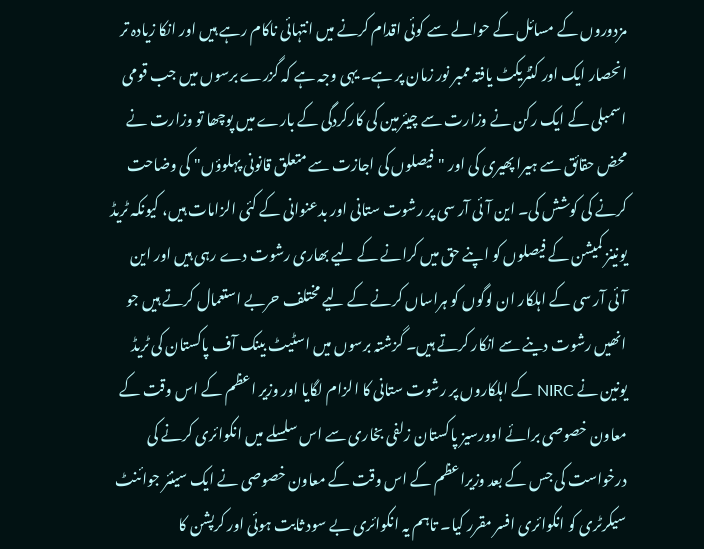مزدوروں کے مسائل کے حوالے سے کوئی اقدام کرنے میں انتہائی ناکام رہے ہیں اور انکا زیادہ تر انحصار ایک اور کنٹریکٹ یافتہ ممبر نور زمان پر ہے۔ یہی وجہ ہے کہ گزرے برسوں میں جب قومی اسمبلی کے ایک رکن نے وزارت سے چیئرمین کی کارکردگی کے بارے میں پوچھا تو وزارت نے محض حقائق سے ہیرا پھیری کی اور "فیصلوں کی اجازت سے متعلق قانونی پہلوؤں" کی وضاحت کرنے کی کوشش کی۔ این آئی آر سی پر رشوت ستانی اور بدعنوانی کے کئی الزامات ہیں، کیونکہ ٹریڈ یونینز کمیشن کے فیصلوں کو اپنے حق میں کرانے کے لیے بھاری رشوت دے رہی ہیں اور این آئی آر سی کے اہلکار ان لوگوں کو ہراساں کرنے کے لیے مختلف حربے استعمال کرتے ہیں جو انھیں رشوت دینے سے انکار کرتے ہیں۔ گزشتہ برسوں میں اسٹیٹ بینک آف پاکستان کی ٹریڈ یونین نے NIRC کے اہلکاروں پر رشوت ستانی کا الزام لگایا اور وزیر اعظم کے اس وقت کے معاون خصوصی برائے اوورسیز پاکستان زلفی بخاری سے اس سلسلے میں انکوائری کرنے کی درخواست کی جس کے بعد وزیراعظم کے اس وقت کے معاون خصوصی نے ایک سینئر جوائنٹ سیکرٹری کو انکوائری افسر مقرر کیا۔ تاہم یہ انکوائری بے سود ثابت ہوئی اور کرپشن کا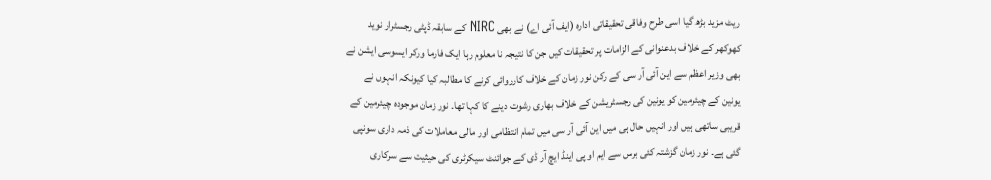ریٹ مزید بڑھ گیا اسی طرح وفاقی تحقیقاتی ادارہ (ایف آئی اے) نے بھی NIRC کے سابقہ ڈپٹی رجسٹرار نوید کھوکھر کے خلاف بدعنوانی کے الزامات پر تحقیقات کیں جن کا نتیجہ نا معلوم رہا ایک فارما ورکر ایسوسی ایشن نے بھی وزیر اعظم سے این آئی آر سی کے رکن نور زمان کے خلاف کارروائی کرنے کا مطالبہ کیا کیونکہ انہوں نے یونین کے چیئرمین کو یونین کی رجسٹریشن کے خلاف بھاری رشوت دینے کا کہا تھا۔ نور زمان موجودہ چیئرمین کے قریبی ساتھی ہیں اور انہیں حال ہی میں این آئی آر سی میں تمام انتظامی اور مالی معاملات کی ذمہ داری سونپی گئی ہے۔ نور زمان گزشتہ کئی برس سے ایم او پی اینڈ ایچ آر ڈی کے جوائنٹ سیکرٹری کی حیثیت سے سرکاری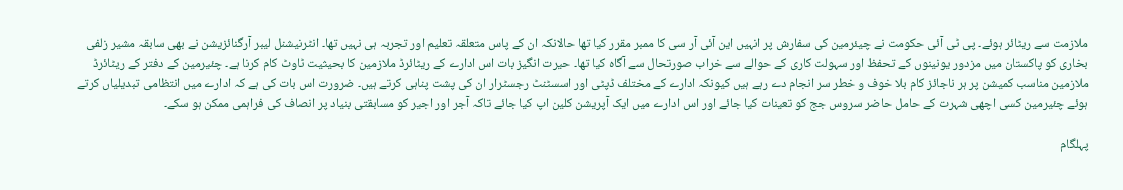ملازمت سے ریٹائر ہوئے۔ پی ٹی آئی حکومت نے چیئرمین کی سفارش پر انہیں این آئی آر سی کا ممبر مقرر کیا تھا حالانکہ ان کے پاس متعلقہ تعلیم اور تجربہ ہی نہیں تھا۔ انٹرنیشنل لیبر آرگنائزیشن نے بھی سابقہ مشیر زلفی بخاری کو پاکستان میں مزدور یونینوں کے تحفظ اور سہولت کاری کے حوالے سے خراب صورتحال سے آگاہ کیا تھا۔ حیرت انگیز بات اس ادارے کے ریٹائرڈ ملازمین کا بحیثیت ٹاوٹ کام کرنا ہے۔ چئیرمین کے دفتر کے ریٹائرڈ ملازمین مناسب کمیشن پر ہر ناجائز کام بلا خوف و خطر سر انجام دے رہے ہیں کیونکہ ادارے کے مختلف ڈپٹی اور اسسٹنٹ رجسٹرار ان کی پشت پناہی کرتے ہیں۔ ضرورت اس بات کی ہے کہ ادارے میں انتظامی تبدیلیاں کرتے ہوئے چئیرمین کسی اچھی شہرت کے حامل حاضر سروس جج کو تعینات کیا جائے اور اس ادارے میں ایک آپریشن کلین اپ کیا جائے تاکہ آجر اور اجیر کو مسابقتی بنیاد پر انصاف کی فراہمی ممکن ہو سکے۔

پہلگام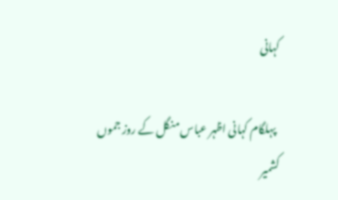کہانی

  پہلگام کہانی اظہر عباس منگل کے روز جموں کشمیر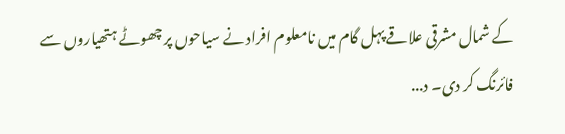کے شمال مشرقی علاقے پہل گام میں نامعلوم افراد نے سیاحوں پر چھوٹے ہتھیاروں سے فائرنگ کر دی۔ د...